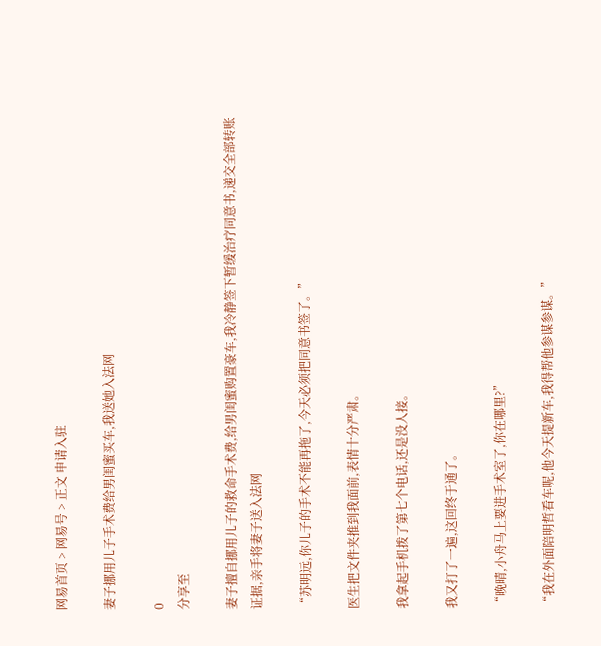网易首页 > 网易号 > 正文 申请入驻

妻子挪用儿子手术费给男闺蜜买车,我送她入法网

0
分享至

妻子擅自挪用儿子的救命手术费,给男闺蜜购置豪车,我冷静签下暂缓治疗同意书,递交全部转账证据,亲手将妻子送入法网

“苏明远,你儿子的手术不能再拖了,今天必须把同意书签了。”

医生把文件夹推到我面前,表情十分严肃。

我拿起手机拨了第七个电话,还是没人接。

我又打了一遍,这回终于通了。

“晚晴,小舟马上要进手术室了,你在哪里?”

“我在外面陪明哲看车呢,他今天提新车,我得帮他参谋参谋。”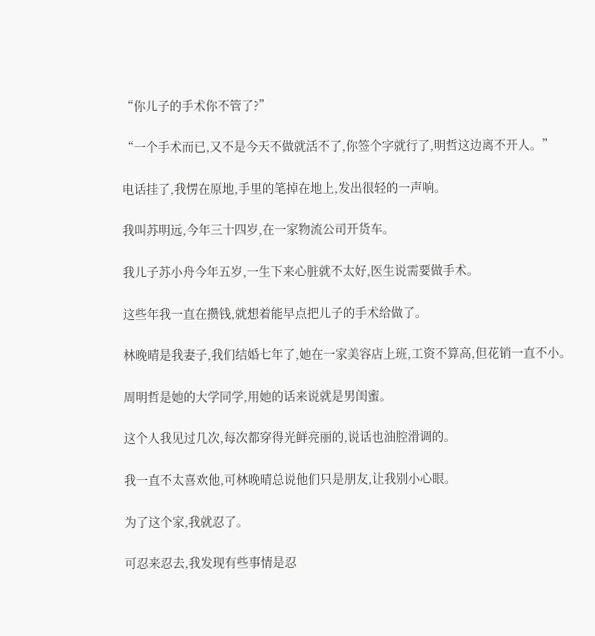“你儿子的手术你不管了?”

“一个手术而已,又不是今天不做就活不了,你签个字就行了,明哲这边离不开人。”

电话挂了,我愣在原地,手里的笔掉在地上,发出很轻的一声响。

我叫苏明远,今年三十四岁,在一家物流公司开货车。

我儿子苏小舟今年五岁,一生下来心脏就不太好,医生说需要做手术。

这些年我一直在攒钱,就想着能早点把儿子的手术给做了。

林晚晴是我妻子,我们结婚七年了,她在一家美容店上班,工资不算高,但花销一直不小。

周明哲是她的大学同学,用她的话来说就是男闺蜜。

这个人我见过几次,每次都穿得光鲜亮丽的,说话也油腔滑调的。

我一直不太喜欢他,可林晚晴总说他们只是朋友,让我别小心眼。

为了这个家,我就忍了。

可忍来忍去,我发现有些事情是忍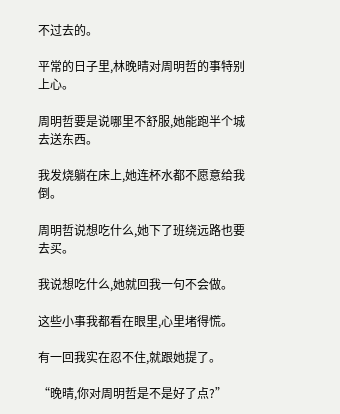不过去的。

平常的日子里,林晚晴对周明哲的事特别上心。

周明哲要是说哪里不舒服,她能跑半个城去送东西。

我发烧躺在床上,她连杯水都不愿意给我倒。

周明哲说想吃什么,她下了班绕远路也要去买。

我说想吃什么,她就回我一句不会做。

这些小事我都看在眼里,心里堵得慌。

有一回我实在忍不住,就跟她提了。

“晚晴,你对周明哲是不是好了点?”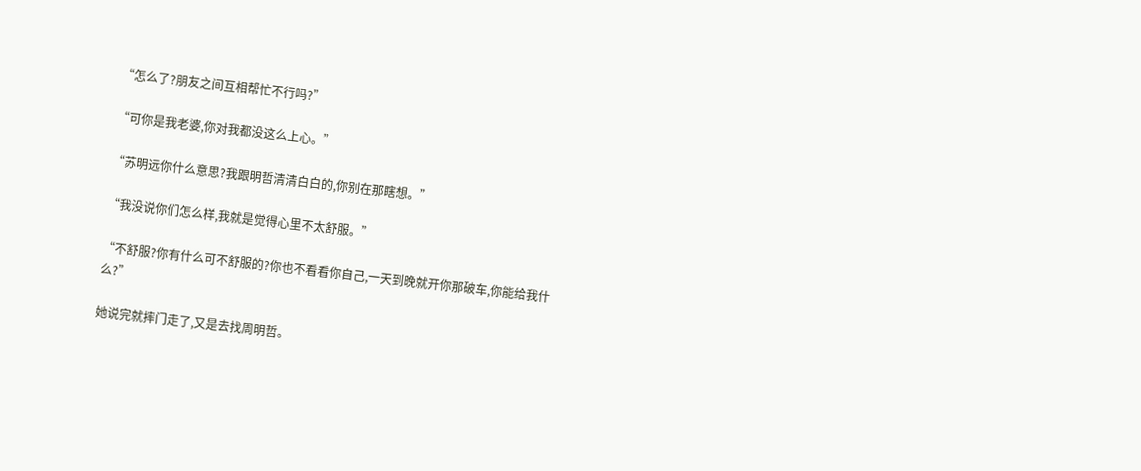“怎么了?朋友之间互相帮忙不行吗?”

“可你是我老婆,你对我都没这么上心。”

“苏明远你什么意思?我跟明哲清清白白的,你别在那瞎想。”

“我没说你们怎么样,我就是觉得心里不太舒服。”

“不舒服?你有什么可不舒服的?你也不看看你自己,一天到晚就开你那破车,你能给我什么?”

她说完就摔门走了,又是去找周明哲。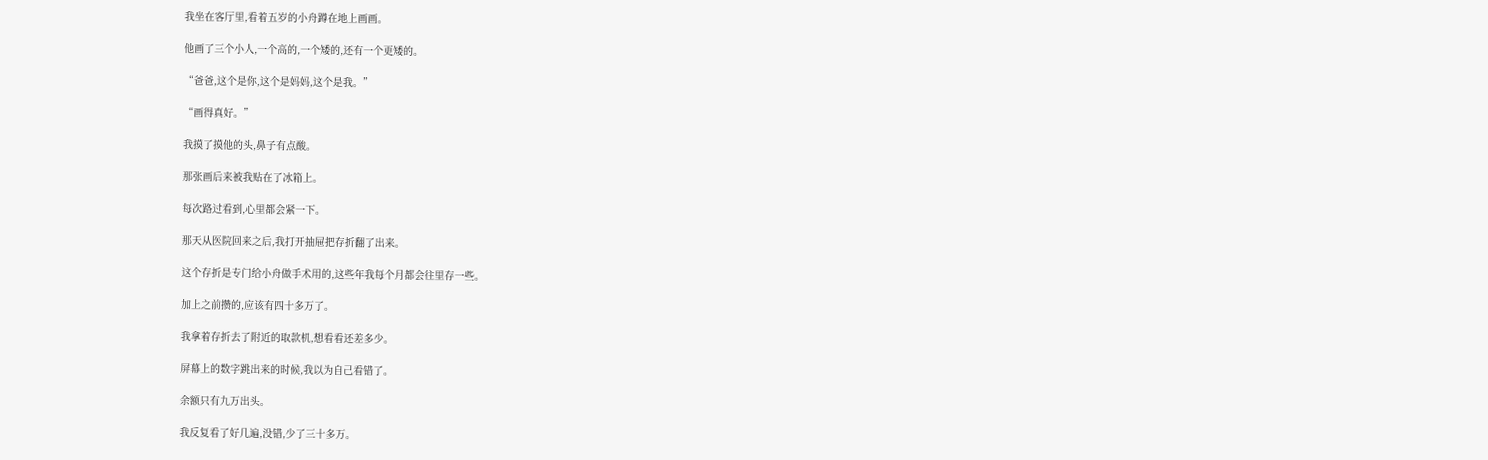我坐在客厅里,看着五岁的小舟蹲在地上画画。

他画了三个小人,一个高的,一个矮的,还有一个更矮的。

“爸爸,这个是你,这个是妈妈,这个是我。”

“画得真好。”

我摸了摸他的头,鼻子有点酸。

那张画后来被我贴在了冰箱上。

每次路过看到,心里都会紧一下。

那天从医院回来之后,我打开抽屉把存折翻了出来。

这个存折是专门给小舟做手术用的,这些年我每个月都会往里存一些。

加上之前攒的,应该有四十多万了。

我拿着存折去了附近的取款机,想看看还差多少。

屏幕上的数字跳出来的时候,我以为自己看错了。

余额只有九万出头。

我反复看了好几遍,没错,少了三十多万。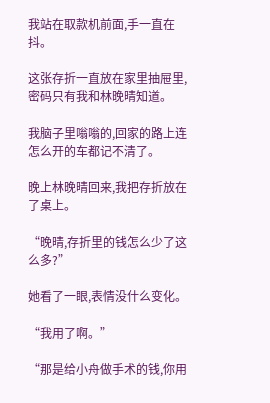我站在取款机前面,手一直在抖。

这张存折一直放在家里抽屉里,密码只有我和林晚晴知道。

我脑子里嗡嗡的,回家的路上连怎么开的车都记不清了。

晚上林晚晴回来,我把存折放在了桌上。

“晚晴,存折里的钱怎么少了这么多?”

她看了一眼,表情没什么变化。

“我用了啊。”

“那是给小舟做手术的钱,你用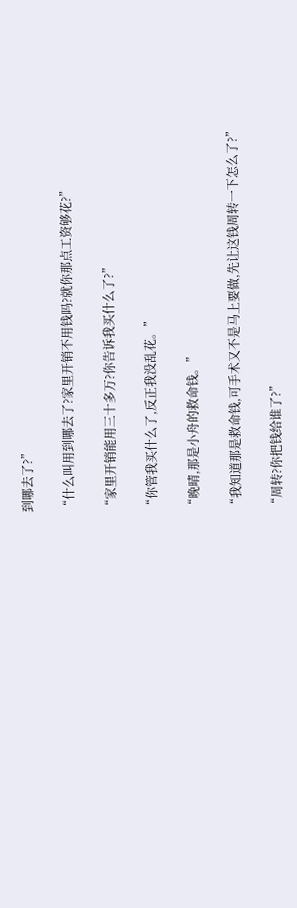到哪去了?”

“什么叫用到哪去了?家里开销不用钱吗?就你那点工资够花?”

“家里开销能用三十多万?你告诉我买什么了?”

“你管我买什么了,反正我没乱花。”

“晚晴,那是小舟的救命钱。”

“我知道那是救命钱,可手术又不是马上要做,先让这钱周转一下怎么了?”

“周转?你把钱给谁了?”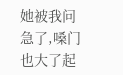她被我问急了,嗓门也大了起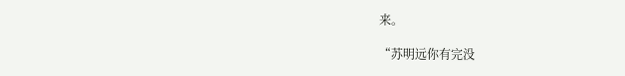来。

“苏明远你有完没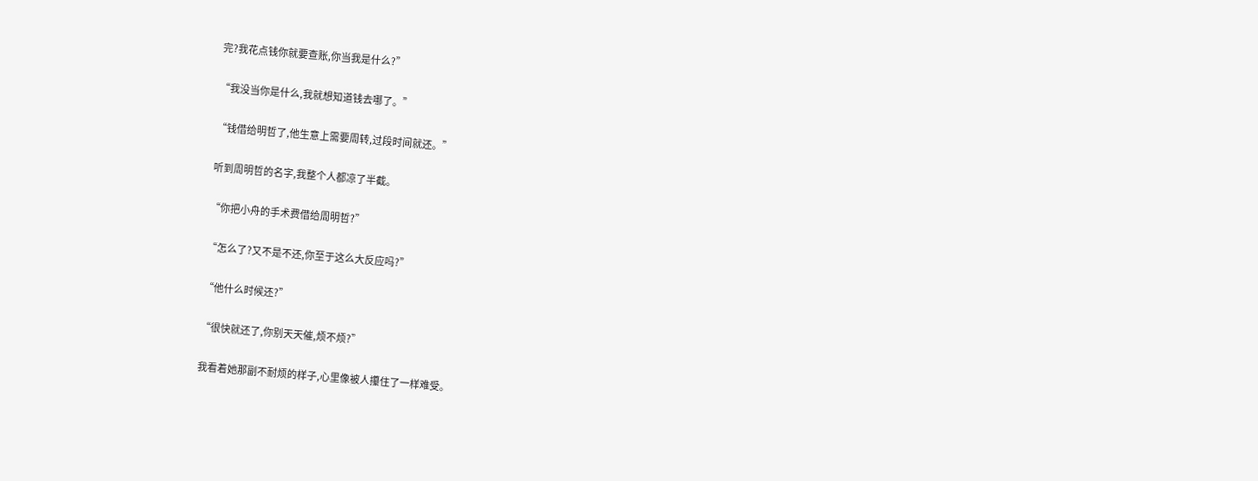完?我花点钱你就要查账,你当我是什么?”

“我没当你是什么,我就想知道钱去哪了。”

“钱借给明哲了,他生意上需要周转,过段时间就还。”

听到周明哲的名字,我整个人都凉了半截。

“你把小舟的手术费借给周明哲?”

“怎么了?又不是不还,你至于这么大反应吗?”

“他什么时候还?”

“很快就还了,你别天天催,烦不烦?”

我看着她那副不耐烦的样子,心里像被人攥住了一样难受。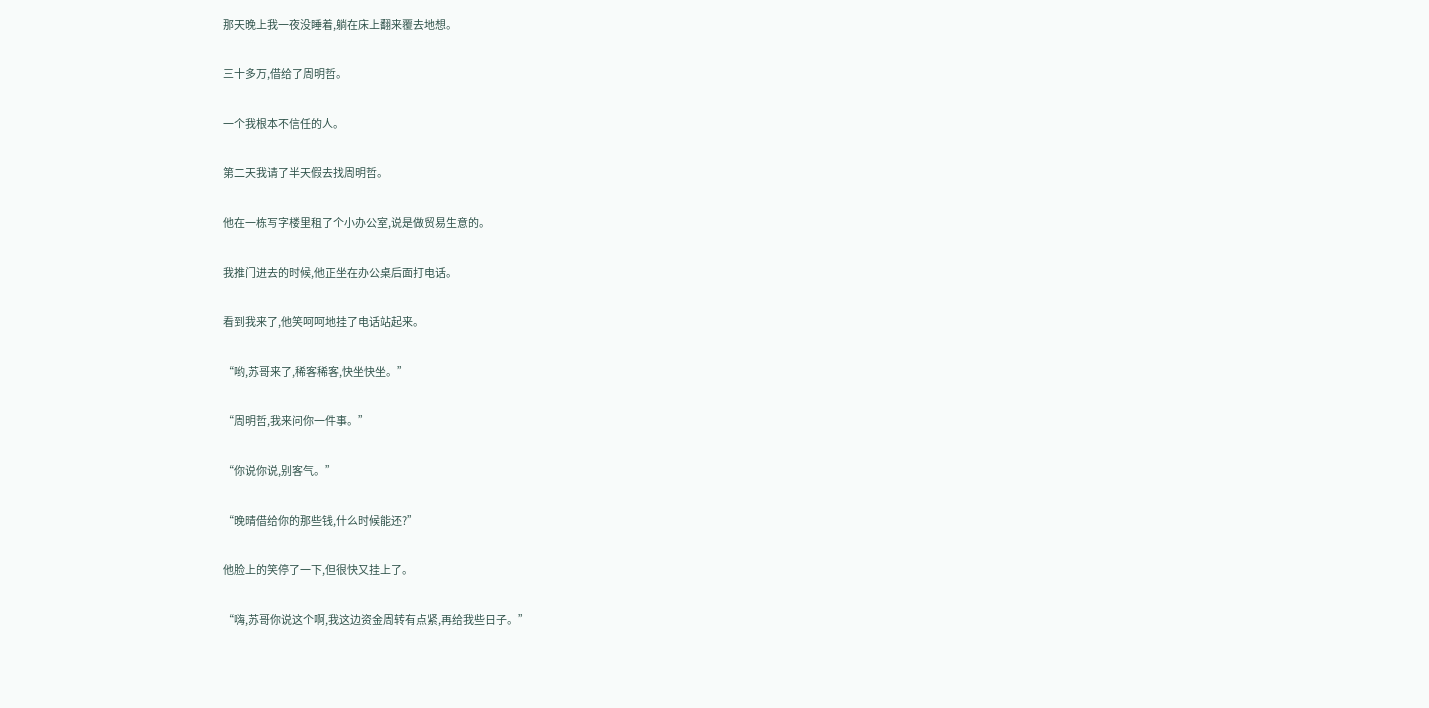那天晚上我一夜没睡着,躺在床上翻来覆去地想。

三十多万,借给了周明哲。

一个我根本不信任的人。

第二天我请了半天假去找周明哲。

他在一栋写字楼里租了个小办公室,说是做贸易生意的。

我推门进去的时候,他正坐在办公桌后面打电话。

看到我来了,他笑呵呵地挂了电话站起来。

“哟,苏哥来了,稀客稀客,快坐快坐。”

“周明哲,我来问你一件事。”

“你说你说,别客气。”

“晚晴借给你的那些钱,什么时候能还?”

他脸上的笑停了一下,但很快又挂上了。

“嗨,苏哥你说这个啊,我这边资金周转有点紧,再给我些日子。”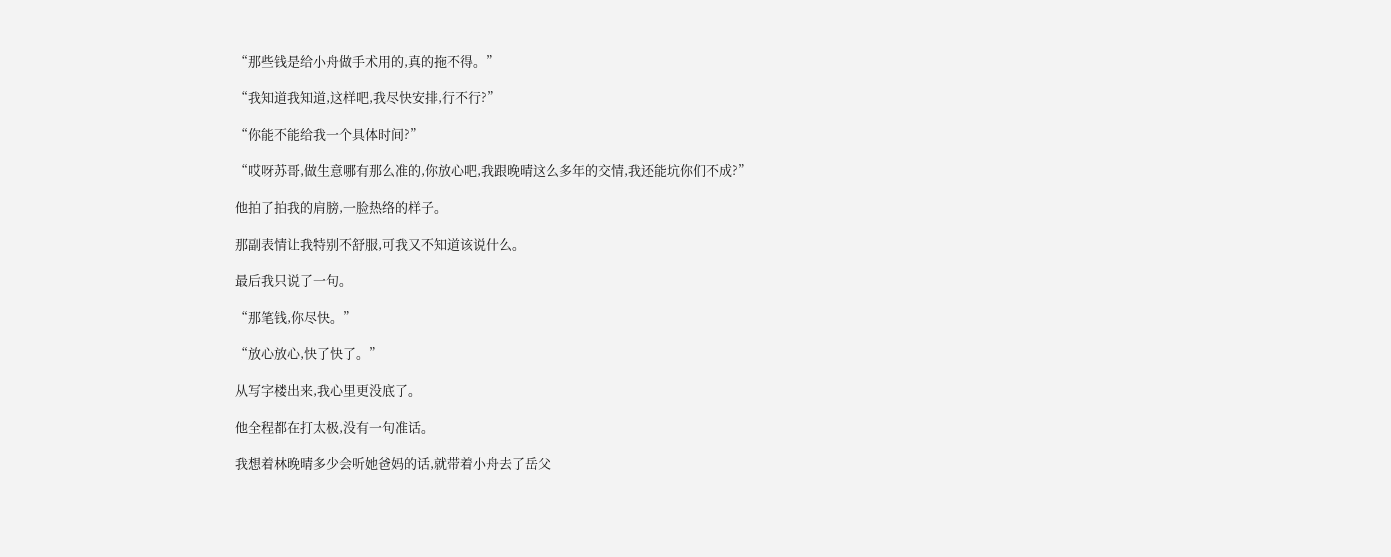“那些钱是给小舟做手术用的,真的拖不得。”

“我知道我知道,这样吧,我尽快安排,行不行?”

“你能不能给我一个具体时间?”

“哎呀苏哥,做生意哪有那么准的,你放心吧,我跟晚晴这么多年的交情,我还能坑你们不成?”

他拍了拍我的肩膀,一脸热络的样子。

那副表情让我特别不舒服,可我又不知道该说什么。

最后我只说了一句。

“那笔钱,你尽快。”

“放心放心,快了快了。”

从写字楼出来,我心里更没底了。

他全程都在打太极,没有一句准话。

我想着林晚晴多少会听她爸妈的话,就带着小舟去了岳父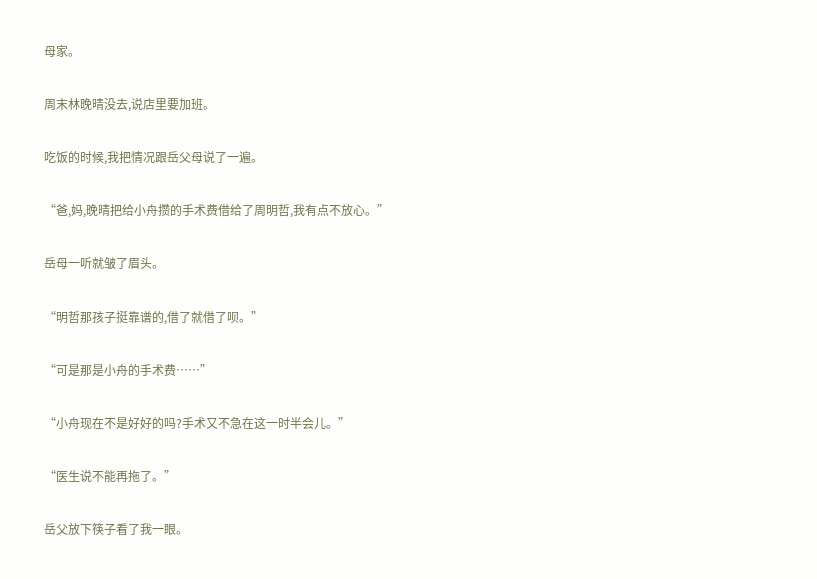母家。

周末林晚晴没去,说店里要加班。

吃饭的时候,我把情况跟岳父母说了一遍。

“爸,妈,晚晴把给小舟攒的手术费借给了周明哲,我有点不放心。”

岳母一听就皱了眉头。

“明哲那孩子挺靠谱的,借了就借了呗。”

“可是那是小舟的手术费……”

“小舟现在不是好好的吗?手术又不急在这一时半会儿。”

“医生说不能再拖了。”

岳父放下筷子看了我一眼。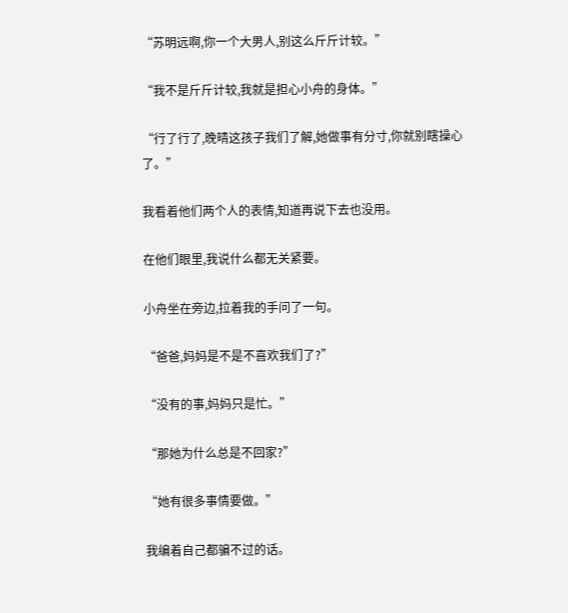“苏明远啊,你一个大男人,别这么斤斤计较。”

“我不是斤斤计较,我就是担心小舟的身体。”

“行了行了,晚晴这孩子我们了解,她做事有分寸,你就别瞎操心了。”

我看着他们两个人的表情,知道再说下去也没用。

在他们眼里,我说什么都无关紧要。

小舟坐在旁边,拉着我的手问了一句。

“爸爸,妈妈是不是不喜欢我们了?”

“没有的事,妈妈只是忙。”

“那她为什么总是不回家?”

“她有很多事情要做。”

我编着自己都骗不过的话。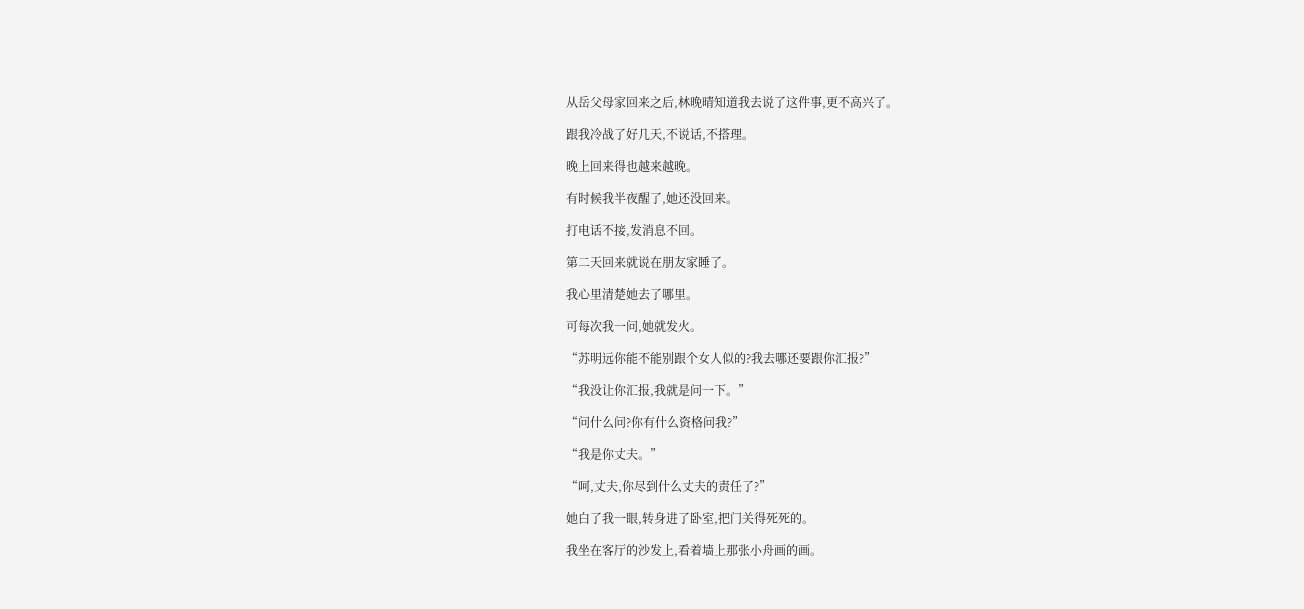从岳父母家回来之后,林晚晴知道我去说了这件事,更不高兴了。

跟我冷战了好几天,不说话,不搭理。

晚上回来得也越来越晚。

有时候我半夜醒了,她还没回来。

打电话不接,发消息不回。

第二天回来就说在朋友家睡了。

我心里清楚她去了哪里。

可每次我一问,她就发火。

“苏明远你能不能别跟个女人似的?我去哪还要跟你汇报?”

“我没让你汇报,我就是问一下。”

“问什么问?你有什么资格问我?”

“我是你丈夫。”

“呵,丈夫,你尽到什么丈夫的责任了?”

她白了我一眼,转身进了卧室,把门关得死死的。

我坐在客厅的沙发上,看着墙上那张小舟画的画。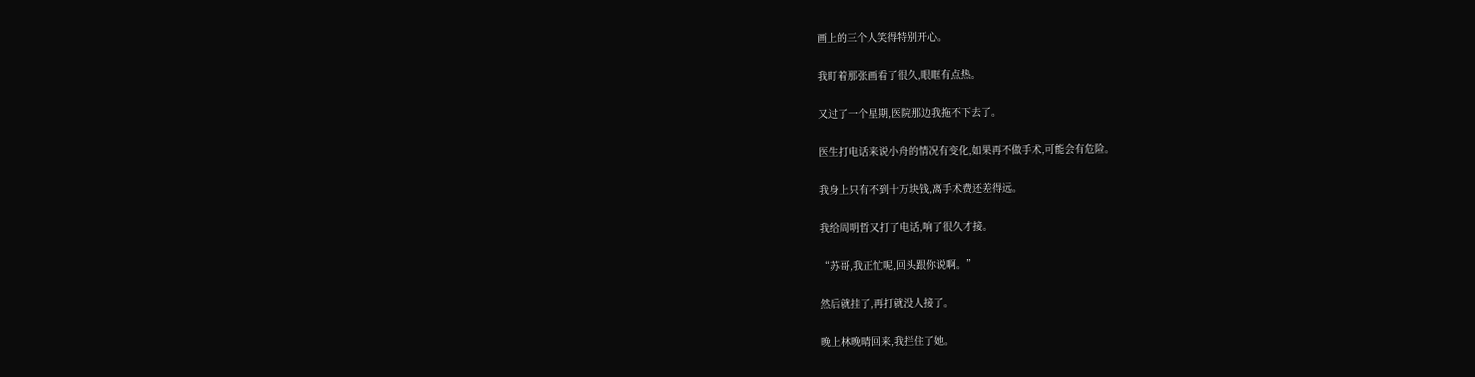画上的三个人笑得特别开心。

我盯着那张画看了很久,眼眶有点热。

又过了一个星期,医院那边我拖不下去了。

医生打电话来说小舟的情况有变化,如果再不做手术,可能会有危险。

我身上只有不到十万块钱,离手术费还差得远。

我给周明哲又打了电话,响了很久才接。

“苏哥,我正忙呢,回头跟你说啊。”

然后就挂了,再打就没人接了。

晚上林晚晴回来,我拦住了她。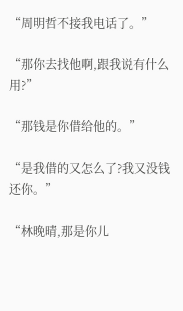“周明哲不接我电话了。”

“那你去找他啊,跟我说有什么用?”

“那钱是你借给他的。”

“是我借的又怎么了?我又没钱还你。”

“林晚晴,那是你儿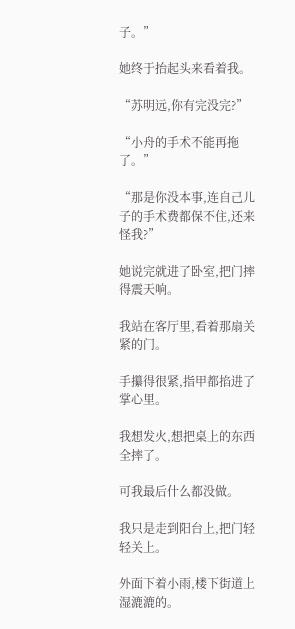子。”

她终于抬起头来看着我。

“苏明远,你有完没完?”

“小舟的手术不能再拖了。”

“那是你没本事,连自己儿子的手术费都保不住,还来怪我?”

她说完就进了卧室,把门摔得震天响。

我站在客厅里,看着那扇关紧的门。

手攥得很紧,指甲都掐进了掌心里。

我想发火,想把桌上的东西全摔了。

可我最后什么都没做。

我只是走到阳台上,把门轻轻关上。

外面下着小雨,楼下街道上湿漉漉的。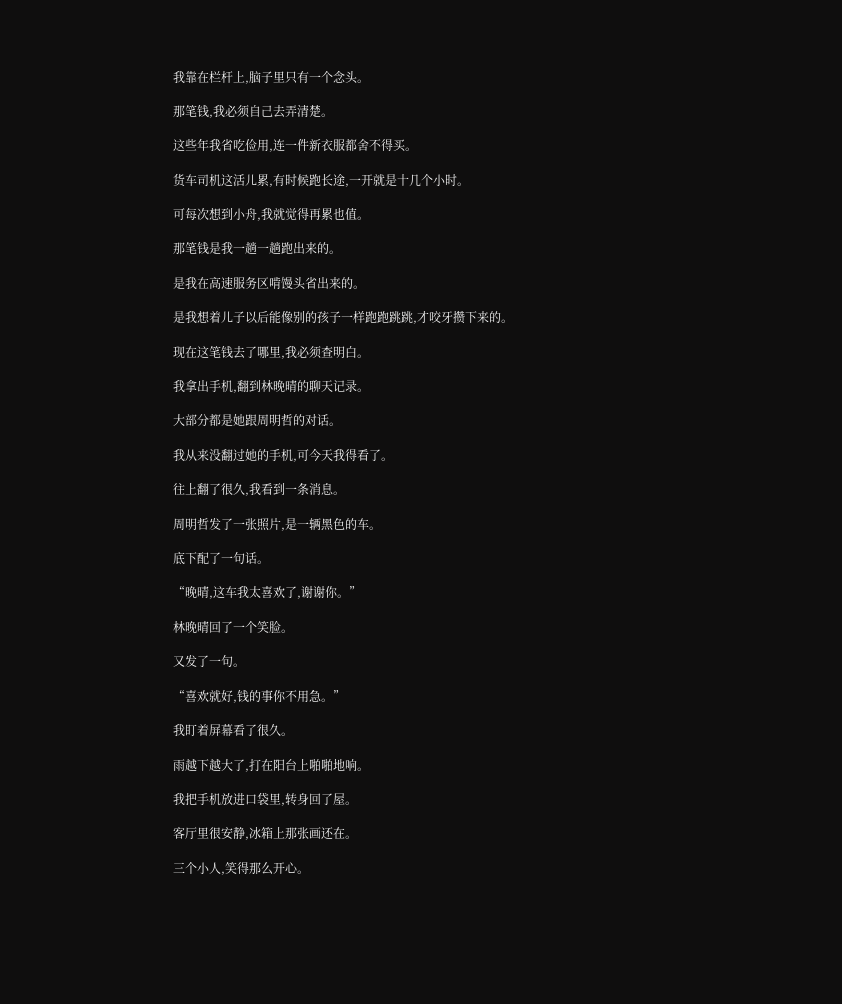我靠在栏杆上,脑子里只有一个念头。

那笔钱,我必须自己去弄清楚。

这些年我省吃俭用,连一件新衣服都舍不得买。

货车司机这活儿累,有时候跑长途,一开就是十几个小时。

可每次想到小舟,我就觉得再累也值。

那笔钱是我一趟一趟跑出来的。

是我在高速服务区啃馒头省出来的。

是我想着儿子以后能像别的孩子一样跑跑跳跳,才咬牙攒下来的。

现在这笔钱去了哪里,我必须查明白。

我拿出手机,翻到林晚晴的聊天记录。

大部分都是她跟周明哲的对话。

我从来没翻过她的手机,可今天我得看了。

往上翻了很久,我看到一条消息。

周明哲发了一张照片,是一辆黑色的车。

底下配了一句话。

“晚晴,这车我太喜欢了,谢谢你。”

林晚晴回了一个笑脸。

又发了一句。

“喜欢就好,钱的事你不用急。”

我盯着屏幕看了很久。

雨越下越大了,打在阳台上啪啪地响。

我把手机放进口袋里,转身回了屋。

客厅里很安静,冰箱上那张画还在。

三个小人,笑得那么开心。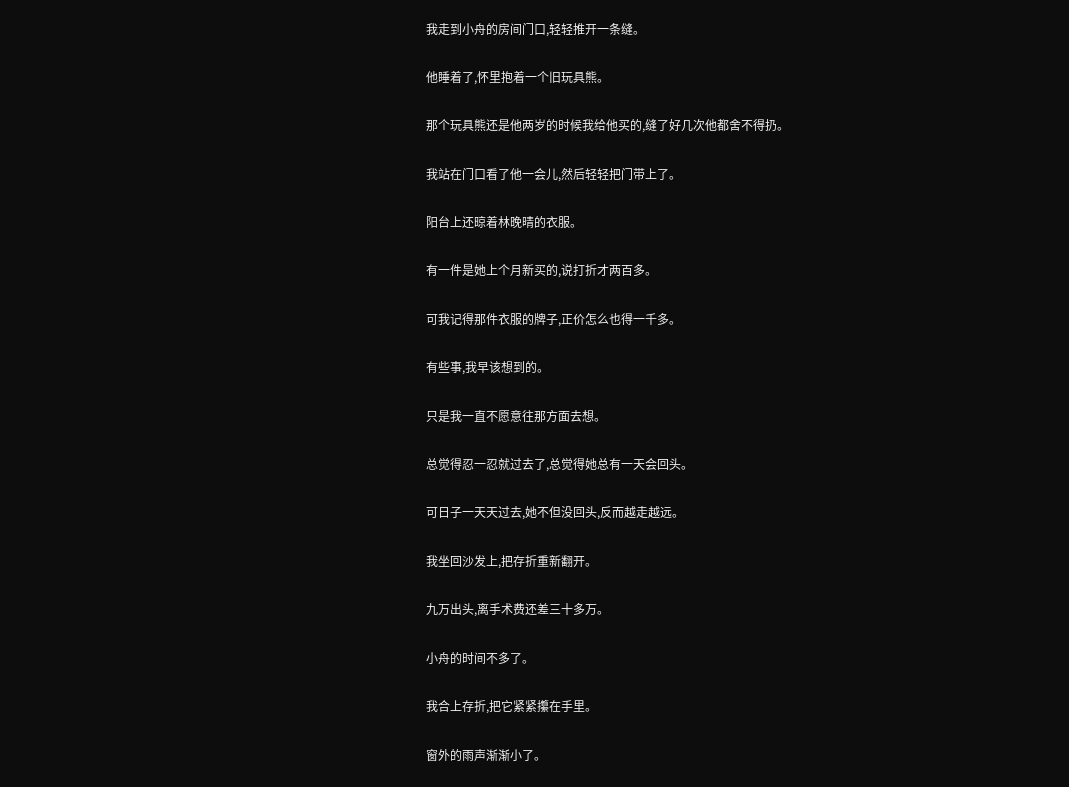我走到小舟的房间门口,轻轻推开一条缝。

他睡着了,怀里抱着一个旧玩具熊。

那个玩具熊还是他两岁的时候我给他买的,缝了好几次他都舍不得扔。

我站在门口看了他一会儿,然后轻轻把门带上了。

阳台上还晾着林晚晴的衣服。

有一件是她上个月新买的,说打折才两百多。

可我记得那件衣服的牌子,正价怎么也得一千多。

有些事,我早该想到的。

只是我一直不愿意往那方面去想。

总觉得忍一忍就过去了,总觉得她总有一天会回头。

可日子一天天过去,她不但没回头,反而越走越远。

我坐回沙发上,把存折重新翻开。

九万出头,离手术费还差三十多万。

小舟的时间不多了。

我合上存折,把它紧紧攥在手里。

窗外的雨声渐渐小了。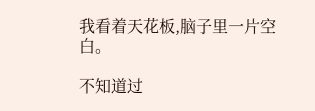我看着天花板,脑子里一片空白。

不知道过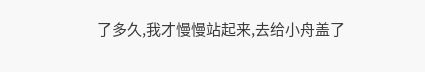了多久,我才慢慢站起来,去给小舟盖了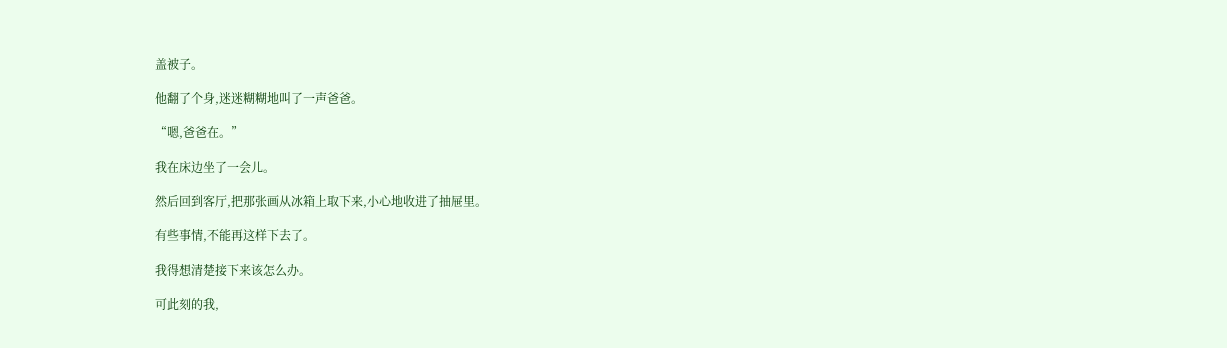盖被子。

他翻了个身,迷迷糊糊地叫了一声爸爸。

“嗯,爸爸在。”

我在床边坐了一会儿。

然后回到客厅,把那张画从冰箱上取下来,小心地收进了抽屉里。

有些事情,不能再这样下去了。

我得想清楚接下来该怎么办。

可此刻的我,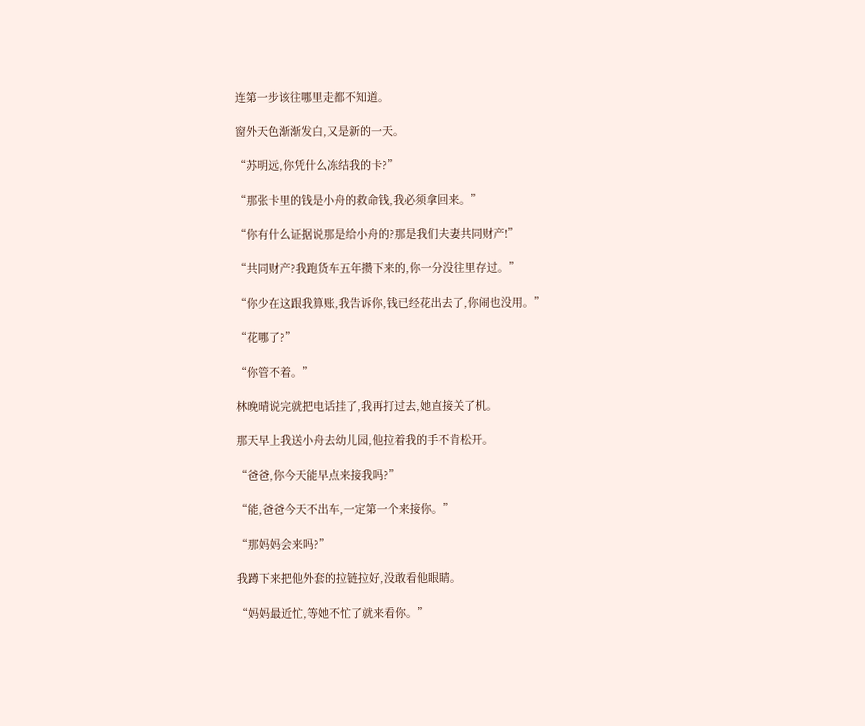连第一步该往哪里走都不知道。

窗外天色渐渐发白,又是新的一天。

“苏明远,你凭什么冻结我的卡?”

“那张卡里的钱是小舟的救命钱,我必须拿回来。”

“你有什么证据说那是给小舟的?那是我们夫妻共同财产!”

“共同财产?我跑货车五年攒下来的,你一分没往里存过。”

“你少在这跟我算账,我告诉你,钱已经花出去了,你闹也没用。”

“花哪了?”

“你管不着。”

林晚晴说完就把电话挂了,我再打过去,她直接关了机。

那天早上我送小舟去幼儿园,他拉着我的手不肯松开。

“爸爸,你今天能早点来接我吗?”

“能,爸爸今天不出车,一定第一个来接你。”

“那妈妈会来吗?”

我蹲下来把他外套的拉链拉好,没敢看他眼睛。

“妈妈最近忙,等她不忙了就来看你。”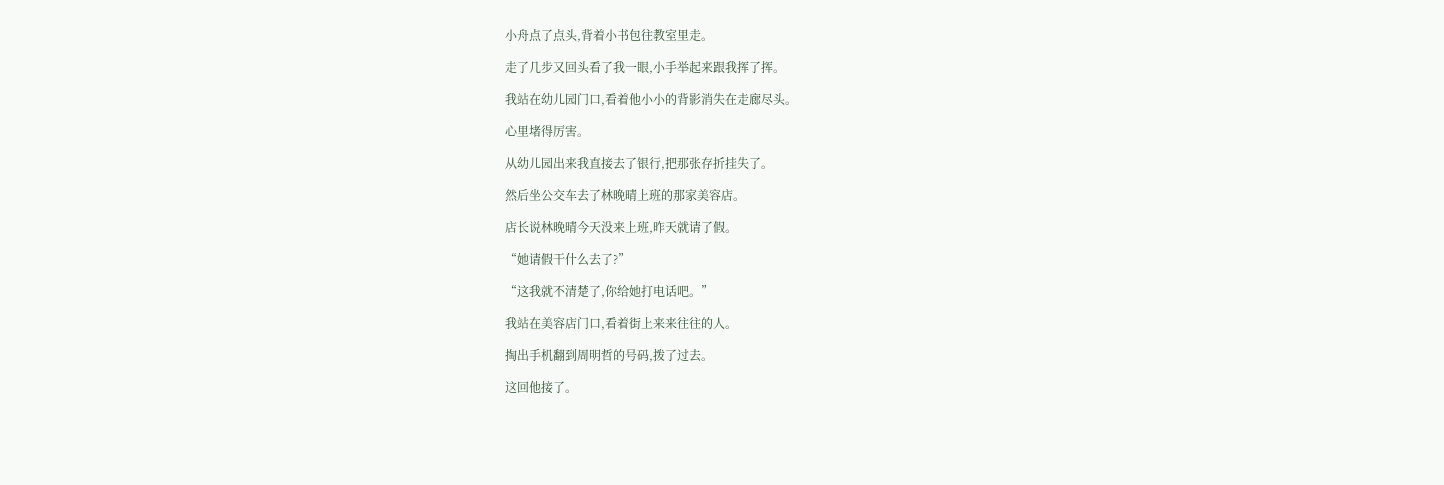小舟点了点头,背着小书包往教室里走。

走了几步又回头看了我一眼,小手举起来跟我挥了挥。

我站在幼儿园门口,看着他小小的背影消失在走廊尽头。

心里堵得厉害。

从幼儿园出来我直接去了银行,把那张存折挂失了。

然后坐公交车去了林晚晴上班的那家美容店。

店长说林晚晴今天没来上班,昨天就请了假。

“她请假干什么去了?”

“这我就不清楚了,你给她打电话吧。”

我站在美容店门口,看着街上来来往往的人。

掏出手机翻到周明哲的号码,拨了过去。

这回他接了。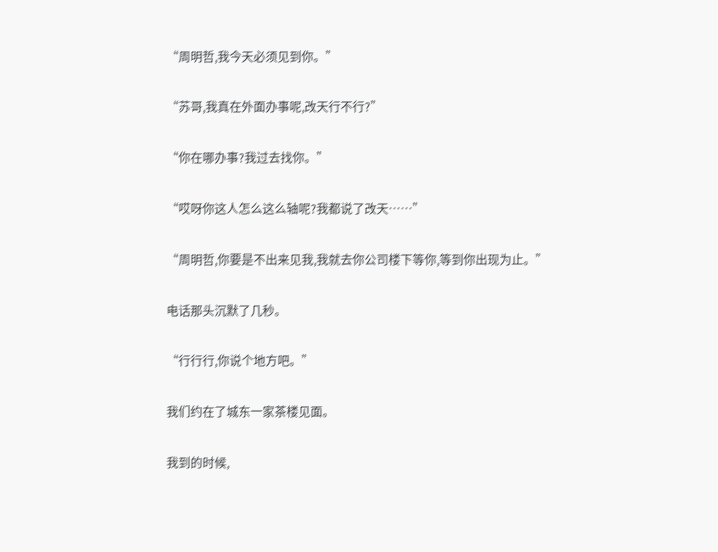“周明哲,我今天必须见到你。”

“苏哥,我真在外面办事呢,改天行不行?”

“你在哪办事?我过去找你。”

“哎呀你这人怎么这么轴呢?我都说了改天……”

“周明哲,你要是不出来见我,我就去你公司楼下等你,等到你出现为止。”

电话那头沉默了几秒。

“行行行,你说个地方吧。”

我们约在了城东一家茶楼见面。

我到的时候,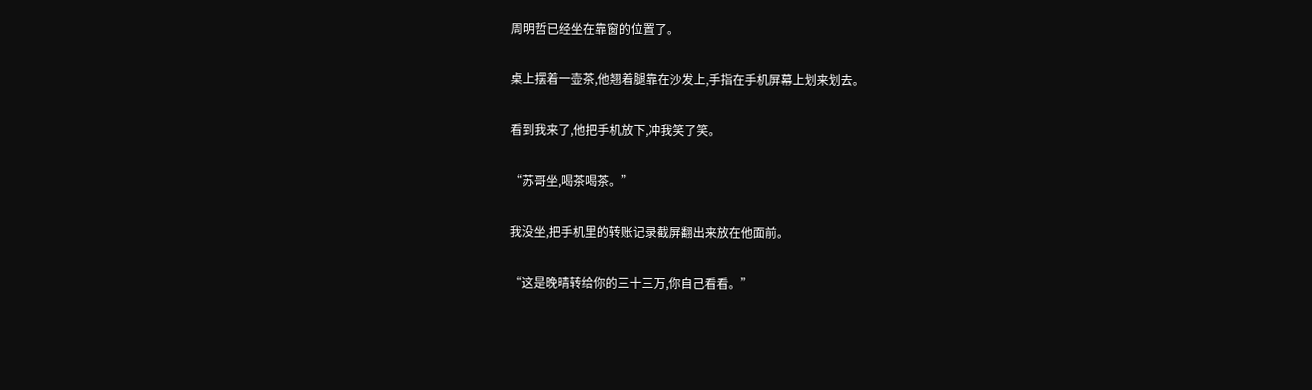周明哲已经坐在靠窗的位置了。

桌上摆着一壶茶,他翘着腿靠在沙发上,手指在手机屏幕上划来划去。

看到我来了,他把手机放下,冲我笑了笑。

“苏哥坐,喝茶喝茶。”

我没坐,把手机里的转账记录截屏翻出来放在他面前。

“这是晚晴转给你的三十三万,你自己看看。”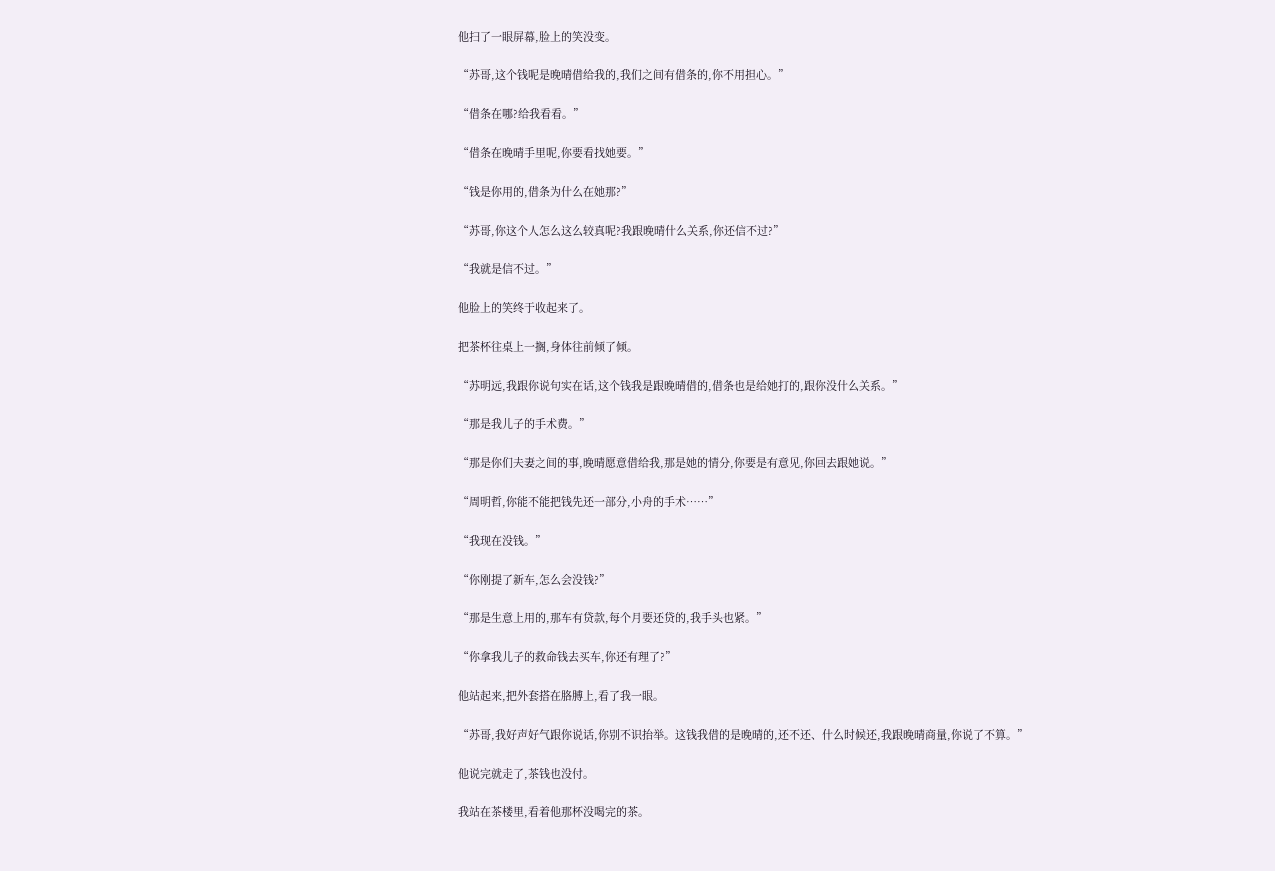他扫了一眼屏幕,脸上的笑没变。

“苏哥,这个钱呢是晚晴借给我的,我们之间有借条的,你不用担心。”

“借条在哪?给我看看。”

“借条在晚晴手里呢,你要看找她要。”

“钱是你用的,借条为什么在她那?”

“苏哥,你这个人怎么这么较真呢?我跟晚晴什么关系,你还信不过?”

“我就是信不过。”

他脸上的笑终于收起来了。

把茶杯往桌上一搁,身体往前倾了倾。

“苏明远,我跟你说句实在话,这个钱我是跟晚晴借的,借条也是给她打的,跟你没什么关系。”

“那是我儿子的手术费。”

“那是你们夫妻之间的事,晚晴愿意借给我,那是她的情分,你要是有意见,你回去跟她说。”

“周明哲,你能不能把钱先还一部分,小舟的手术……”

“我现在没钱。”

“你刚提了新车,怎么会没钱?”

“那是生意上用的,那车有贷款,每个月要还贷的,我手头也紧。”

“你拿我儿子的救命钱去买车,你还有理了?”

他站起来,把外套搭在胳膊上,看了我一眼。

“苏哥,我好声好气跟你说话,你别不识抬举。这钱我借的是晚晴的,还不还、什么时候还,我跟晚晴商量,你说了不算。”

他说完就走了,茶钱也没付。

我站在茶楼里,看着他那杯没喝完的茶。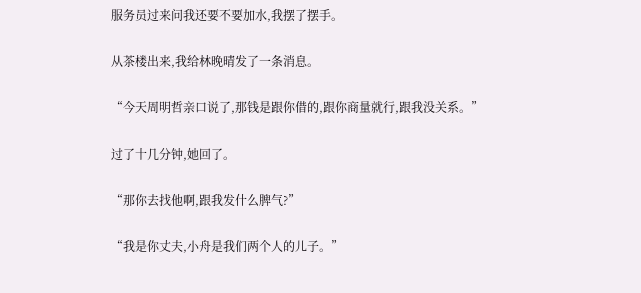服务员过来问我还要不要加水,我摆了摆手。

从茶楼出来,我给林晚晴发了一条消息。

“今天周明哲亲口说了,那钱是跟你借的,跟你商量就行,跟我没关系。”

过了十几分钟,她回了。

“那你去找他啊,跟我发什么脾气?”

“我是你丈夫,小舟是我们两个人的儿子。”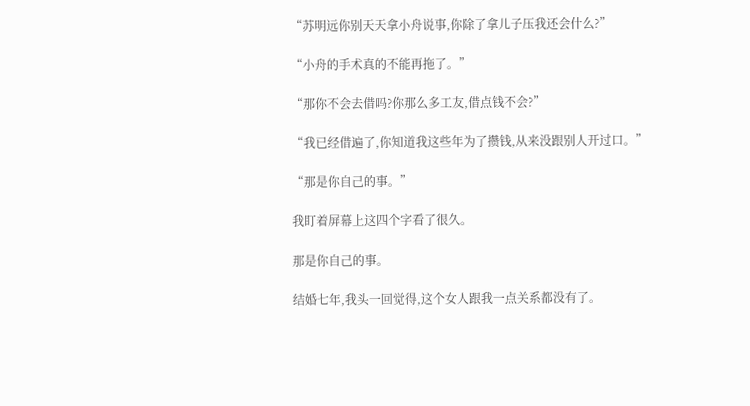“苏明远你别天天拿小舟说事,你除了拿儿子压我还会什么?”

“小舟的手术真的不能再拖了。”

“那你不会去借吗?你那么多工友,借点钱不会?”

“我已经借遍了,你知道我这些年为了攒钱,从来没跟别人开过口。”

“那是你自己的事。”

我盯着屏幕上这四个字看了很久。

那是你自己的事。

结婚七年,我头一回觉得,这个女人跟我一点关系都没有了。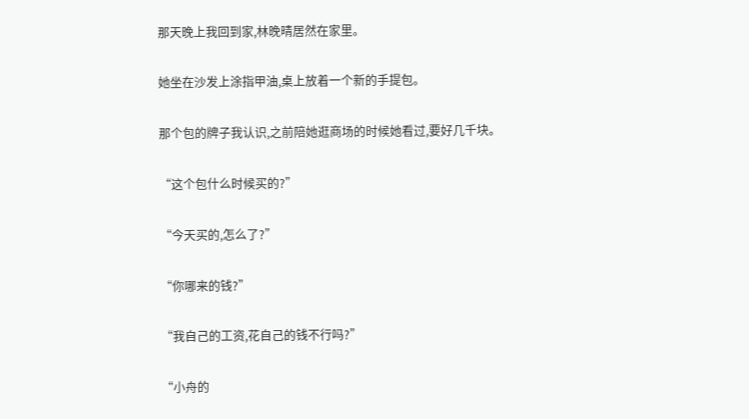那天晚上我回到家,林晚晴居然在家里。

她坐在沙发上涂指甲油,桌上放着一个新的手提包。

那个包的牌子我认识,之前陪她逛商场的时候她看过,要好几千块。

“这个包什么时候买的?”

“今天买的,怎么了?”

“你哪来的钱?”

“我自己的工资,花自己的钱不行吗?”

“小舟的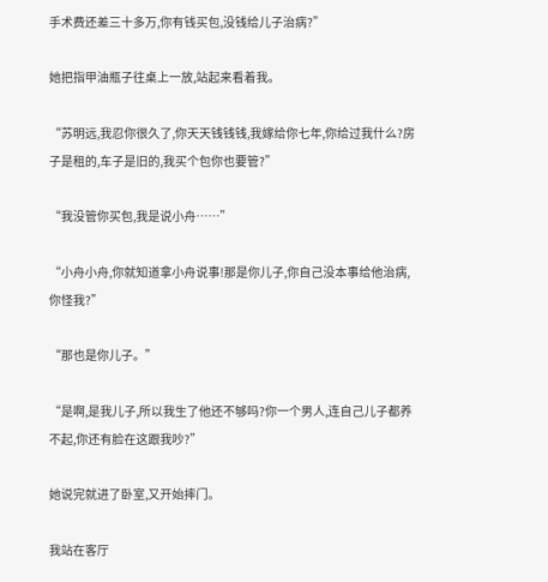手术费还差三十多万,你有钱买包,没钱给儿子治病?”

她把指甲油瓶子往桌上一放,站起来看着我。

“苏明远,我忍你很久了,你天天钱钱钱,我嫁给你七年,你给过我什么?房子是租的,车子是旧的,我买个包你也要管?”

“我没管你买包,我是说小舟……”

“小舟小舟,你就知道拿小舟说事!那是你儿子,你自己没本事给他治病,你怪我?”

“那也是你儿子。”

“是啊,是我儿子,所以我生了他还不够吗?你一个男人,连自己儿子都养不起,你还有脸在这跟我吵?”

她说完就进了卧室,又开始摔门。

我站在客厅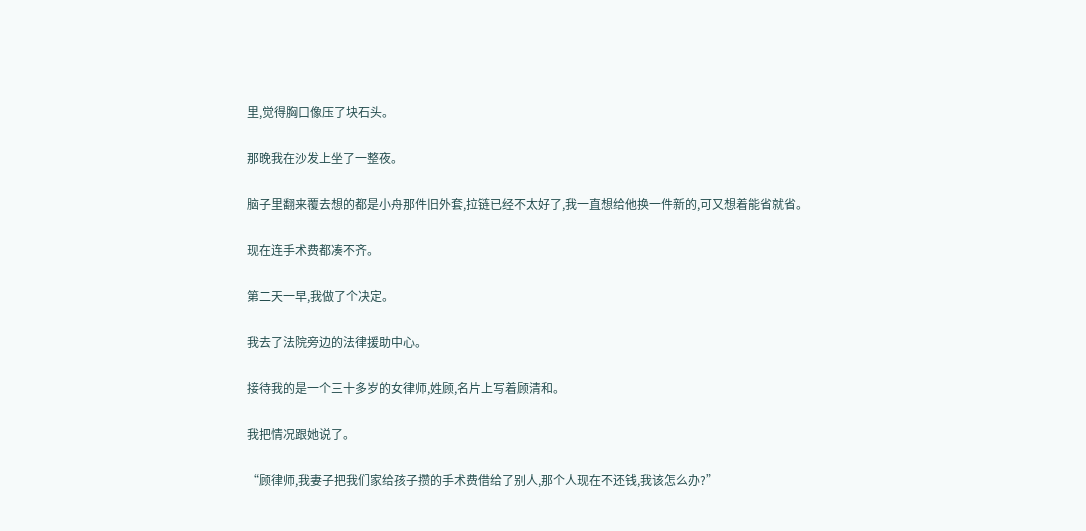里,觉得胸口像压了块石头。

那晚我在沙发上坐了一整夜。

脑子里翻来覆去想的都是小舟那件旧外套,拉链已经不太好了,我一直想给他换一件新的,可又想着能省就省。

现在连手术费都凑不齐。

第二天一早,我做了个决定。

我去了法院旁边的法律援助中心。

接待我的是一个三十多岁的女律师,姓顾,名片上写着顾清和。

我把情况跟她说了。

“顾律师,我妻子把我们家给孩子攒的手术费借给了别人,那个人现在不还钱,我该怎么办?”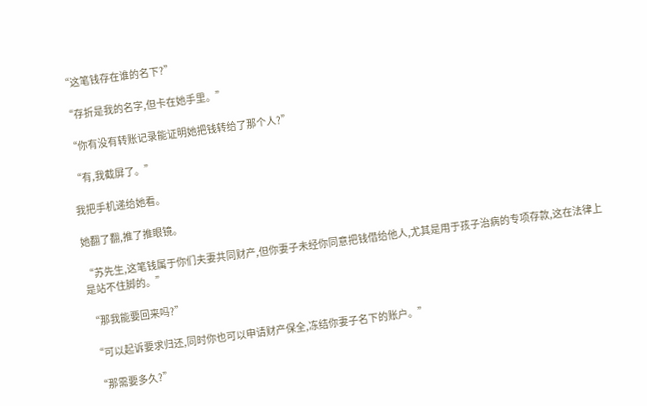“这笔钱存在谁的名下?”

“存折是我的名字,但卡在她手里。”

“你有没有转账记录能证明她把钱转给了那个人?”

“有,我截屏了。”

我把手机递给她看。

她翻了翻,推了推眼镜。

“苏先生,这笔钱属于你们夫妻共同财产,但你妻子未经你同意把钱借给他人,尤其是用于孩子治病的专项存款,这在法律上是站不住脚的。”

“那我能要回来吗?”

“可以起诉要求归还,同时你也可以申请财产保全,冻结你妻子名下的账户。”

“那需要多久?”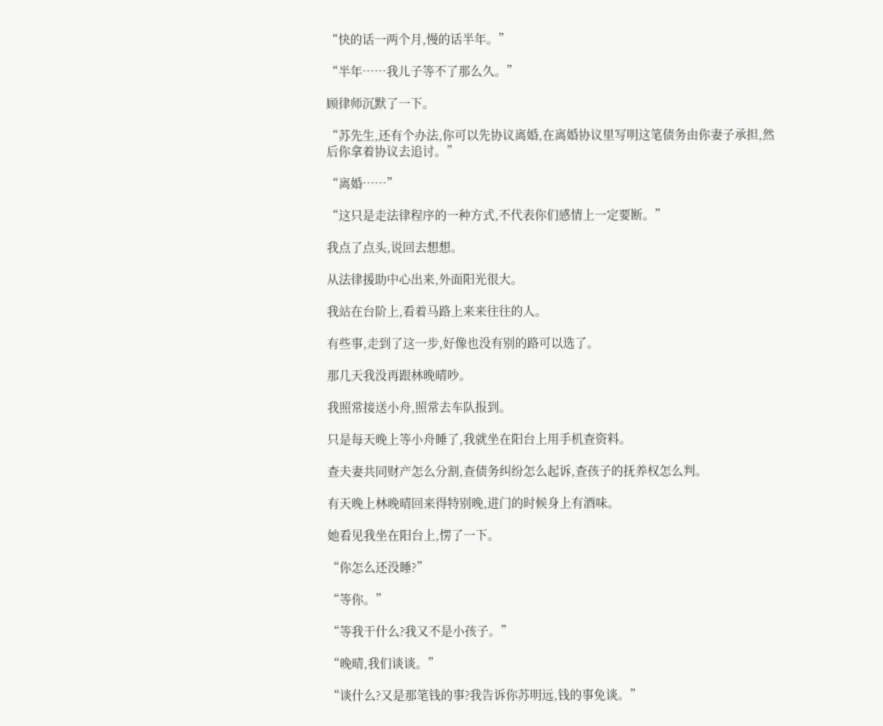“快的话一两个月,慢的话半年。”

“半年……我儿子等不了那么久。”

顾律师沉默了一下。

“苏先生,还有个办法,你可以先协议离婚,在离婚协议里写明这笔债务由你妻子承担,然后你拿着协议去追讨。”

“离婚……”

“这只是走法律程序的一种方式,不代表你们感情上一定要断。”

我点了点头,说回去想想。

从法律援助中心出来,外面阳光很大。

我站在台阶上,看着马路上来来往往的人。

有些事,走到了这一步,好像也没有别的路可以选了。

那几天我没再跟林晚晴吵。

我照常接送小舟,照常去车队报到。

只是每天晚上等小舟睡了,我就坐在阳台上用手机查资料。

查夫妻共同财产怎么分割,查债务纠纷怎么起诉,查孩子的抚养权怎么判。

有天晚上林晚晴回来得特别晚,进门的时候身上有酒味。

她看见我坐在阳台上,愣了一下。

“你怎么还没睡?”

“等你。”

“等我干什么?我又不是小孩子。”

“晚晴,我们谈谈。”

“谈什么?又是那笔钱的事?我告诉你苏明远,钱的事免谈。”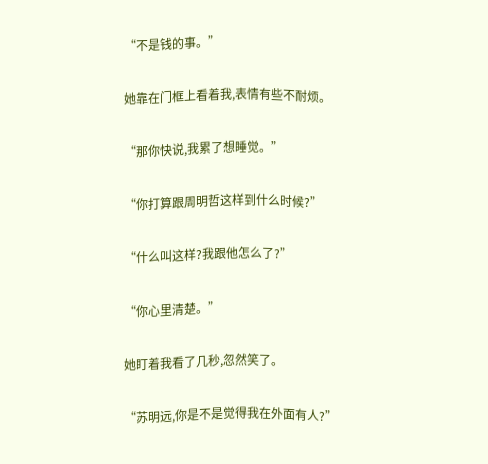“不是钱的事。”

她靠在门框上看着我,表情有些不耐烦。

“那你快说,我累了想睡觉。”

“你打算跟周明哲这样到什么时候?”

“什么叫这样?我跟他怎么了?”

“你心里清楚。”

她盯着我看了几秒,忽然笑了。

“苏明远,你是不是觉得我在外面有人?”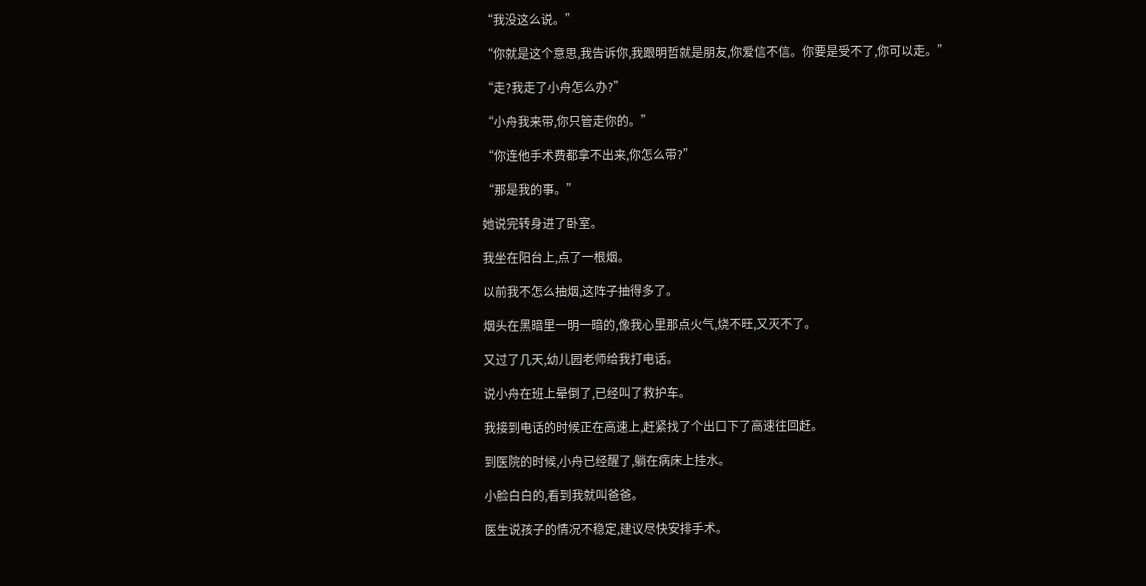“我没这么说。”

“你就是这个意思,我告诉你,我跟明哲就是朋友,你爱信不信。你要是受不了,你可以走。”

“走?我走了小舟怎么办?”

“小舟我来带,你只管走你的。”

“你连他手术费都拿不出来,你怎么带?”

“那是我的事。”

她说完转身进了卧室。

我坐在阳台上,点了一根烟。

以前我不怎么抽烟,这阵子抽得多了。

烟头在黑暗里一明一暗的,像我心里那点火气,烧不旺,又灭不了。

又过了几天,幼儿园老师给我打电话。

说小舟在班上晕倒了,已经叫了救护车。

我接到电话的时候正在高速上,赶紧找了个出口下了高速往回赶。

到医院的时候,小舟已经醒了,躺在病床上挂水。

小脸白白的,看到我就叫爸爸。

医生说孩子的情况不稳定,建议尽快安排手术。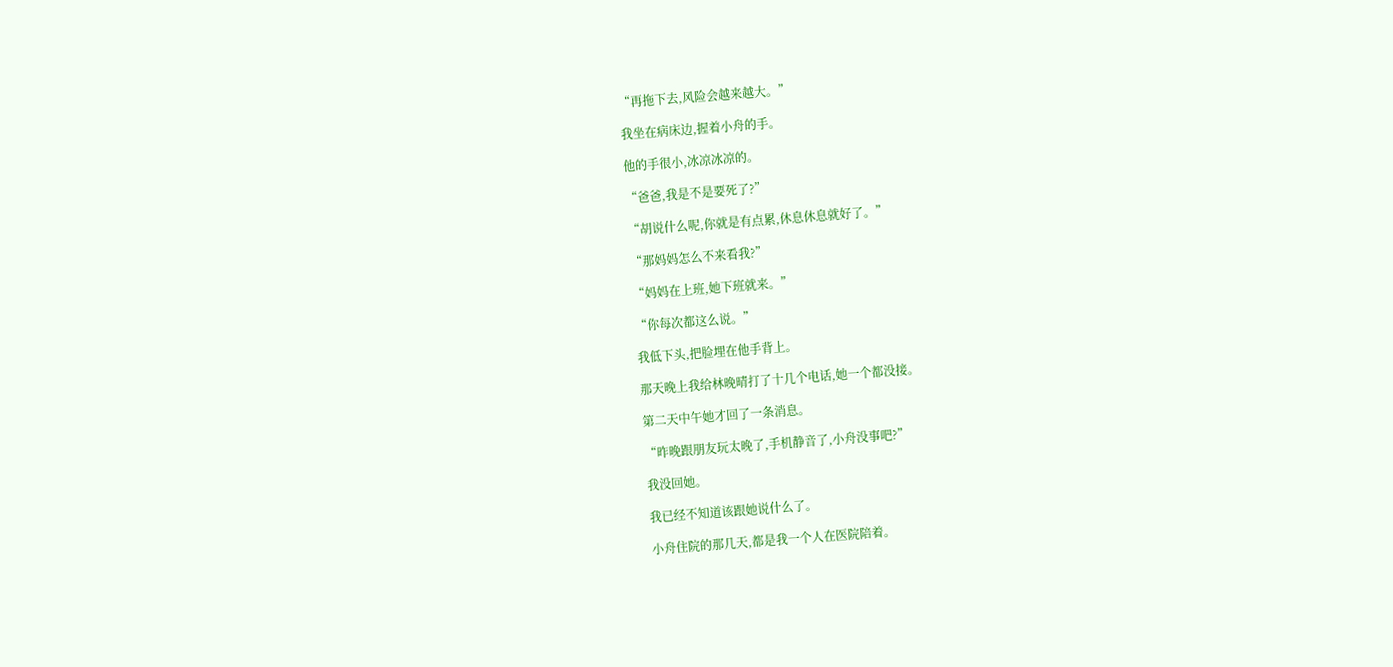“再拖下去,风险会越来越大。”

我坐在病床边,握着小舟的手。

他的手很小,冰凉冰凉的。

“爸爸,我是不是要死了?”

“胡说什么呢,你就是有点累,休息休息就好了。”

“那妈妈怎么不来看我?”

“妈妈在上班,她下班就来。”

“你每次都这么说。”

我低下头,把脸埋在他手背上。

那天晚上我给林晚晴打了十几个电话,她一个都没接。

第二天中午她才回了一条消息。

“昨晚跟朋友玩太晚了,手机静音了,小舟没事吧?”

我没回她。

我已经不知道该跟她说什么了。

小舟住院的那几天,都是我一个人在医院陪着。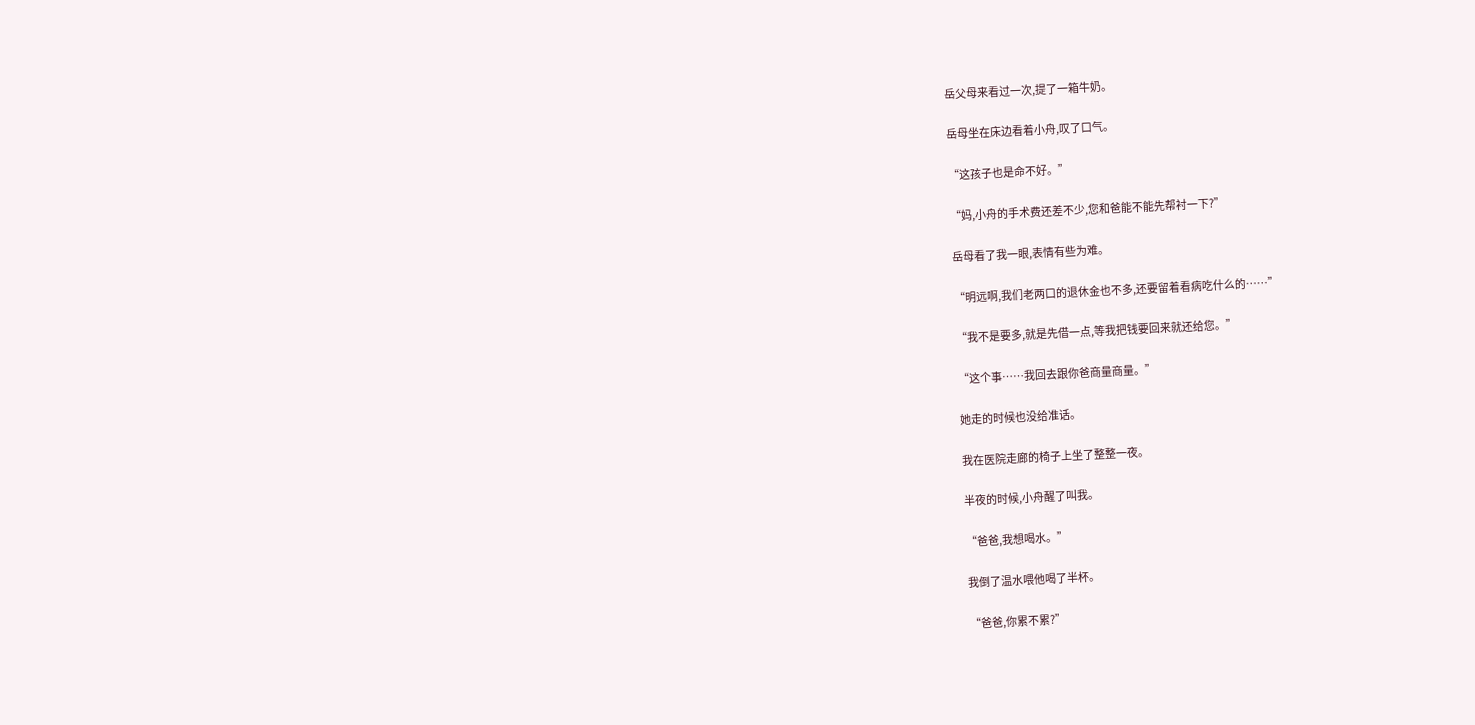岳父母来看过一次,提了一箱牛奶。

岳母坐在床边看着小舟,叹了口气。

“这孩子也是命不好。”

“妈,小舟的手术费还差不少,您和爸能不能先帮衬一下?”

岳母看了我一眼,表情有些为难。

“明远啊,我们老两口的退休金也不多,还要留着看病吃什么的……”

“我不是要多,就是先借一点,等我把钱要回来就还给您。”

“这个事……我回去跟你爸商量商量。”

她走的时候也没给准话。

我在医院走廊的椅子上坐了整整一夜。

半夜的时候,小舟醒了叫我。

“爸爸,我想喝水。”

我倒了温水喂他喝了半杯。

“爸爸,你累不累?”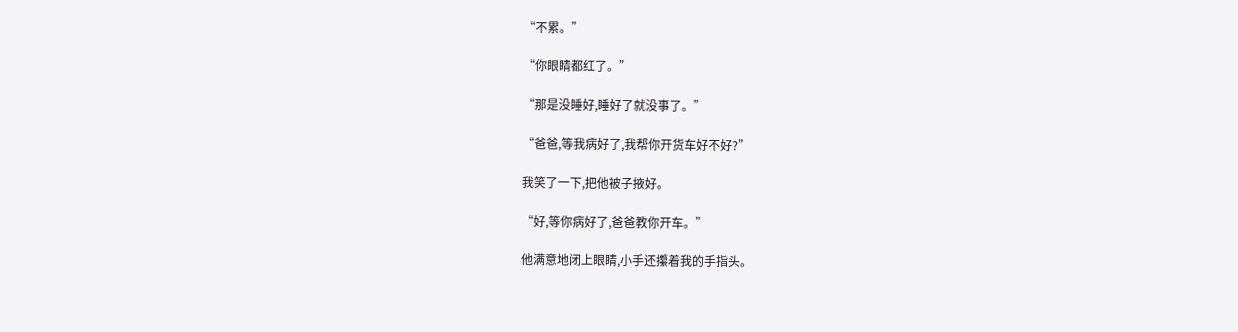“不累。”

“你眼睛都红了。”

“那是没睡好,睡好了就没事了。”

“爸爸,等我病好了,我帮你开货车好不好?”

我笑了一下,把他被子掖好。

“好,等你病好了,爸爸教你开车。”

他满意地闭上眼睛,小手还攥着我的手指头。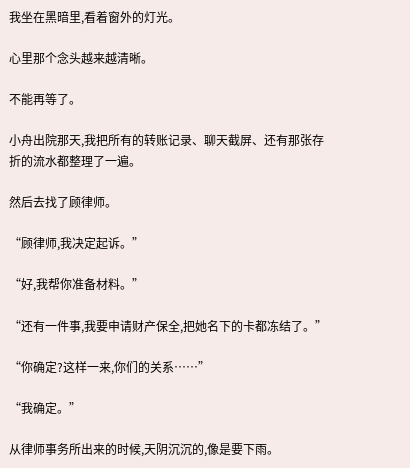我坐在黑暗里,看着窗外的灯光。

心里那个念头越来越清晰。

不能再等了。

小舟出院那天,我把所有的转账记录、聊天截屏、还有那张存折的流水都整理了一遍。

然后去找了顾律师。

“顾律师,我决定起诉。”

“好,我帮你准备材料。”

“还有一件事,我要申请财产保全,把她名下的卡都冻结了。”

“你确定?这样一来,你们的关系……”

“我确定。”

从律师事务所出来的时候,天阴沉沉的,像是要下雨。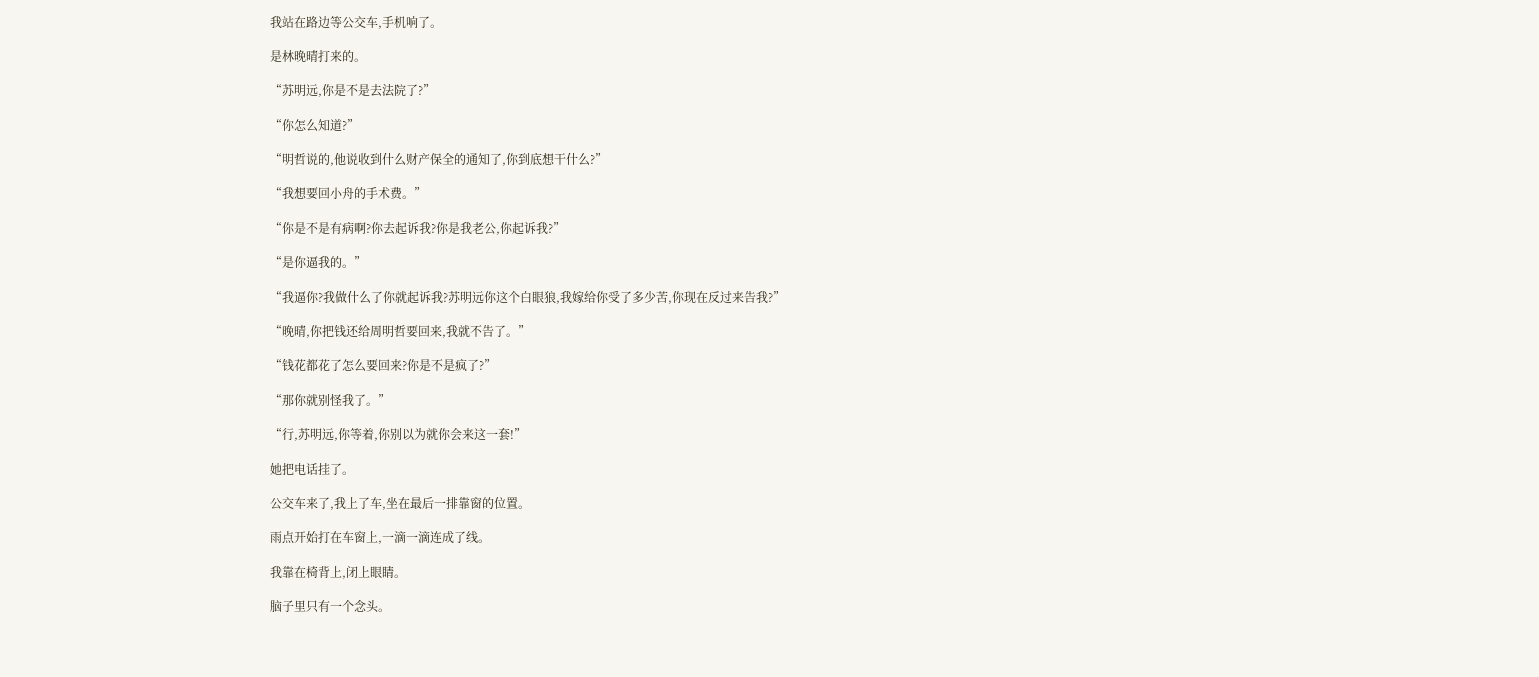我站在路边等公交车,手机响了。

是林晚晴打来的。

“苏明远,你是不是去法院了?”

“你怎么知道?”

“明哲说的,他说收到什么财产保全的通知了,你到底想干什么?”

“我想要回小舟的手术费。”

“你是不是有病啊?你去起诉我?你是我老公,你起诉我?”

“是你逼我的。”

“我逼你?我做什么了你就起诉我?苏明远你这个白眼狼,我嫁给你受了多少苦,你现在反过来告我?”

“晚晴,你把钱还给周明哲要回来,我就不告了。”

“钱花都花了怎么要回来?你是不是疯了?”

“那你就别怪我了。”

“行,苏明远,你等着,你别以为就你会来这一套!”

她把电话挂了。

公交车来了,我上了车,坐在最后一排靠窗的位置。

雨点开始打在车窗上,一滴一滴连成了线。

我靠在椅背上,闭上眼睛。

脑子里只有一个念头。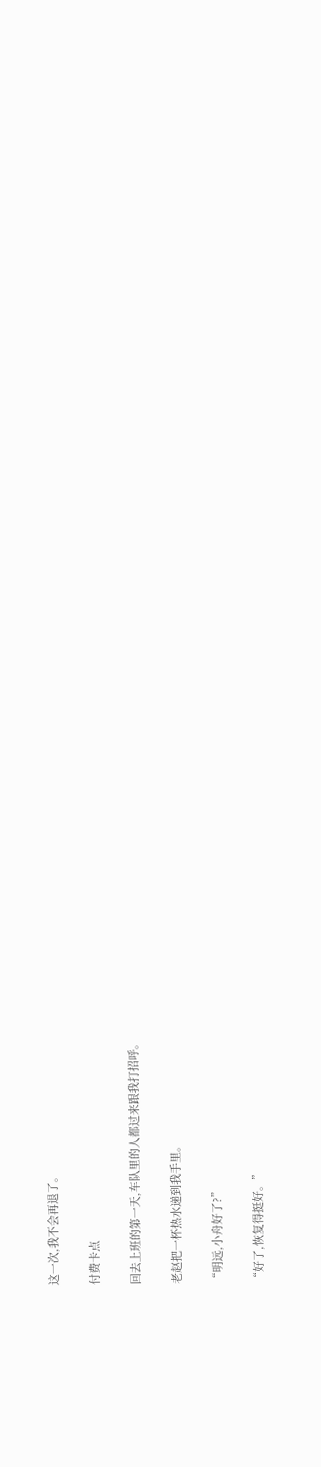这一次,我不会再退了。

付费卡点

回去上班的第一天,车队里的人都过来跟我打招呼。

老赵把一杯热水递到我手里。

“明远,小舟好了?”

“好了,恢复得挺好。”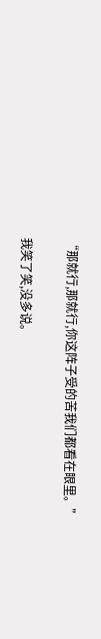“那就行,那就行,你这阵子受的苦我们都看在眼里。”

我笑了笑,没多说。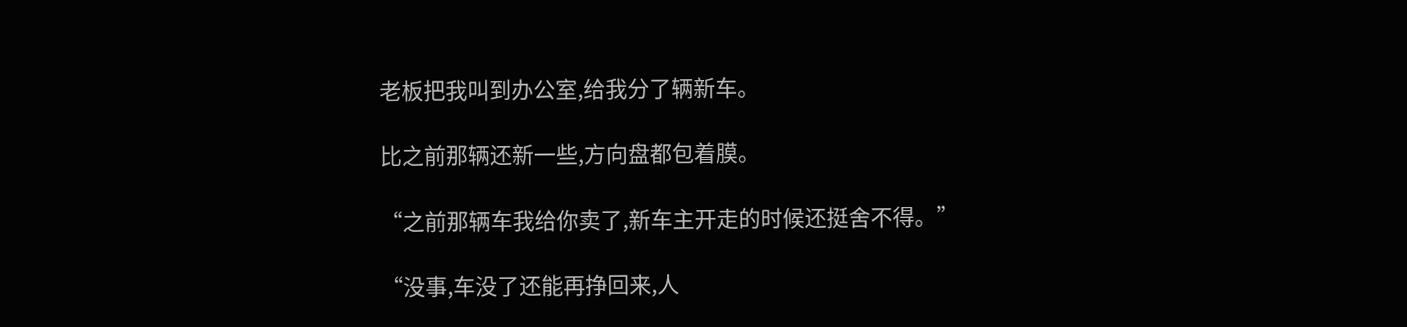老板把我叫到办公室,给我分了辆新车。

比之前那辆还新一些,方向盘都包着膜。

“之前那辆车我给你卖了,新车主开走的时候还挺舍不得。”

“没事,车没了还能再挣回来,人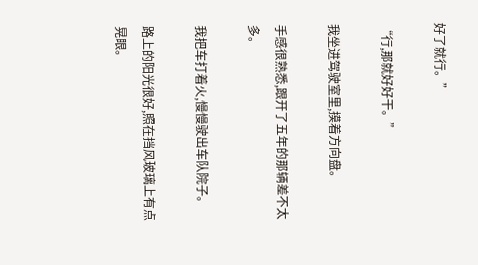好了就行。”

“行,那就好好干。”

我坐进驾驶室里,摸着方向盘。

手感很熟悉,跟开了五年的那辆差不太多。

我把车打着火,慢慢驶出车队院子。

路上的阳光很好,照在挡风玻璃上有点晃眼。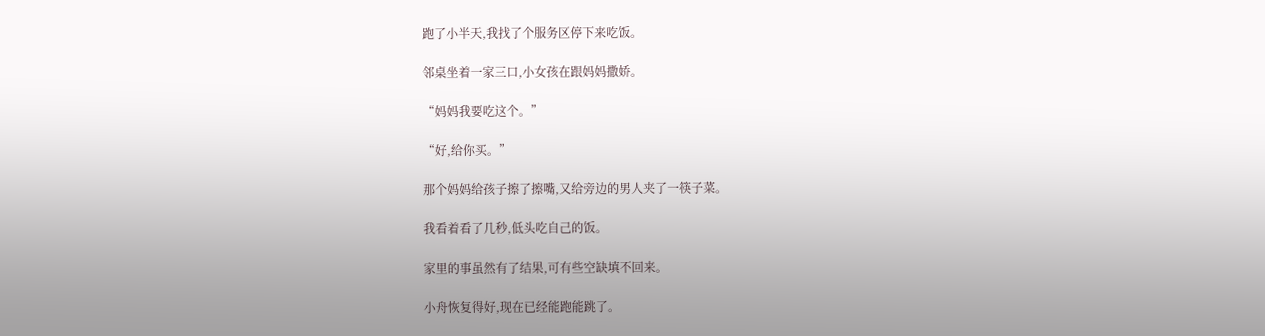跑了小半天,我找了个服务区停下来吃饭。

邻桌坐着一家三口,小女孩在跟妈妈撒娇。

“妈妈我要吃这个。”

“好,给你买。”

那个妈妈给孩子擦了擦嘴,又给旁边的男人夹了一筷子菜。

我看着看了几秒,低头吃自己的饭。

家里的事虽然有了结果,可有些空缺填不回来。

小舟恢复得好,现在已经能跑能跳了。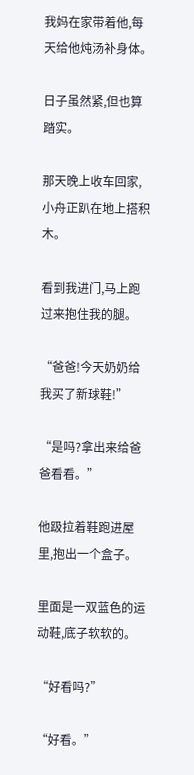我妈在家带着他,每天给他炖汤补身体。

日子虽然紧,但也算踏实。

那天晚上收车回家,小舟正趴在地上搭积木。

看到我进门,马上跑过来抱住我的腿。

“爸爸!今天奶奶给我买了新球鞋!”

“是吗?拿出来给爸爸看看。”

他趿拉着鞋跑进屋里,抱出一个盒子。

里面是一双蓝色的运动鞋,底子软软的。

“好看吗?”

“好看。”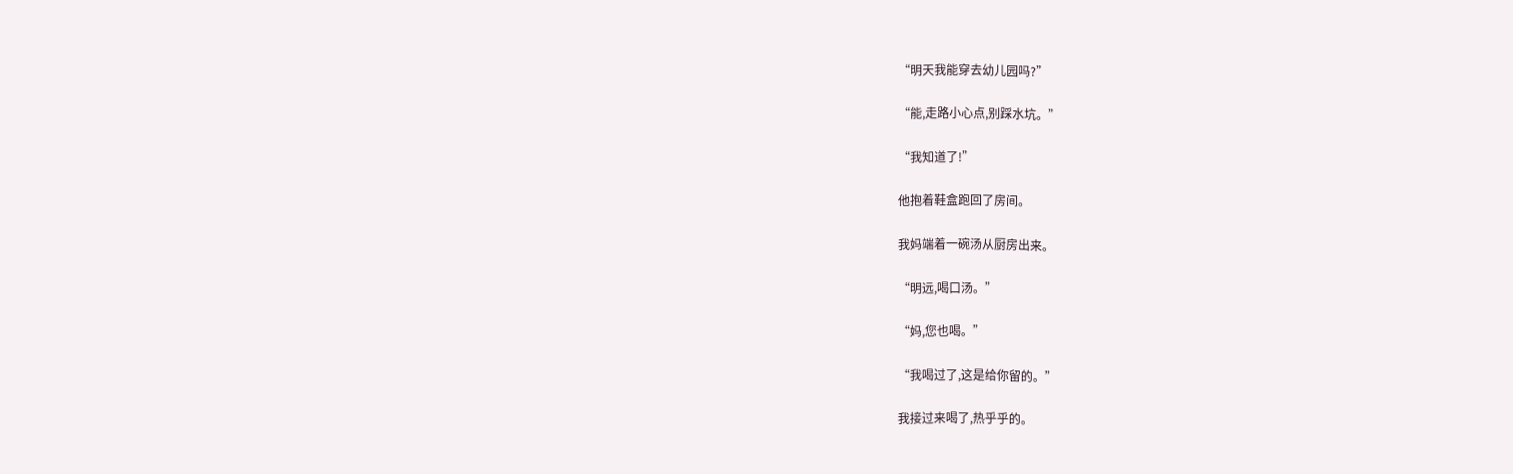“明天我能穿去幼儿园吗?”

“能,走路小心点,别踩水坑。”

“我知道了!”

他抱着鞋盒跑回了房间。

我妈端着一碗汤从厨房出来。

“明远,喝口汤。”

“妈,您也喝。”

“我喝过了,这是给你留的。”

我接过来喝了,热乎乎的。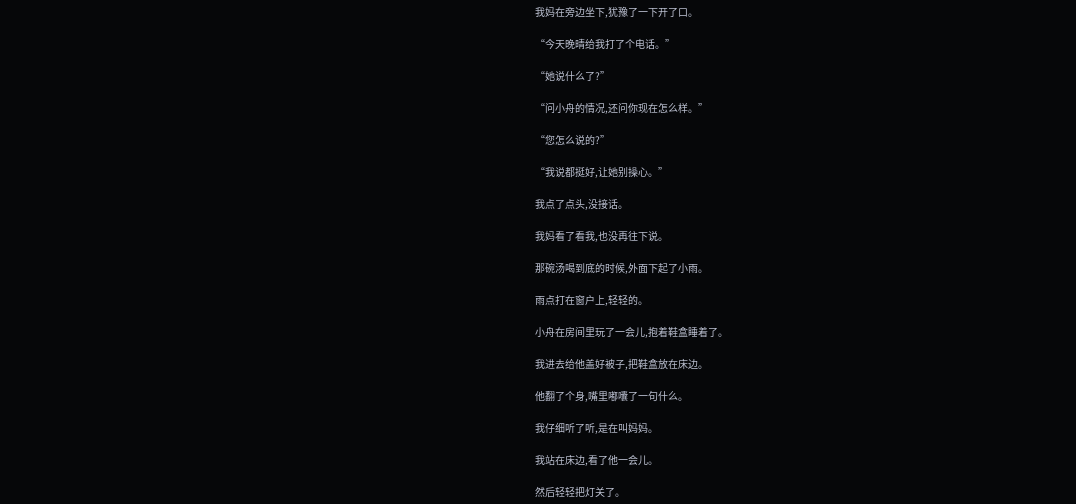我妈在旁边坐下,犹豫了一下开了口。

“今天晚晴给我打了个电话。”

“她说什么了?”

“问小舟的情况,还问你现在怎么样。”

“您怎么说的?”

“我说都挺好,让她别操心。”

我点了点头,没接话。

我妈看了看我,也没再往下说。

那碗汤喝到底的时候,外面下起了小雨。

雨点打在窗户上,轻轻的。

小舟在房间里玩了一会儿,抱着鞋盒睡着了。

我进去给他盖好被子,把鞋盒放在床边。

他翻了个身,嘴里嘟囔了一句什么。

我仔细听了听,是在叫妈妈。

我站在床边,看了他一会儿。

然后轻轻把灯关了。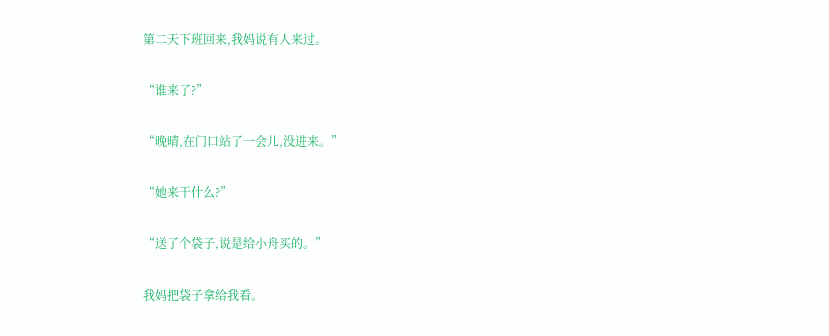第二天下班回来,我妈说有人来过。

“谁来了?”

“晚晴,在门口站了一会儿,没进来。”

“她来干什么?”

“送了个袋子,说是给小舟买的。”

我妈把袋子拿给我看。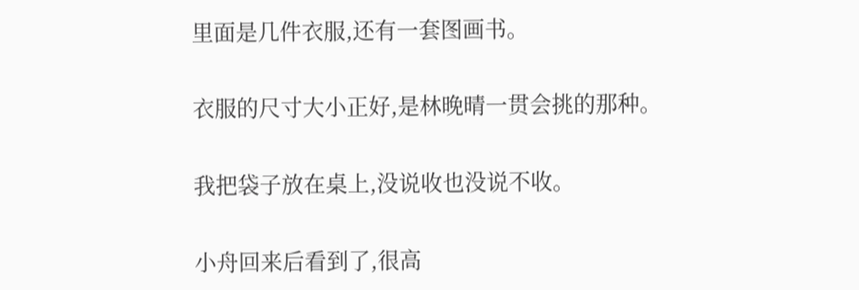里面是几件衣服,还有一套图画书。

衣服的尺寸大小正好,是林晚晴一贯会挑的那种。

我把袋子放在桌上,没说收也没说不收。

小舟回来后看到了,很高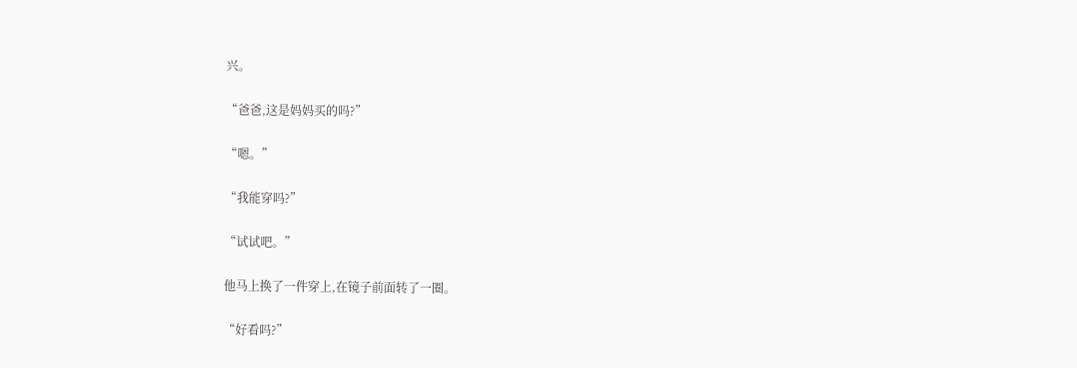兴。

“爸爸,这是妈妈买的吗?”

“嗯。”

“我能穿吗?”

“试试吧。”

他马上换了一件穿上,在镜子前面转了一圈。

“好看吗?”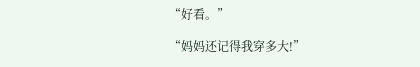“好看。”

“妈妈还记得我穿多大!”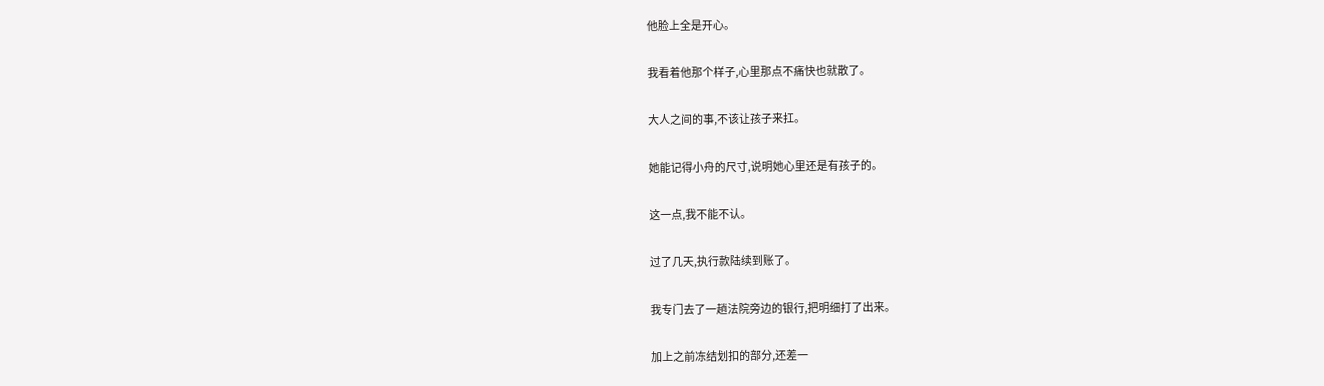他脸上全是开心。

我看着他那个样子,心里那点不痛快也就散了。

大人之间的事,不该让孩子来扛。

她能记得小舟的尺寸,说明她心里还是有孩子的。

这一点,我不能不认。

过了几天,执行款陆续到账了。

我专门去了一趟法院旁边的银行,把明细打了出来。

加上之前冻结划扣的部分,还差一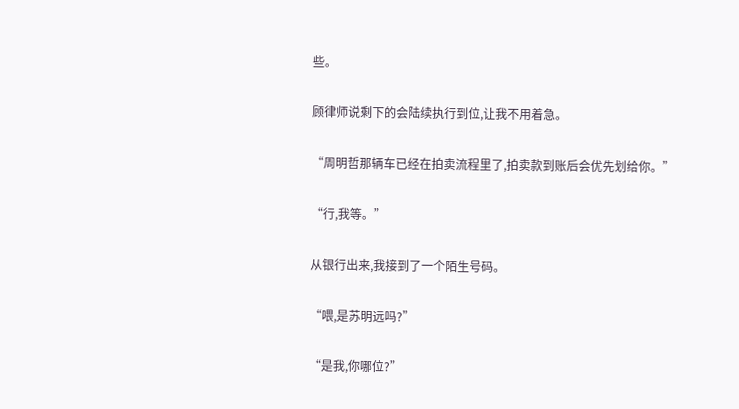些。

顾律师说剩下的会陆续执行到位,让我不用着急。

“周明哲那辆车已经在拍卖流程里了,拍卖款到账后会优先划给你。”

“行,我等。”

从银行出来,我接到了一个陌生号码。

“喂,是苏明远吗?”

“是我,你哪位?”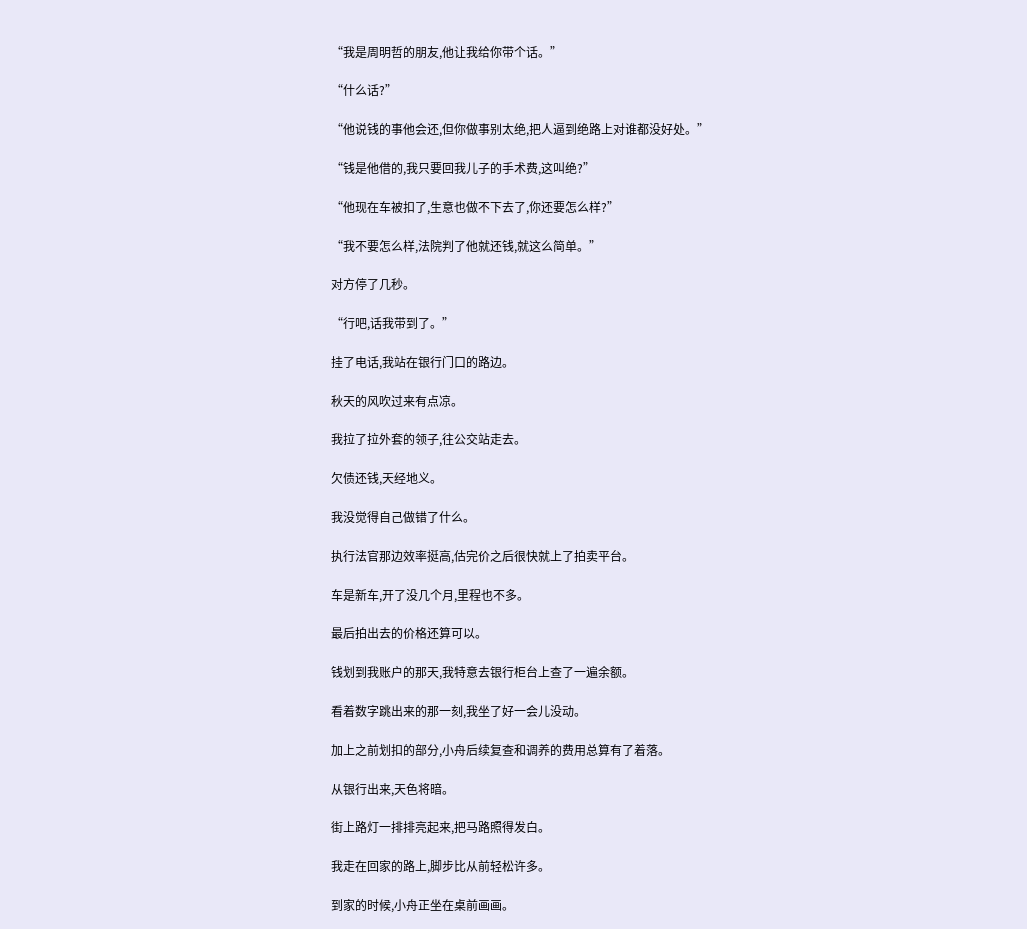“我是周明哲的朋友,他让我给你带个话。”

“什么话?”

“他说钱的事他会还,但你做事别太绝,把人逼到绝路上对谁都没好处。”

“钱是他借的,我只要回我儿子的手术费,这叫绝?”

“他现在车被扣了,生意也做不下去了,你还要怎么样?”

“我不要怎么样,法院判了他就还钱,就这么简单。”

对方停了几秒。

“行吧,话我带到了。”

挂了电话,我站在银行门口的路边。

秋天的风吹过来有点凉。

我拉了拉外套的领子,往公交站走去。

欠债还钱,天经地义。

我没觉得自己做错了什么。

执行法官那边效率挺高,估完价之后很快就上了拍卖平台。

车是新车,开了没几个月,里程也不多。

最后拍出去的价格还算可以。

钱划到我账户的那天,我特意去银行柜台上查了一遍余额。

看着数字跳出来的那一刻,我坐了好一会儿没动。

加上之前划扣的部分,小舟后续复查和调养的费用总算有了着落。

从银行出来,天色将暗。

街上路灯一排排亮起来,把马路照得发白。

我走在回家的路上,脚步比从前轻松许多。

到家的时候,小舟正坐在桌前画画。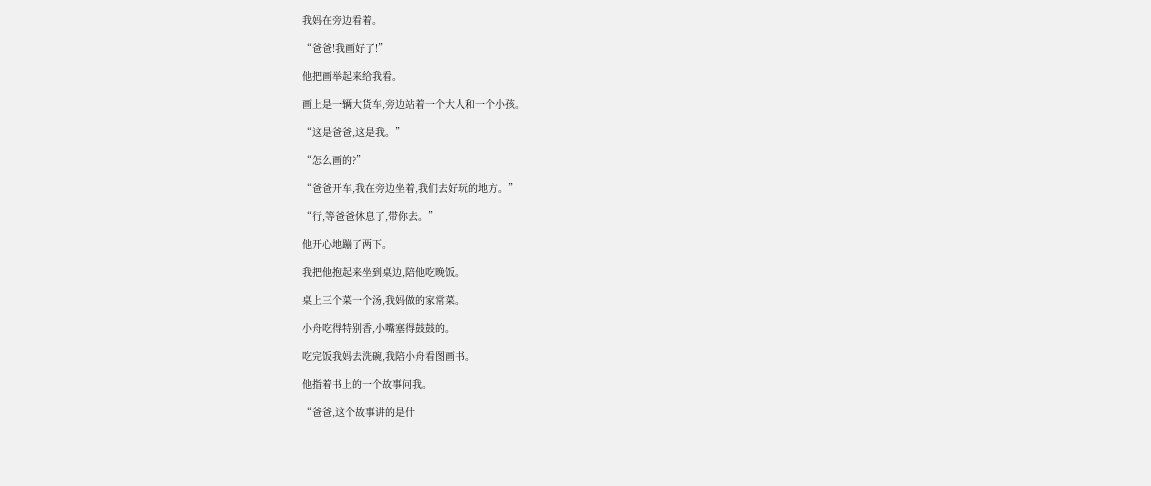我妈在旁边看着。

“爸爸!我画好了!”

他把画举起来给我看。

画上是一辆大货车,旁边站着一个大人和一个小孩。

“这是爸爸,这是我。”

“怎么画的?”

“爸爸开车,我在旁边坐着,我们去好玩的地方。”

“行,等爸爸休息了,带你去。”

他开心地蹦了两下。

我把他抱起来坐到桌边,陪他吃晚饭。

桌上三个菜一个汤,我妈做的家常菜。

小舟吃得特别香,小嘴塞得鼓鼓的。

吃完饭我妈去洗碗,我陪小舟看图画书。

他指着书上的一个故事问我。

“爸爸,这个故事讲的是什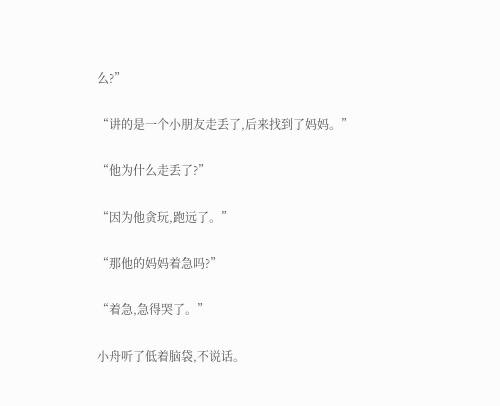么?”

“讲的是一个小朋友走丢了,后来找到了妈妈。”

“他为什么走丢了?”

“因为他贪玩,跑远了。”

“那他的妈妈着急吗?”

“着急,急得哭了。”

小舟听了低着脑袋,不说话。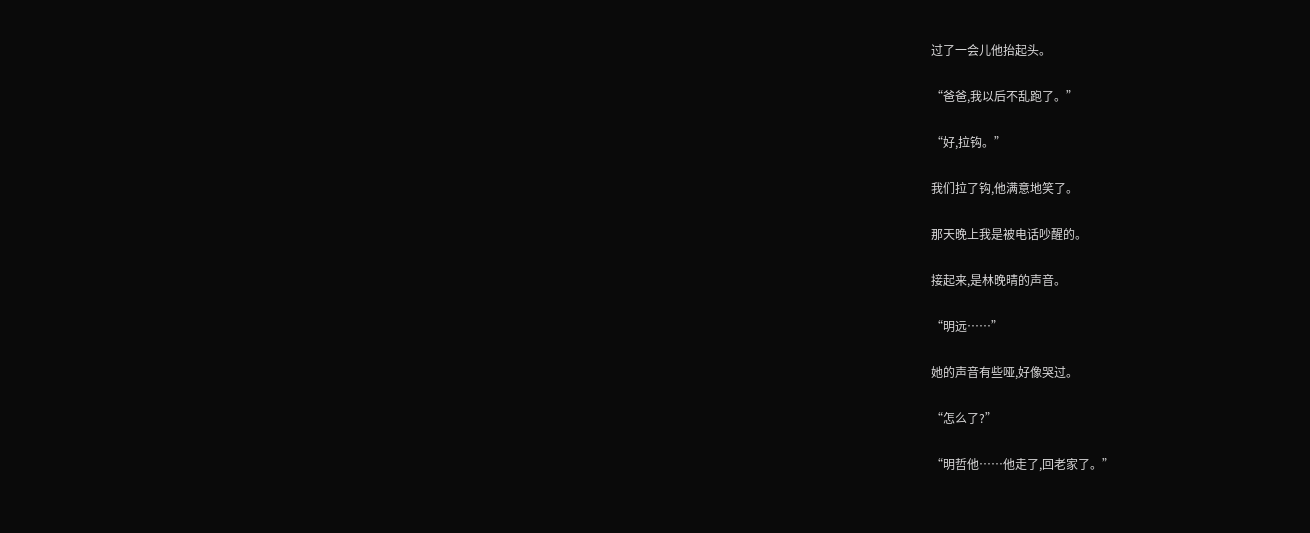过了一会儿他抬起头。

“爸爸,我以后不乱跑了。”

“好,拉钩。”

我们拉了钩,他满意地笑了。

那天晚上我是被电话吵醒的。

接起来,是林晚晴的声音。

“明远……”

她的声音有些哑,好像哭过。

“怎么了?”

“明哲他……他走了,回老家了。”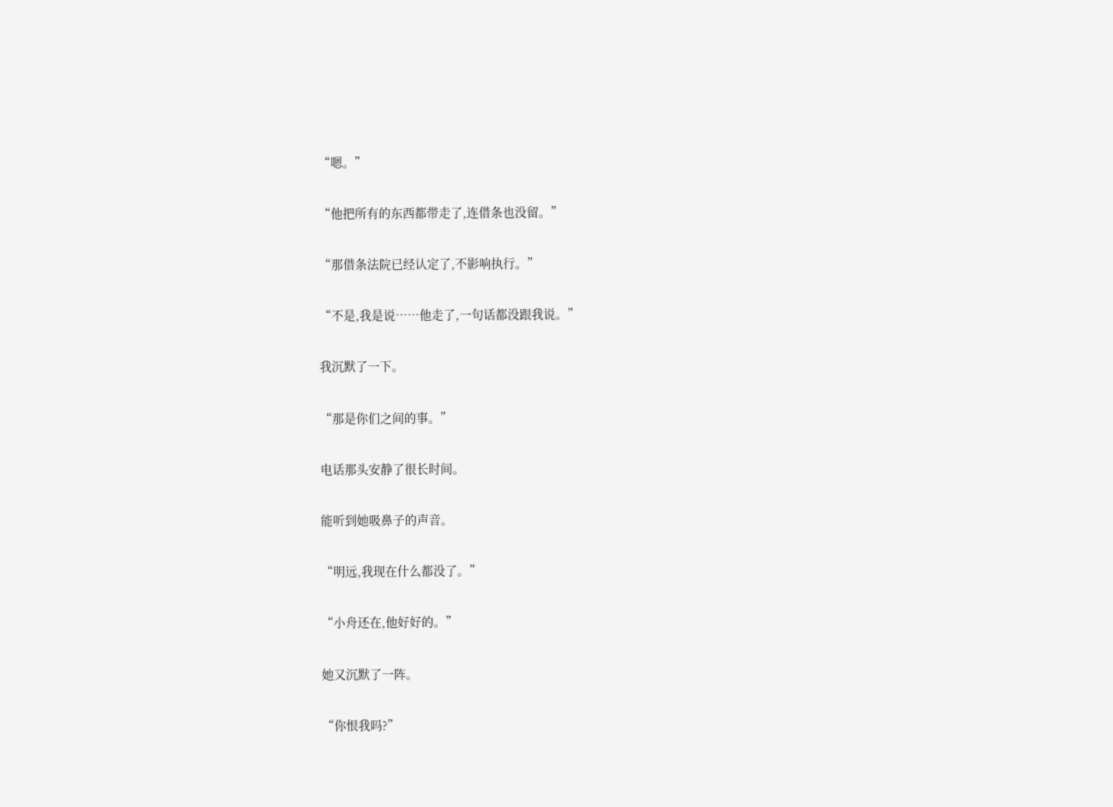“嗯。”

“他把所有的东西都带走了,连借条也没留。”

“那借条法院已经认定了,不影响执行。”

“不是,我是说……他走了,一句话都没跟我说。”

我沉默了一下。

“那是你们之间的事。”

电话那头安静了很长时间。

能听到她吸鼻子的声音。

“明远,我现在什么都没了。”

“小舟还在,他好好的。”

她又沉默了一阵。

“你恨我吗?”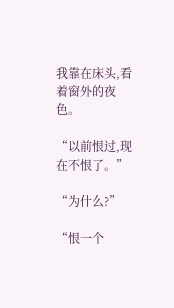我靠在床头,看着窗外的夜色。

“以前恨过,现在不恨了。”

“为什么?”

“恨一个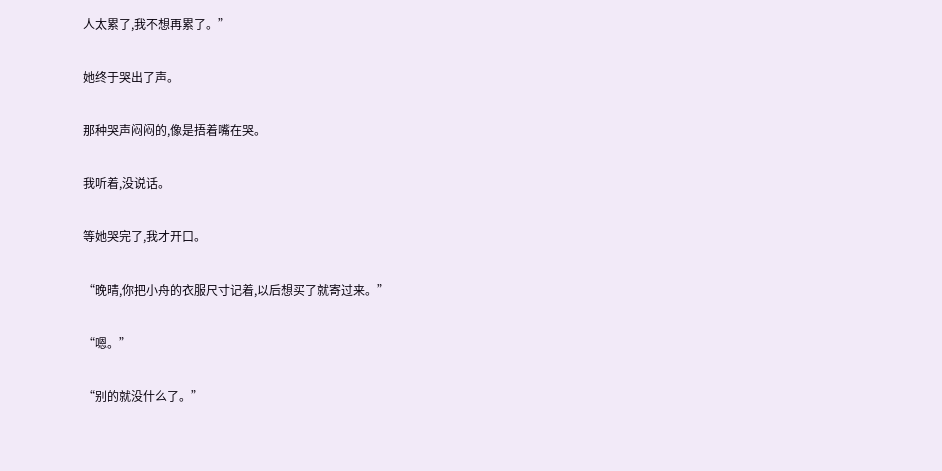人太累了,我不想再累了。”

她终于哭出了声。

那种哭声闷闷的,像是捂着嘴在哭。

我听着,没说话。

等她哭完了,我才开口。

“晚晴,你把小舟的衣服尺寸记着,以后想买了就寄过来。”

“嗯。”

“别的就没什么了。”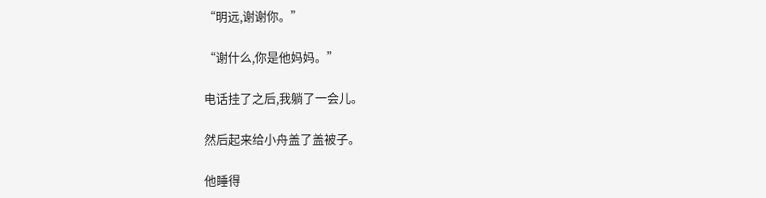“明远,谢谢你。”

“谢什么,你是他妈妈。”

电话挂了之后,我躺了一会儿。

然后起来给小舟盖了盖被子。

他睡得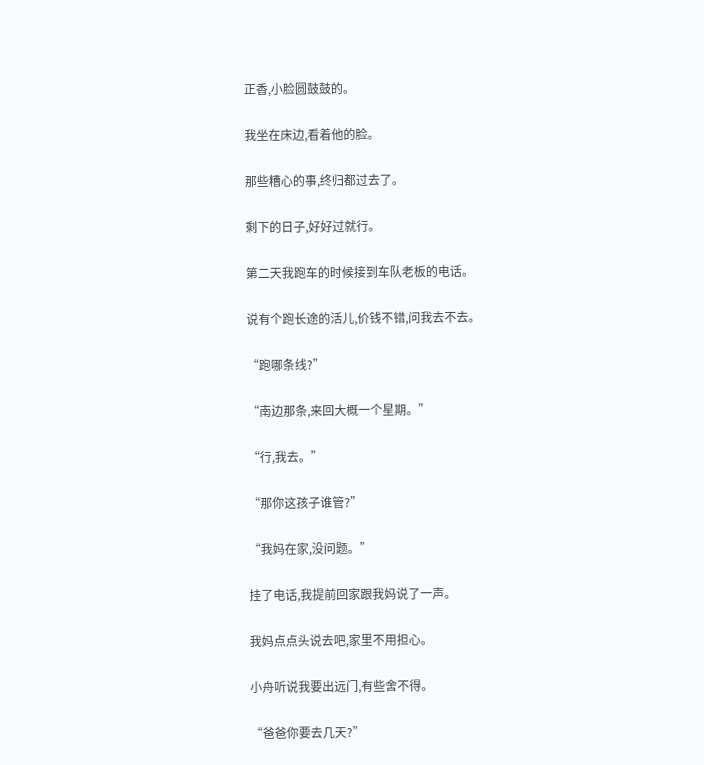正香,小脸圆鼓鼓的。

我坐在床边,看着他的脸。

那些糟心的事,终归都过去了。

剩下的日子,好好过就行。

第二天我跑车的时候接到车队老板的电话。

说有个跑长途的活儿,价钱不错,问我去不去。

“跑哪条线?”

“南边那条,来回大概一个星期。”

“行,我去。”

“那你这孩子谁管?”

“我妈在家,没问题。”

挂了电话,我提前回家跟我妈说了一声。

我妈点点头说去吧,家里不用担心。

小舟听说我要出远门,有些舍不得。

“爸爸你要去几天?”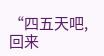“四五天吧,回来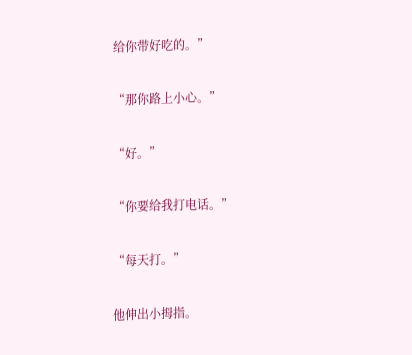给你带好吃的。”

“那你路上小心。”

“好。”

“你要给我打电话。”

“每天打。”

他伸出小拇指。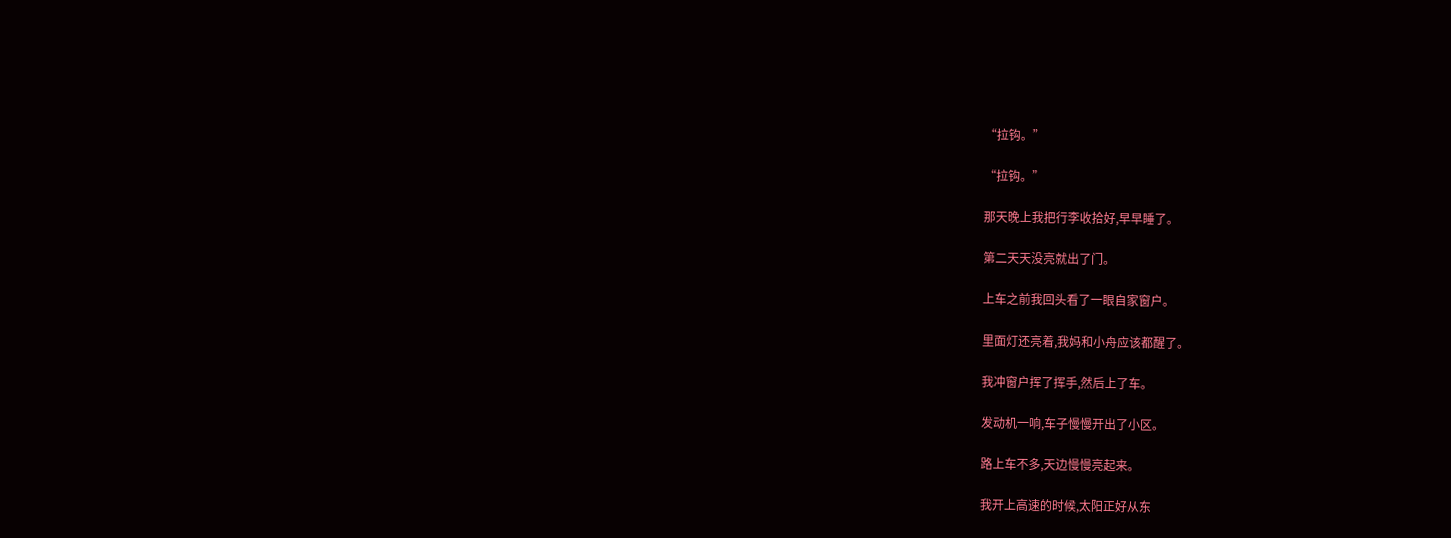“拉钩。”

“拉钩。”

那天晚上我把行李收拾好,早早睡了。

第二天天没亮就出了门。

上车之前我回头看了一眼自家窗户。

里面灯还亮着,我妈和小舟应该都醒了。

我冲窗户挥了挥手,然后上了车。

发动机一响,车子慢慢开出了小区。

路上车不多,天边慢慢亮起来。

我开上高速的时候,太阳正好从东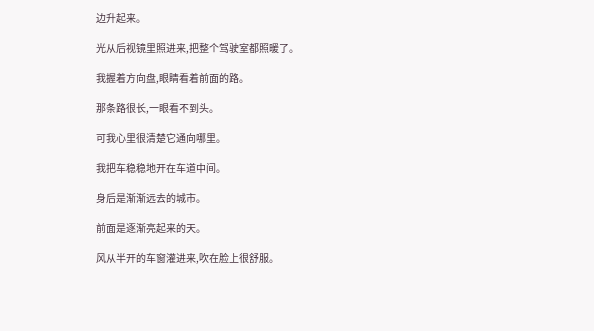边升起来。

光从后视镜里照进来,把整个驾驶室都照暖了。

我握着方向盘,眼睛看着前面的路。

那条路很长,一眼看不到头。

可我心里很清楚它通向哪里。

我把车稳稳地开在车道中间。

身后是渐渐远去的城市。

前面是逐渐亮起来的天。

风从半开的车窗灌进来,吹在脸上很舒服。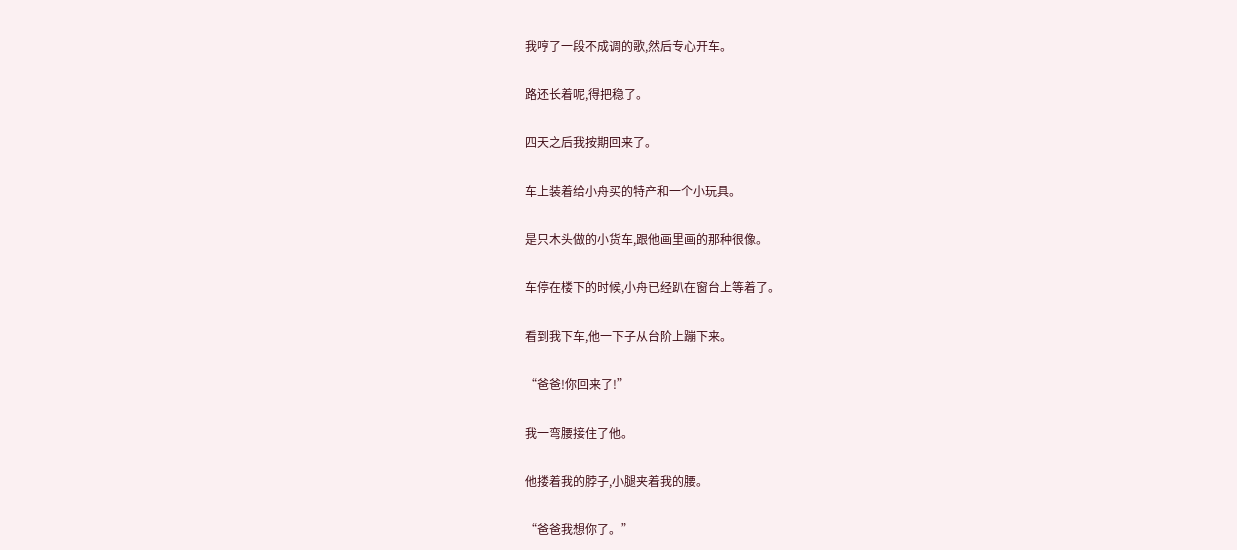我哼了一段不成调的歌,然后专心开车。

路还长着呢,得把稳了。

四天之后我按期回来了。

车上装着给小舟买的特产和一个小玩具。

是只木头做的小货车,跟他画里画的那种很像。

车停在楼下的时候,小舟已经趴在窗台上等着了。

看到我下车,他一下子从台阶上蹦下来。

“爸爸!你回来了!”

我一弯腰接住了他。

他搂着我的脖子,小腿夹着我的腰。

“爸爸我想你了。”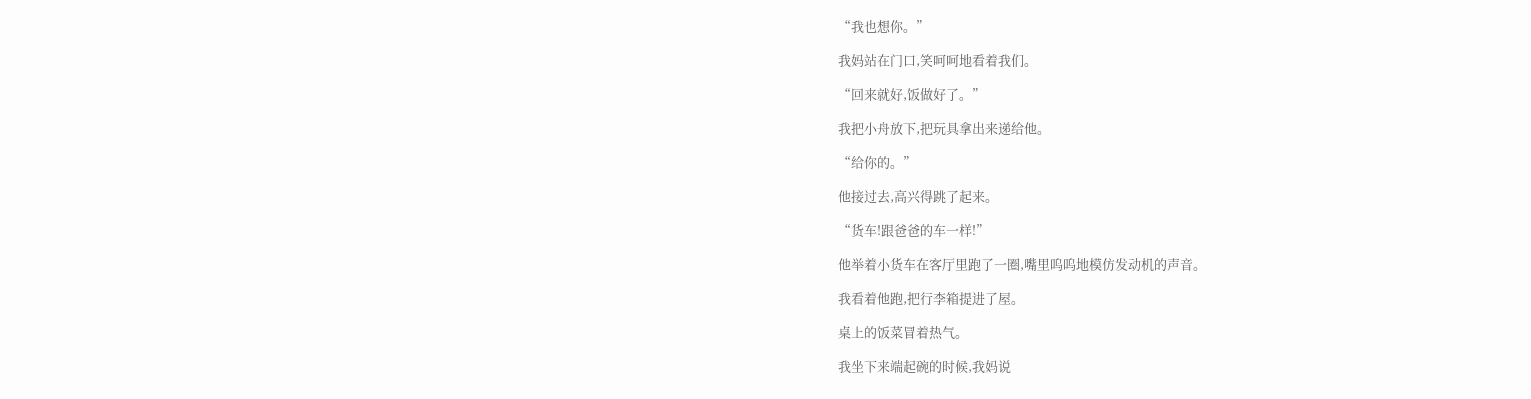“我也想你。”

我妈站在门口,笑呵呵地看着我们。

“回来就好,饭做好了。”

我把小舟放下,把玩具拿出来递给他。

“给你的。”

他接过去,高兴得跳了起来。

“货车!跟爸爸的车一样!”

他举着小货车在客厅里跑了一圈,嘴里呜呜地模仿发动机的声音。

我看着他跑,把行李箱提进了屋。

桌上的饭菜冒着热气。

我坐下来端起碗的时候,我妈说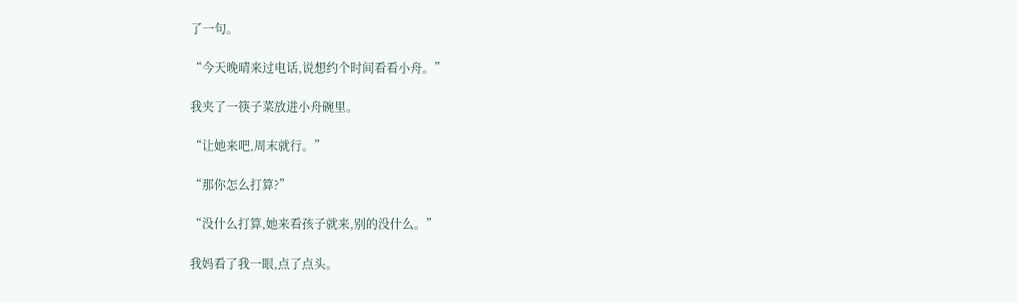了一句。

“今天晚晴来过电话,说想约个时间看看小舟。”

我夹了一筷子菜放进小舟碗里。

“让她来吧,周末就行。”

“那你怎么打算?”

“没什么打算,她来看孩子就来,别的没什么。”

我妈看了我一眼,点了点头。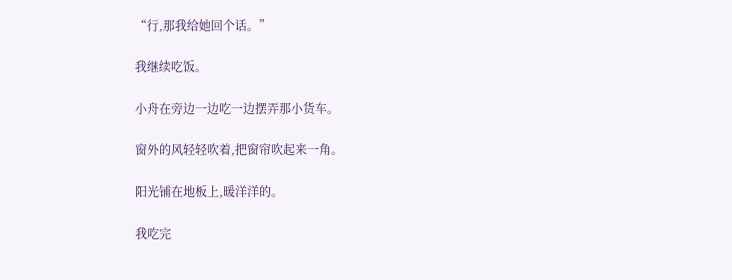“行,那我给她回个话。”

我继续吃饭。

小舟在旁边一边吃一边摆弄那小货车。

窗外的风轻轻吹着,把窗帘吹起来一角。

阳光铺在地板上,暖洋洋的。

我吃完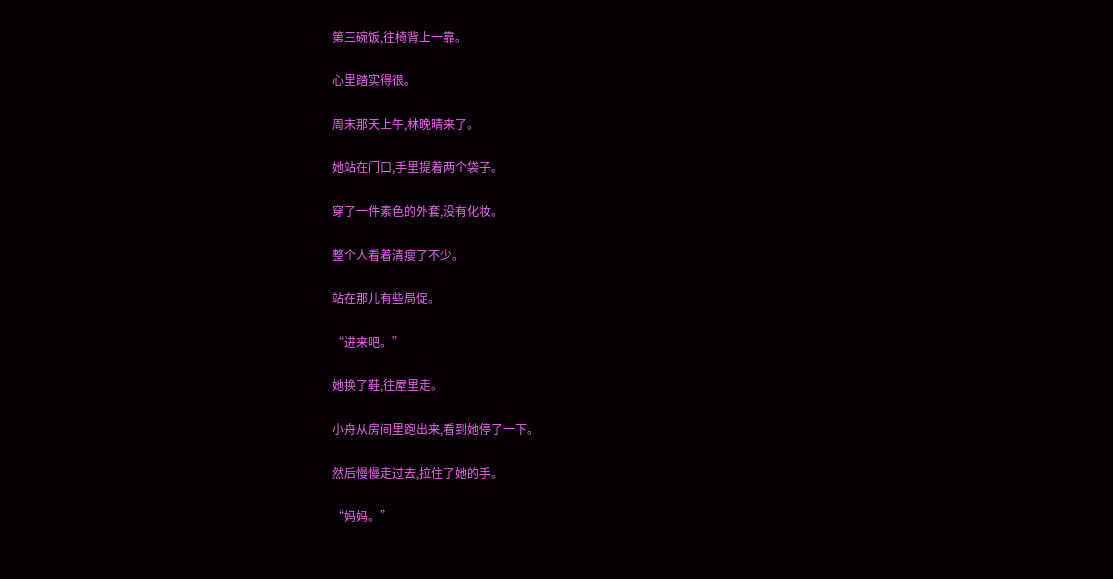第三碗饭,往椅背上一靠。

心里踏实得很。

周末那天上午,林晚晴来了。

她站在门口,手里提着两个袋子。

穿了一件素色的外套,没有化妆。

整个人看着清瘦了不少。

站在那儿有些局促。

“进来吧。”

她换了鞋,往屋里走。

小舟从房间里跑出来,看到她停了一下。

然后慢慢走过去,拉住了她的手。

“妈妈。”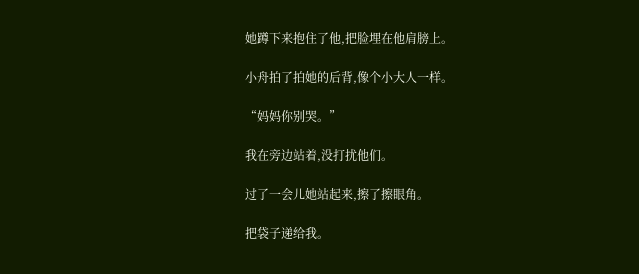她蹲下来抱住了他,把脸埋在他肩膀上。

小舟拍了拍她的后背,像个小大人一样。

“妈妈你别哭。”

我在旁边站着,没打扰他们。

过了一会儿她站起来,擦了擦眼角。

把袋子递给我。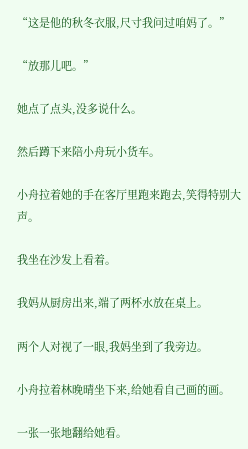“这是他的秋冬衣服,尺寸我问过咱妈了。”

“放那儿吧。”

她点了点头,没多说什么。

然后蹲下来陪小舟玩小货车。

小舟拉着她的手在客厅里跑来跑去,笑得特别大声。

我坐在沙发上看着。

我妈从厨房出来,端了两杯水放在桌上。

两个人对视了一眼,我妈坐到了我旁边。

小舟拉着林晚晴坐下来,给她看自己画的画。

一张一张地翻给她看。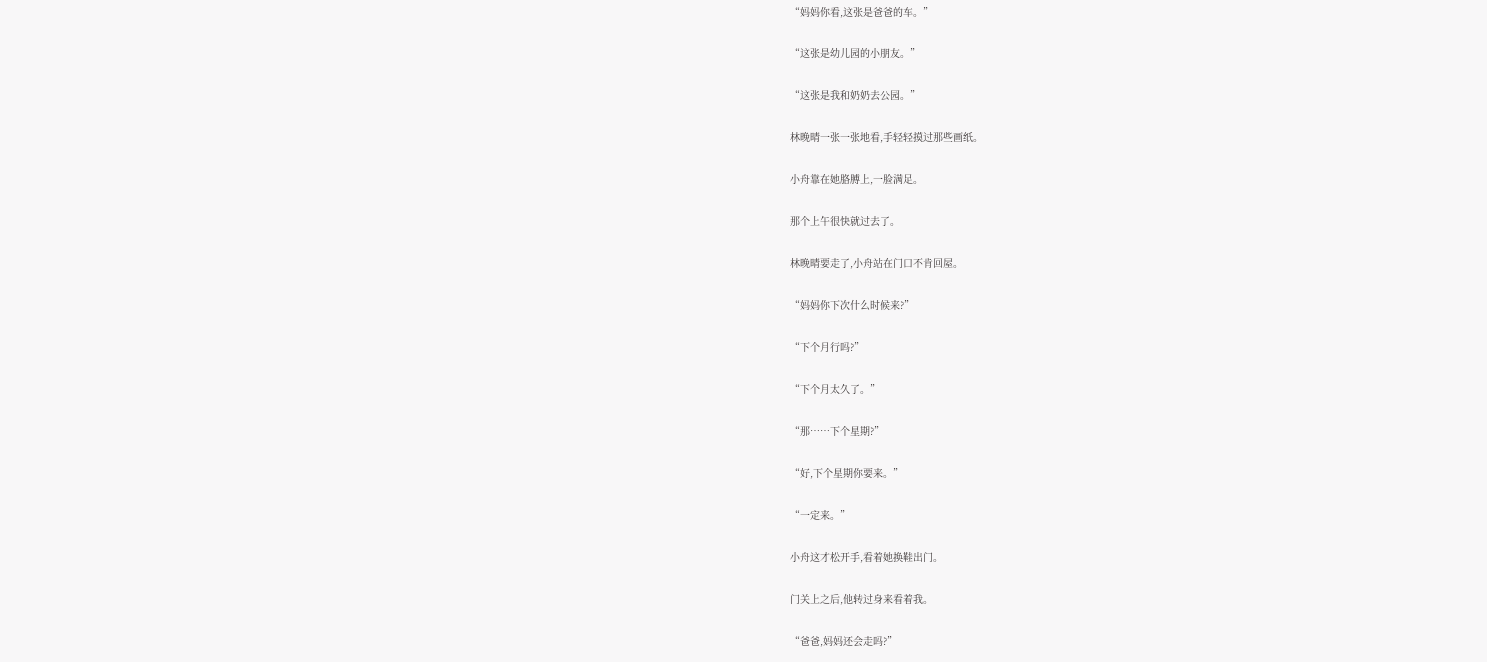“妈妈你看,这张是爸爸的车。”

“这张是幼儿园的小朋友。”

“这张是我和奶奶去公园。”

林晚晴一张一张地看,手轻轻摸过那些画纸。

小舟靠在她胳膊上,一脸满足。

那个上午很快就过去了。

林晚晴要走了,小舟站在门口不肯回屋。

“妈妈你下次什么时候来?”

“下个月行吗?”

“下个月太久了。”

“那……下个星期?”

“好,下个星期你要来。”

“一定来。”

小舟这才松开手,看着她换鞋出门。

门关上之后,他转过身来看着我。

“爸爸,妈妈还会走吗?”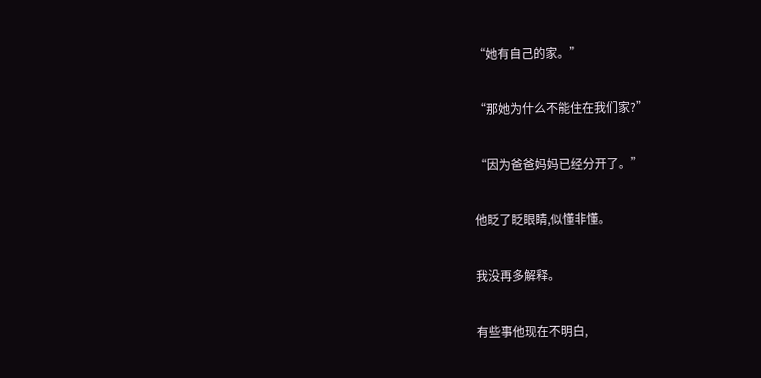“她有自己的家。”

“那她为什么不能住在我们家?”

“因为爸爸妈妈已经分开了。”

他眨了眨眼睛,似懂非懂。

我没再多解释。

有些事他现在不明白,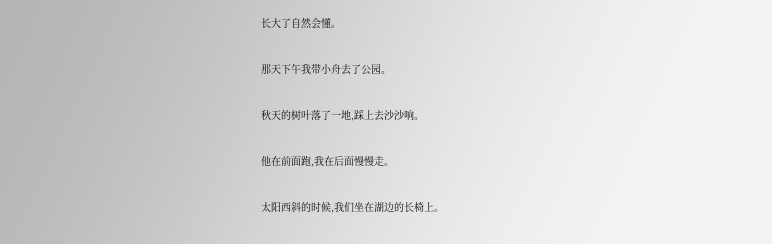长大了自然会懂。

那天下午我带小舟去了公园。

秋天的树叶落了一地,踩上去沙沙响。

他在前面跑,我在后面慢慢走。

太阳西斜的时候,我们坐在湖边的长椅上。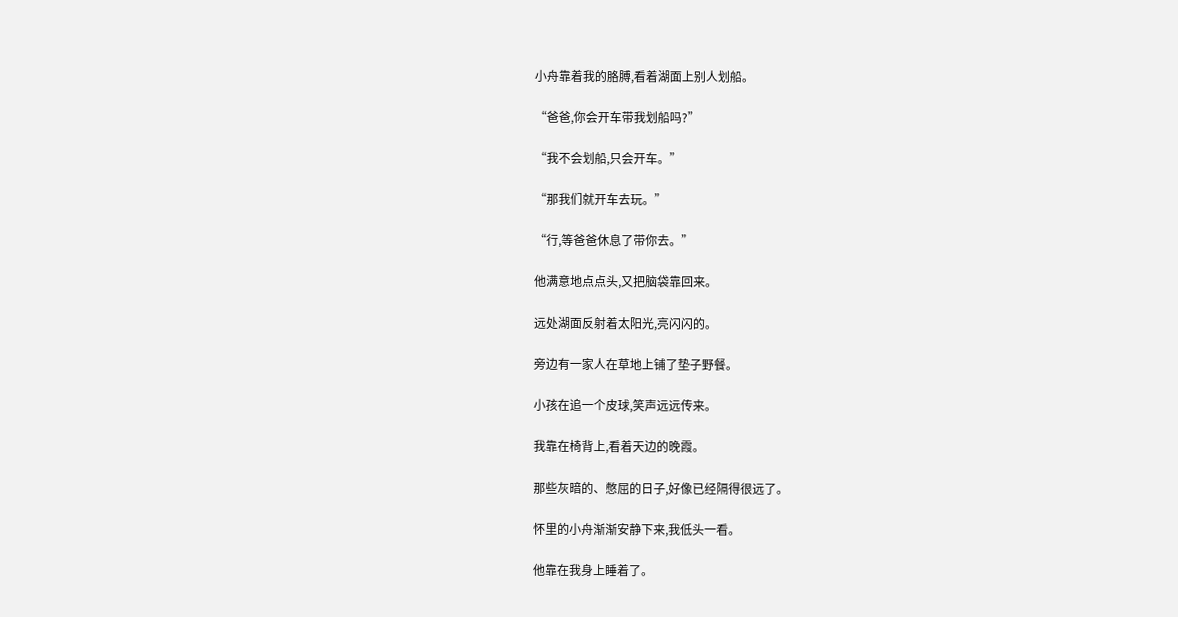小舟靠着我的胳膊,看着湖面上别人划船。

“爸爸,你会开车带我划船吗?”

“我不会划船,只会开车。”

“那我们就开车去玩。”

“行,等爸爸休息了带你去。”

他满意地点点头,又把脑袋靠回来。

远处湖面反射着太阳光,亮闪闪的。

旁边有一家人在草地上铺了垫子野餐。

小孩在追一个皮球,笑声远远传来。

我靠在椅背上,看着天边的晚霞。

那些灰暗的、憋屈的日子,好像已经隔得很远了。

怀里的小舟渐渐安静下来,我低头一看。

他靠在我身上睡着了。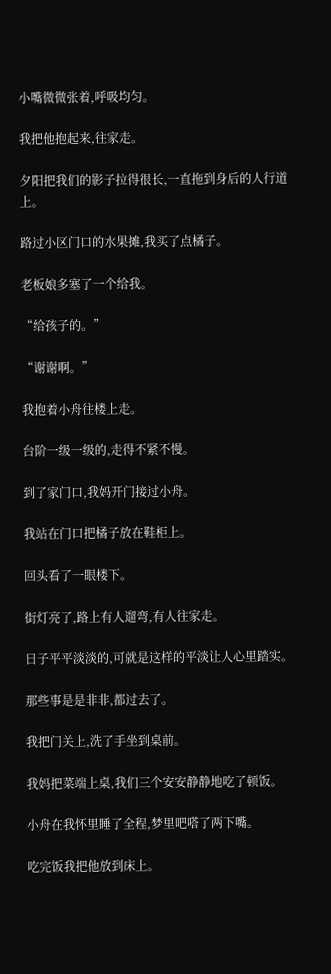小嘴微微张着,呼吸均匀。

我把他抱起来,往家走。

夕阳把我们的影子拉得很长,一直拖到身后的人行道上。

路过小区门口的水果摊,我买了点橘子。

老板娘多塞了一个给我。

“给孩子的。”

“谢谢啊。”

我抱着小舟往楼上走。

台阶一级一级的,走得不紧不慢。

到了家门口,我妈开门接过小舟。

我站在门口把橘子放在鞋柜上。

回头看了一眼楼下。

街灯亮了,路上有人遛弯,有人往家走。

日子平平淡淡的,可就是这样的平淡让人心里踏实。

那些事是是非非,都过去了。

我把门关上,洗了手坐到桌前。

我妈把菜端上桌,我们三个安安静静地吃了顿饭。

小舟在我怀里睡了全程,梦里吧嗒了两下嘴。

吃完饭我把他放到床上。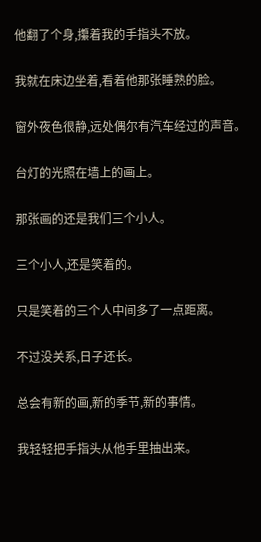他翻了个身,攥着我的手指头不放。

我就在床边坐着,看着他那张睡熟的脸。

窗外夜色很静,远处偶尔有汽车经过的声音。

台灯的光照在墙上的画上。

那张画的还是我们三个小人。

三个小人,还是笑着的。

只是笑着的三个人中间多了一点距离。

不过没关系,日子还长。

总会有新的画,新的季节,新的事情。

我轻轻把手指头从他手里抽出来。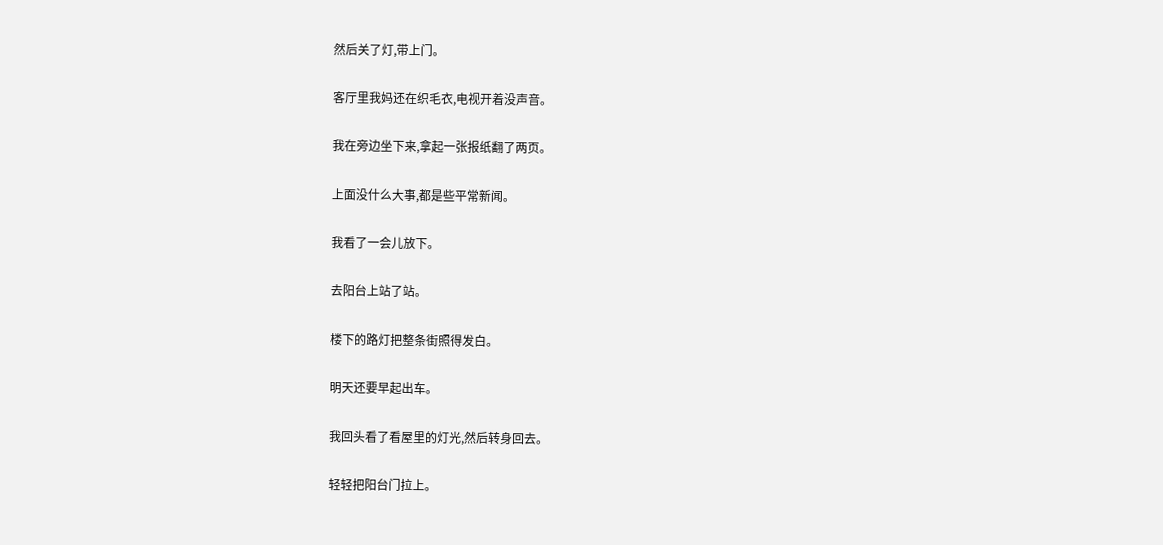然后关了灯,带上门。

客厅里我妈还在织毛衣,电视开着没声音。

我在旁边坐下来,拿起一张报纸翻了两页。

上面没什么大事,都是些平常新闻。

我看了一会儿放下。

去阳台上站了站。

楼下的路灯把整条街照得发白。

明天还要早起出车。

我回头看了看屋里的灯光,然后转身回去。

轻轻把阳台门拉上。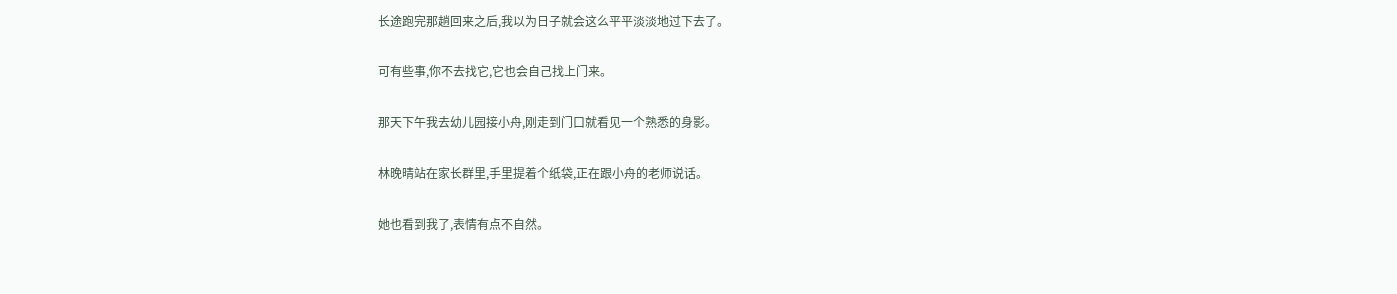长途跑完那趟回来之后,我以为日子就会这么平平淡淡地过下去了。

可有些事,你不去找它,它也会自己找上门来。

那天下午我去幼儿园接小舟,刚走到门口就看见一个熟悉的身影。

林晚晴站在家长群里,手里提着个纸袋,正在跟小舟的老师说话。

她也看到我了,表情有点不自然。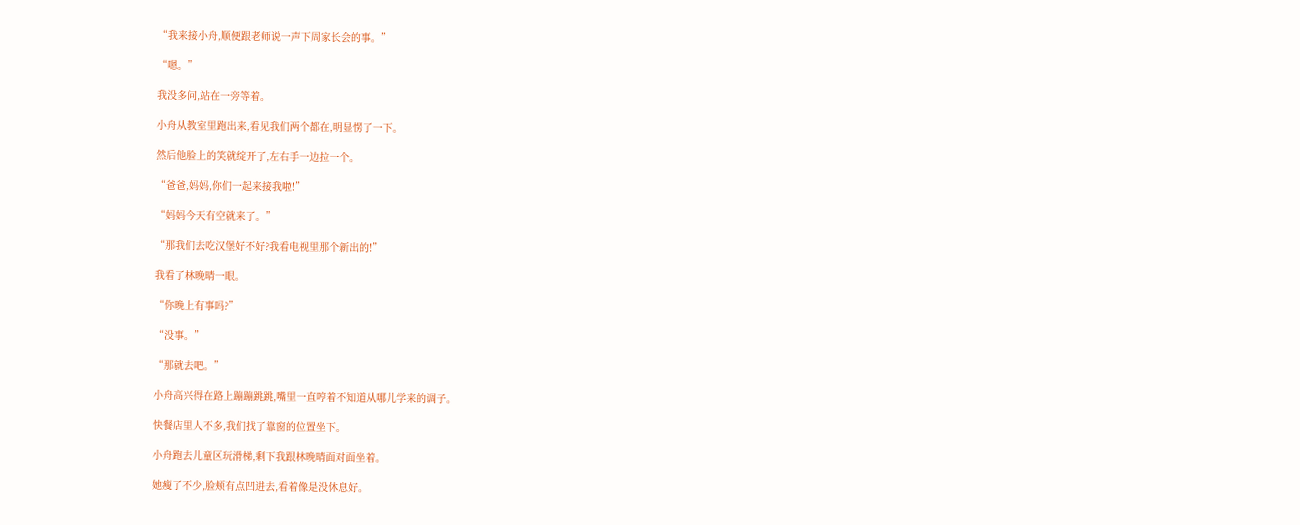“我来接小舟,顺便跟老师说一声下周家长会的事。”

“嗯。”

我没多问,站在一旁等着。

小舟从教室里跑出来,看见我们两个都在,明显愣了一下。

然后他脸上的笑就绽开了,左右手一边拉一个。

“爸爸,妈妈,你们一起来接我啦!”

“妈妈今天有空就来了。”

“那我们去吃汉堡好不好?我看电视里那个新出的!”

我看了林晚晴一眼。

“你晚上有事吗?”

“没事。”

“那就去吧。”

小舟高兴得在路上蹦蹦跳跳,嘴里一直哼着不知道从哪儿学来的调子。

快餐店里人不多,我们找了靠窗的位置坐下。

小舟跑去儿童区玩滑梯,剩下我跟林晚晴面对面坐着。

她瘦了不少,脸颊有点凹进去,看着像是没休息好。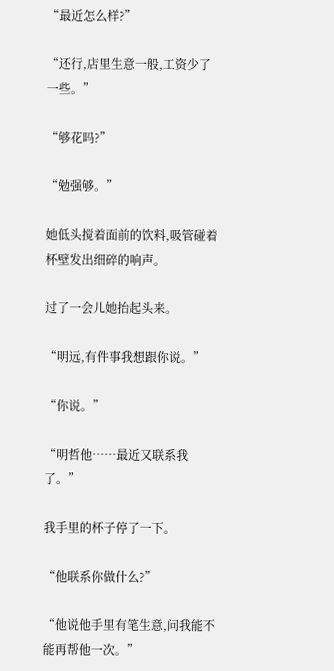“最近怎么样?”

“还行,店里生意一般,工资少了一些。”

“够花吗?”

“勉强够。”

她低头搅着面前的饮料,吸管碰着杯壁发出细碎的响声。

过了一会儿她抬起头来。

“明远,有件事我想跟你说。”

“你说。”

“明哲他……最近又联系我了。”

我手里的杯子停了一下。

“他联系你做什么?”

“他说他手里有笔生意,问我能不能再帮他一次。”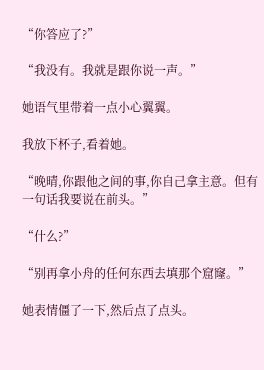“你答应了?”

“我没有。我就是跟你说一声。”

她语气里带着一点小心翼翼。

我放下杯子,看着她。

“晚晴,你跟他之间的事,你自己拿主意。但有一句话我要说在前头。”

“什么?”

“别再拿小舟的任何东西去填那个窟窿。”

她表情僵了一下,然后点了点头。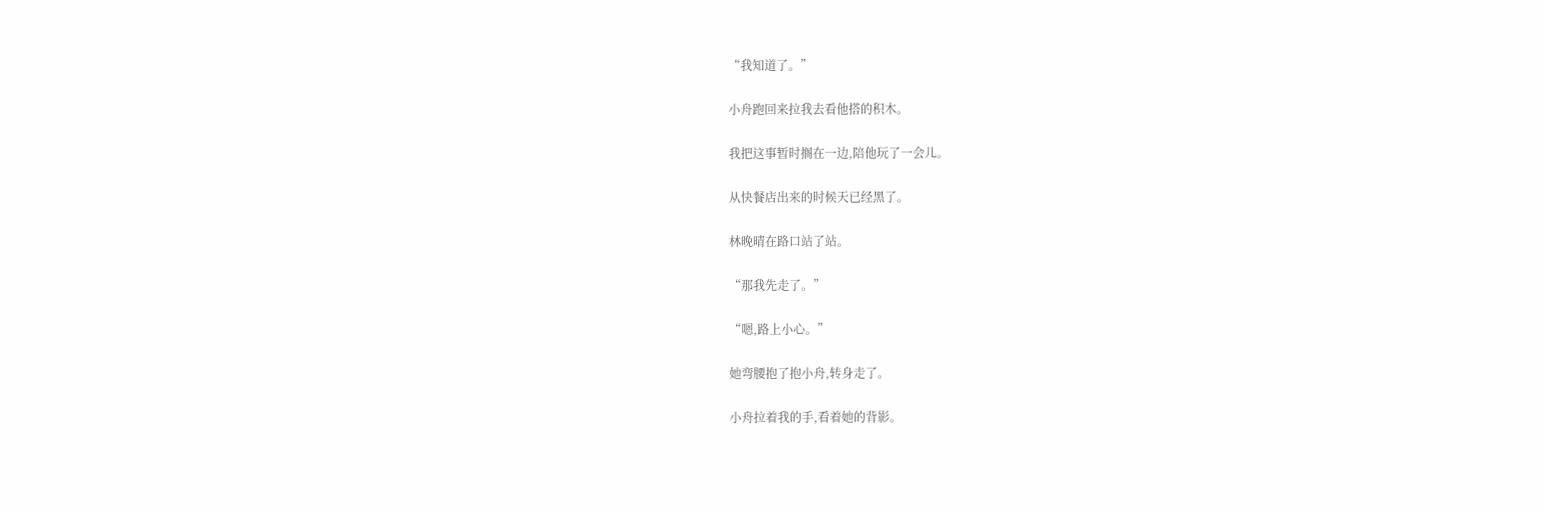“我知道了。”

小舟跑回来拉我去看他搭的积木。

我把这事暂时搁在一边,陪他玩了一会儿。

从快餐店出来的时候天已经黑了。

林晚晴在路口站了站。

“那我先走了。”

“嗯,路上小心。”

她弯腰抱了抱小舟,转身走了。

小舟拉着我的手,看着她的背影。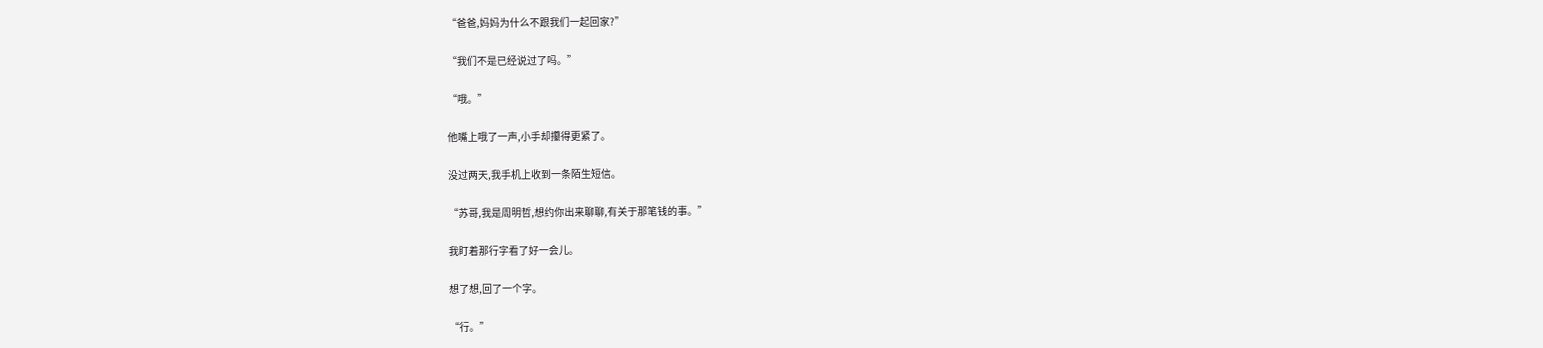“爸爸,妈妈为什么不跟我们一起回家?”

“我们不是已经说过了吗。”

“哦。”

他嘴上哦了一声,小手却攥得更紧了。

没过两天,我手机上收到一条陌生短信。

“苏哥,我是周明哲,想约你出来聊聊,有关于那笔钱的事。”

我盯着那行字看了好一会儿。

想了想,回了一个字。

“行。”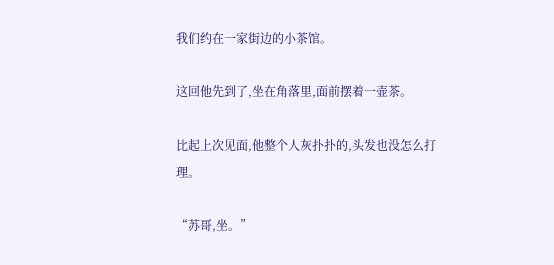我们约在一家街边的小茶馆。

这回他先到了,坐在角落里,面前摆着一壶茶。

比起上次见面,他整个人灰扑扑的,头发也没怎么打理。

“苏哥,坐。”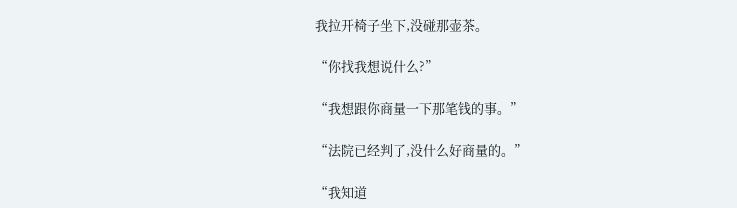我拉开椅子坐下,没碰那壶茶。

“你找我想说什么?”

“我想跟你商量一下那笔钱的事。”

“法院已经判了,没什么好商量的。”

“我知道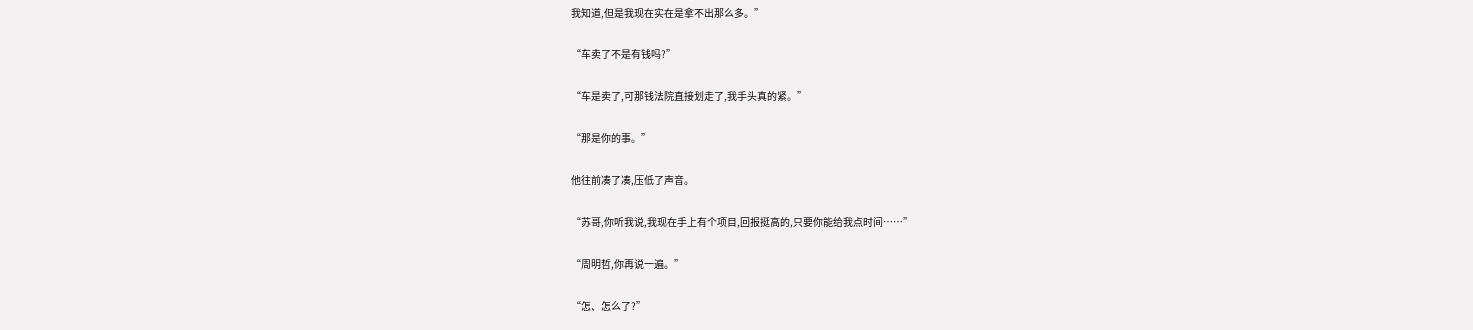我知道,但是我现在实在是拿不出那么多。”

“车卖了不是有钱吗?”

“车是卖了,可那钱法院直接划走了,我手头真的紧。”

“那是你的事。”

他往前凑了凑,压低了声音。

“苏哥,你听我说,我现在手上有个项目,回报挺高的,只要你能给我点时间……”

“周明哲,你再说一遍。”

“怎、怎么了?”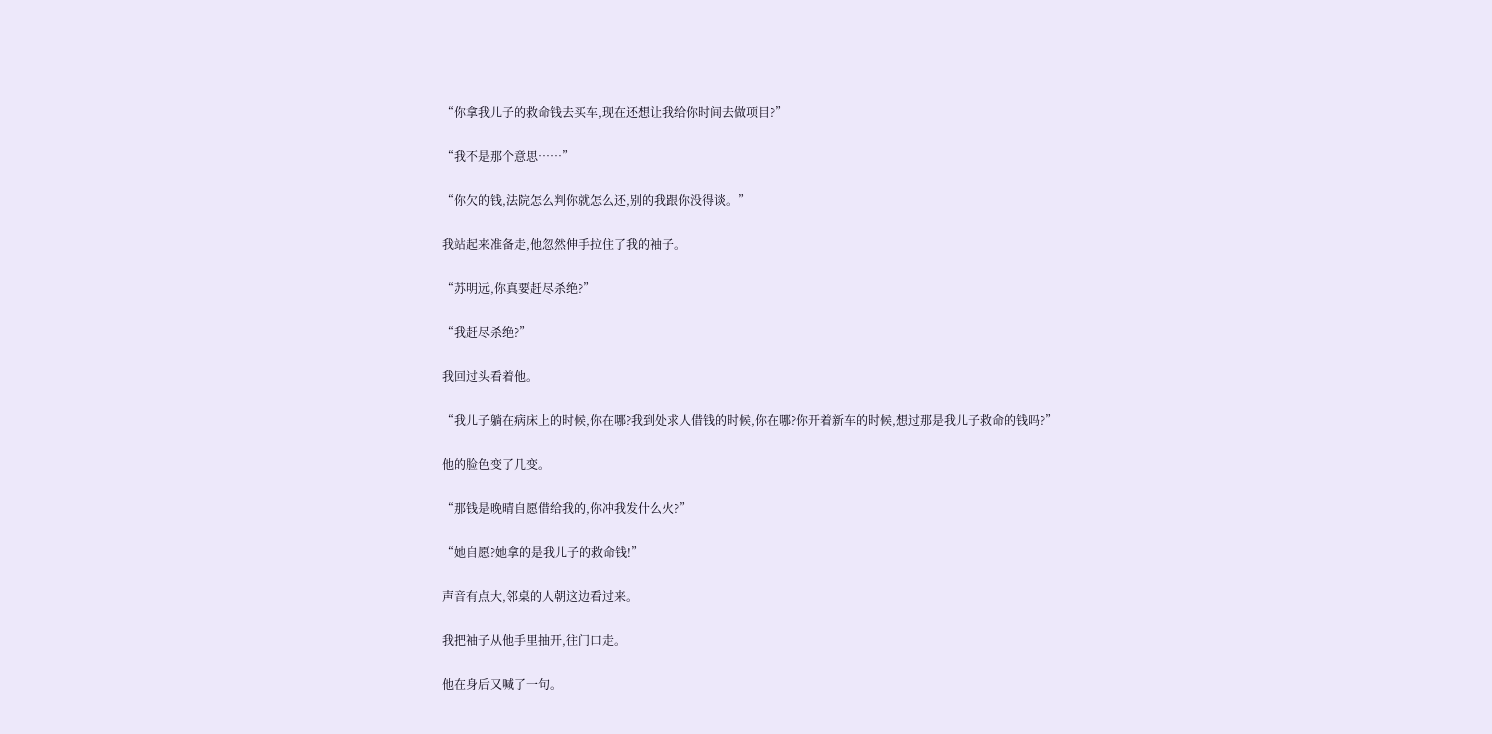“你拿我儿子的救命钱去买车,现在还想让我给你时间去做项目?”

“我不是那个意思……”

“你欠的钱,法院怎么判你就怎么还,别的我跟你没得谈。”

我站起来准备走,他忽然伸手拉住了我的袖子。

“苏明远,你真要赶尽杀绝?”

“我赶尽杀绝?”

我回过头看着他。

“我儿子躺在病床上的时候,你在哪?我到处求人借钱的时候,你在哪?你开着新车的时候,想过那是我儿子救命的钱吗?”

他的脸色变了几变。

“那钱是晚晴自愿借给我的,你冲我发什么火?”

“她自愿?她拿的是我儿子的救命钱!”

声音有点大,邻桌的人朝这边看过来。

我把袖子从他手里抽开,往门口走。

他在身后又喊了一句。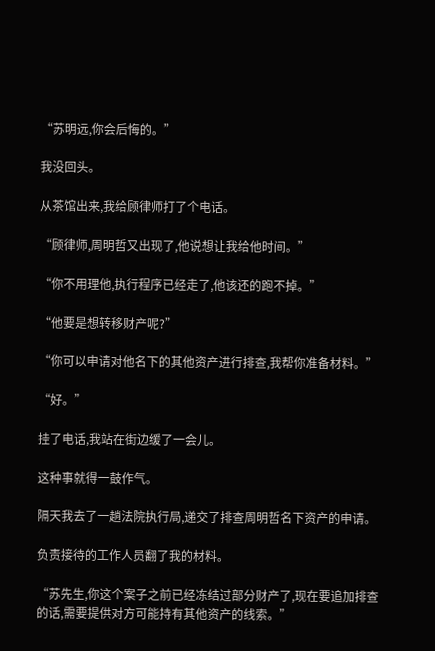“苏明远,你会后悔的。”

我没回头。

从茶馆出来,我给顾律师打了个电话。

“顾律师,周明哲又出现了,他说想让我给他时间。”

“你不用理他,执行程序已经走了,他该还的跑不掉。”

“他要是想转移财产呢?”

“你可以申请对他名下的其他资产进行排查,我帮你准备材料。”

“好。”

挂了电话,我站在街边缓了一会儿。

这种事就得一鼓作气。

隔天我去了一趟法院执行局,递交了排查周明哲名下资产的申请。

负责接待的工作人员翻了我的材料。

“苏先生,你这个案子之前已经冻结过部分财产了,现在要追加排查的话,需要提供对方可能持有其他资产的线索。”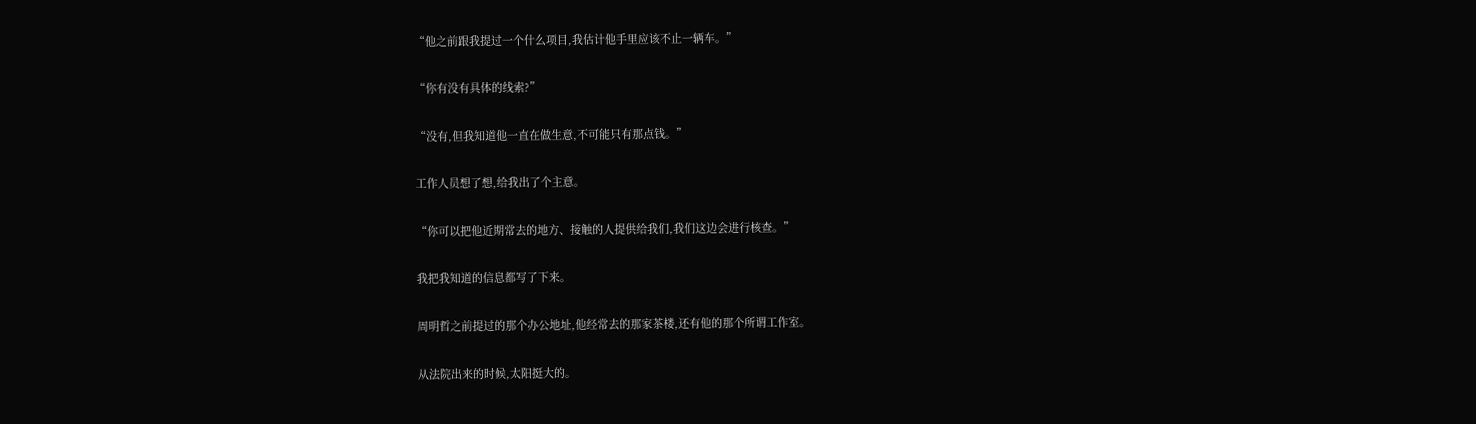“他之前跟我提过一个什么项目,我估计他手里应该不止一辆车。”

“你有没有具体的线索?”

“没有,但我知道他一直在做生意,不可能只有那点钱。”

工作人员想了想,给我出了个主意。

“你可以把他近期常去的地方、接触的人提供给我们,我们这边会进行核查。”

我把我知道的信息都写了下来。

周明哲之前提过的那个办公地址,他经常去的那家茶楼,还有他的那个所谓工作室。

从法院出来的时候,太阳挺大的。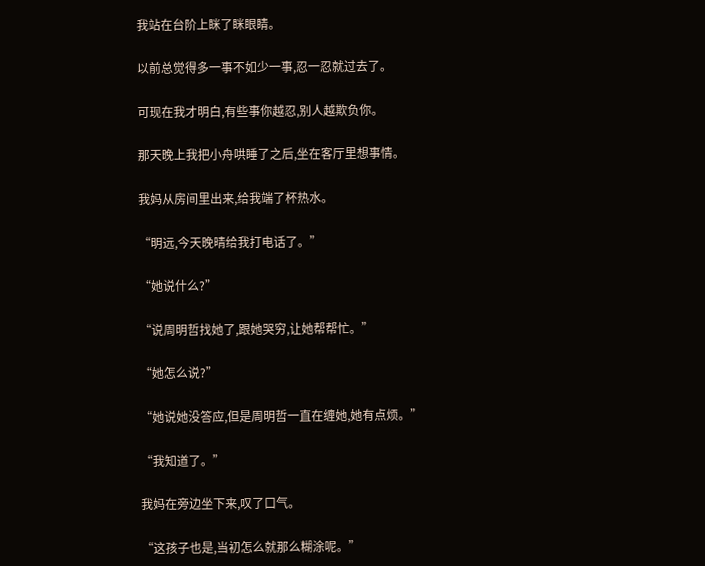我站在台阶上眯了眯眼睛。

以前总觉得多一事不如少一事,忍一忍就过去了。

可现在我才明白,有些事你越忍,别人越欺负你。

那天晚上我把小舟哄睡了之后,坐在客厅里想事情。

我妈从房间里出来,给我端了杯热水。

“明远,今天晚晴给我打电话了。”

“她说什么?”

“说周明哲找她了,跟她哭穷,让她帮帮忙。”

“她怎么说?”

“她说她没答应,但是周明哲一直在缠她,她有点烦。”

“我知道了。”

我妈在旁边坐下来,叹了口气。

“这孩子也是,当初怎么就那么糊涂呢。”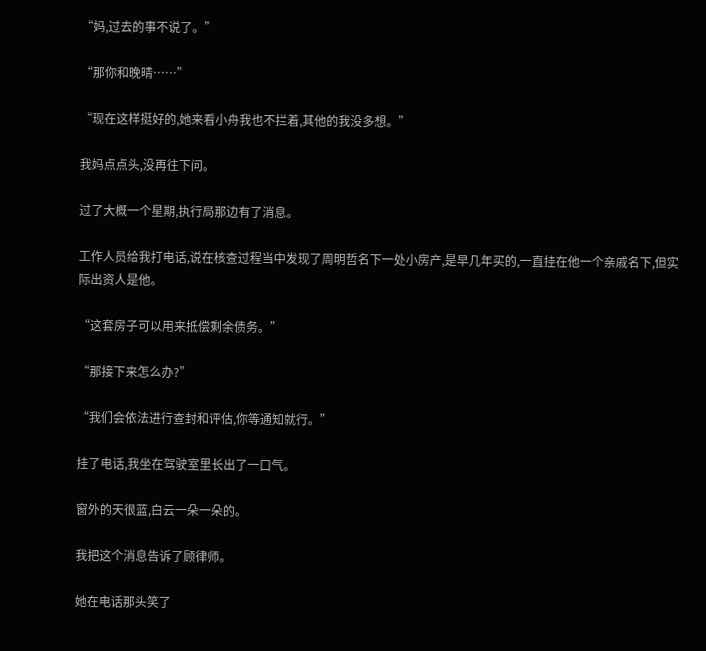“妈,过去的事不说了。”

“那你和晚晴……”

“现在这样挺好的,她来看小舟我也不拦着,其他的我没多想。”

我妈点点头,没再往下问。

过了大概一个星期,执行局那边有了消息。

工作人员给我打电话,说在核查过程当中发现了周明哲名下一处小房产,是早几年买的,一直挂在他一个亲戚名下,但实际出资人是他。

“这套房子可以用来抵偿剩余债务。”

“那接下来怎么办?”

“我们会依法进行查封和评估,你等通知就行。”

挂了电话,我坐在驾驶室里长出了一口气。

窗外的天很蓝,白云一朵一朵的。

我把这个消息告诉了顾律师。

她在电话那头笑了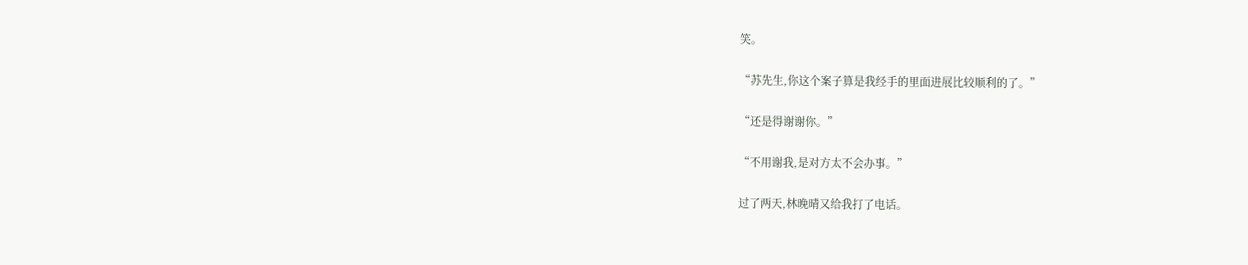笑。

“苏先生,你这个案子算是我经手的里面进展比较顺利的了。”

“还是得谢谢你。”

“不用谢我,是对方太不会办事。”

过了两天,林晚晴又给我打了电话。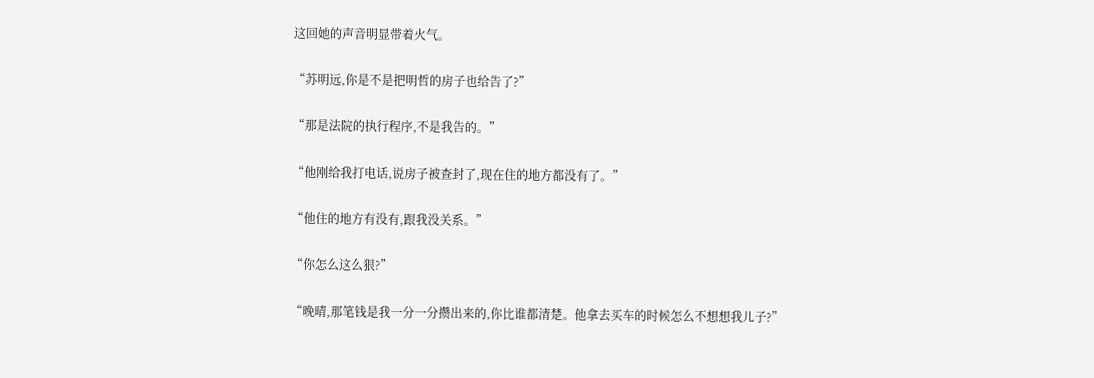这回她的声音明显带着火气。

“苏明远,你是不是把明哲的房子也给告了?”

“那是法院的执行程序,不是我告的。”

“他刚给我打电话,说房子被查封了,现在住的地方都没有了。”

“他住的地方有没有,跟我没关系。”

“你怎么这么狠?”

“晚晴,那笔钱是我一分一分攒出来的,你比谁都清楚。他拿去买车的时候怎么不想想我儿子?”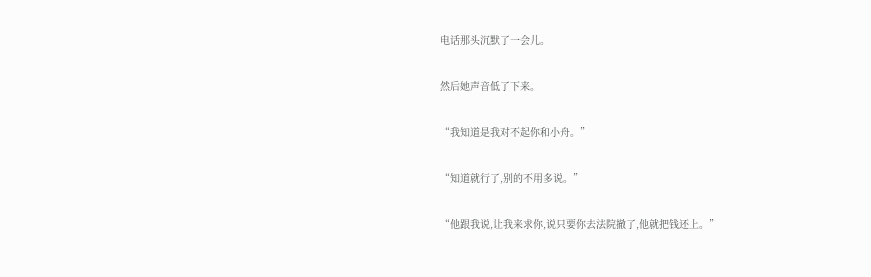电话那头沉默了一会儿。

然后她声音低了下来。

“我知道是我对不起你和小舟。”

“知道就行了,别的不用多说。”

“他跟我说,让我来求你,说只要你去法院撤了,他就把钱还上。”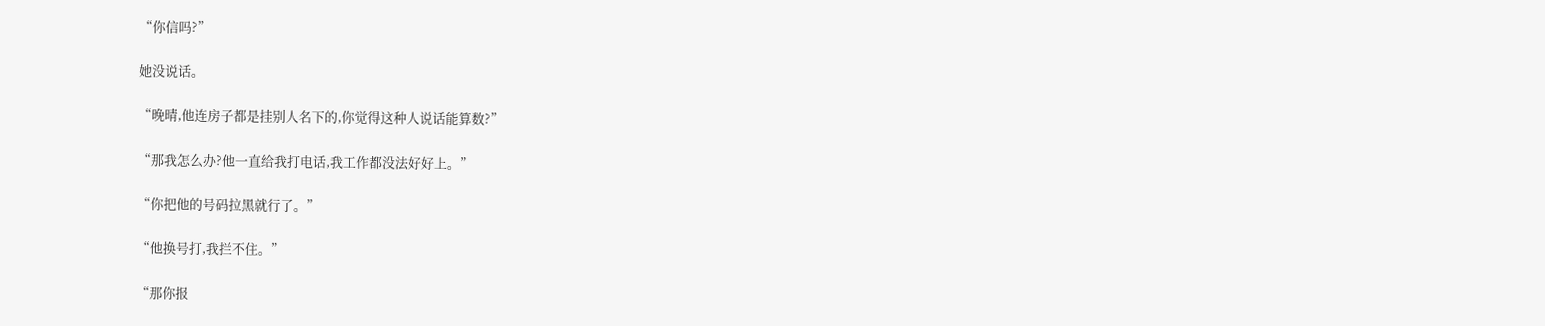“你信吗?”

她没说话。

“晚晴,他连房子都是挂别人名下的,你觉得这种人说话能算数?”

“那我怎么办?他一直给我打电话,我工作都没法好好上。”

“你把他的号码拉黑就行了。”

“他换号打,我拦不住。”

“那你报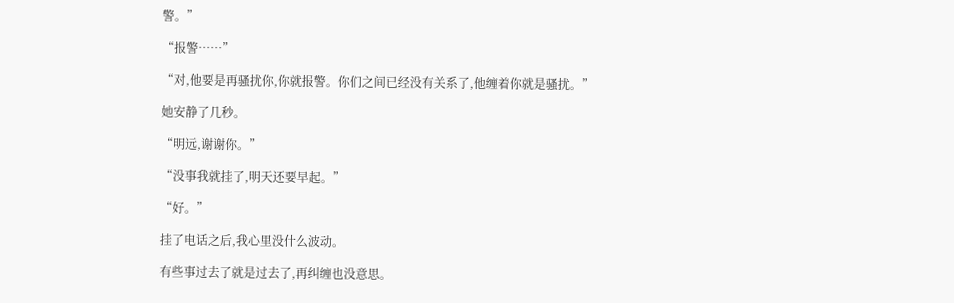警。”

“报警……”

“对,他要是再骚扰你,你就报警。你们之间已经没有关系了,他缠着你就是骚扰。”

她安静了几秒。

“明远,谢谢你。”

“没事我就挂了,明天还要早起。”

“好。”

挂了电话之后,我心里没什么波动。

有些事过去了就是过去了,再纠缠也没意思。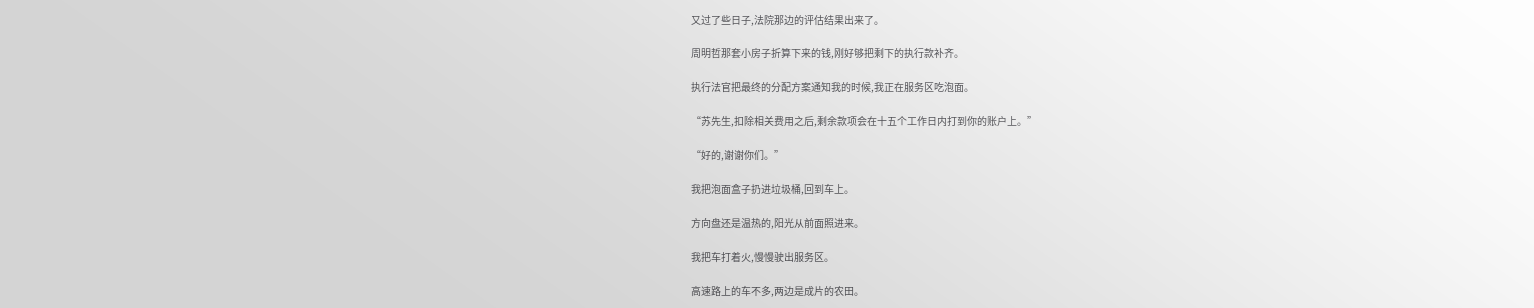又过了些日子,法院那边的评估结果出来了。

周明哲那套小房子折算下来的钱,刚好够把剩下的执行款补齐。

执行法官把最终的分配方案通知我的时候,我正在服务区吃泡面。

“苏先生,扣除相关费用之后,剩余款项会在十五个工作日内打到你的账户上。”

“好的,谢谢你们。”

我把泡面盒子扔进垃圾桶,回到车上。

方向盘还是温热的,阳光从前面照进来。

我把车打着火,慢慢驶出服务区。

高速路上的车不多,两边是成片的农田。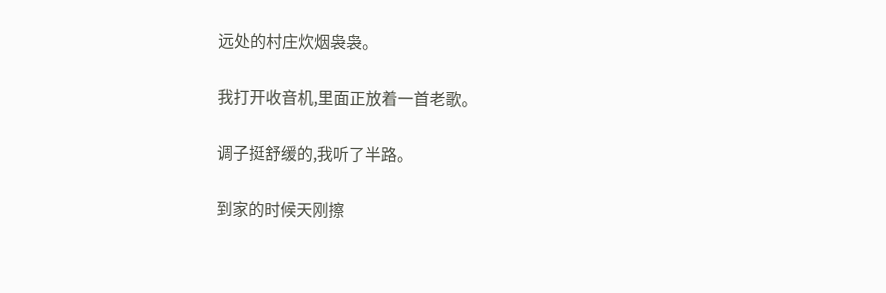远处的村庄炊烟袅袅。

我打开收音机,里面正放着一首老歌。

调子挺舒缓的,我听了半路。

到家的时候天刚擦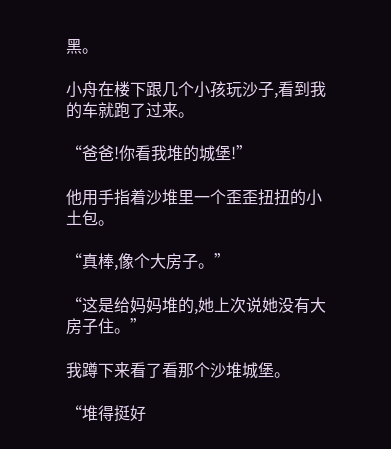黑。

小舟在楼下跟几个小孩玩沙子,看到我的车就跑了过来。

“爸爸!你看我堆的城堡!”

他用手指着沙堆里一个歪歪扭扭的小土包。

“真棒,像个大房子。”

“这是给妈妈堆的,她上次说她没有大房子住。”

我蹲下来看了看那个沙堆城堡。

“堆得挺好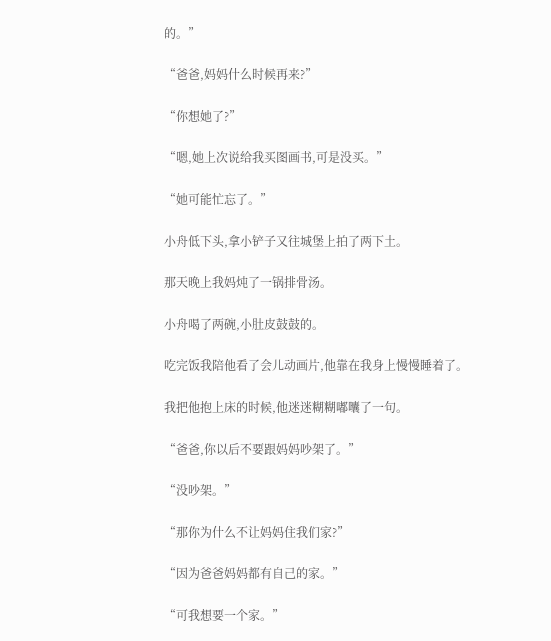的。”

“爸爸,妈妈什么时候再来?”

“你想她了?”

“嗯,她上次说给我买图画书,可是没买。”

“她可能忙忘了。”

小舟低下头,拿小铲子又往城堡上拍了两下土。

那天晚上我妈炖了一锅排骨汤。

小舟喝了两碗,小肚皮鼓鼓的。

吃完饭我陪他看了会儿动画片,他靠在我身上慢慢睡着了。

我把他抱上床的时候,他迷迷糊糊嘟囔了一句。

“爸爸,你以后不要跟妈妈吵架了。”

“没吵架。”

“那你为什么不让妈妈住我们家?”

“因为爸爸妈妈都有自己的家。”

“可我想要一个家。”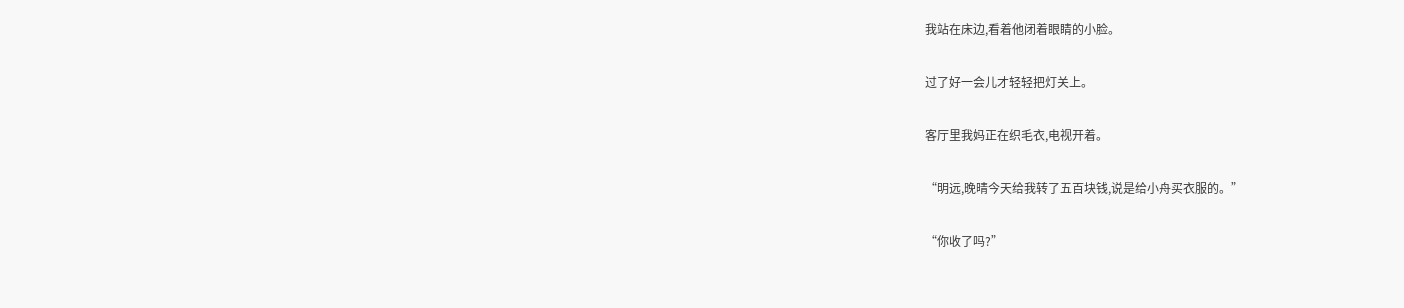我站在床边,看着他闭着眼睛的小脸。

过了好一会儿才轻轻把灯关上。

客厅里我妈正在织毛衣,电视开着。

“明远,晚晴今天给我转了五百块钱,说是给小舟买衣服的。”

“你收了吗?”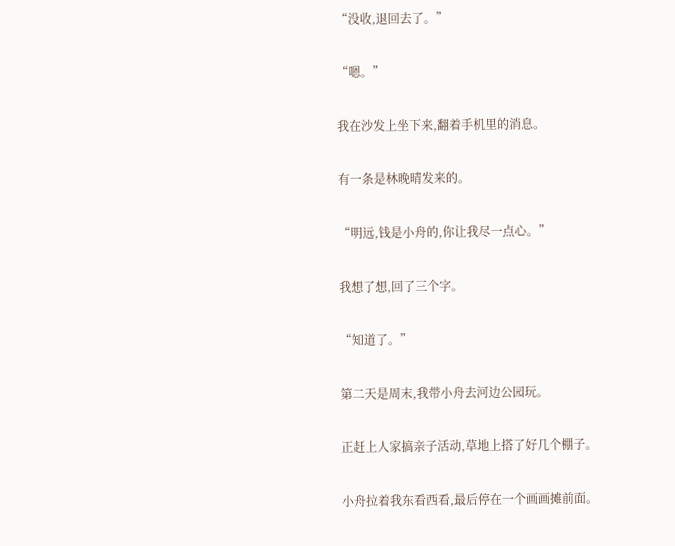“没收,退回去了。”

“嗯。”

我在沙发上坐下来,翻着手机里的消息。

有一条是林晚晴发来的。

“明远,钱是小舟的,你让我尽一点心。”

我想了想,回了三个字。

“知道了。”

第二天是周末,我带小舟去河边公园玩。

正赶上人家搞亲子活动,草地上搭了好几个棚子。

小舟拉着我东看西看,最后停在一个画画摊前面。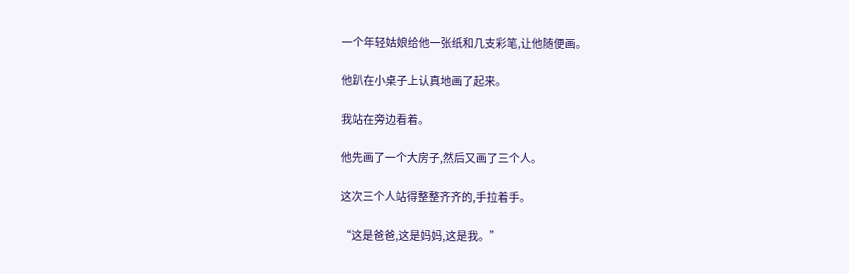一个年轻姑娘给他一张纸和几支彩笔,让他随便画。

他趴在小桌子上认真地画了起来。

我站在旁边看着。

他先画了一个大房子,然后又画了三个人。

这次三个人站得整整齐齐的,手拉着手。

“这是爸爸,这是妈妈,这是我。”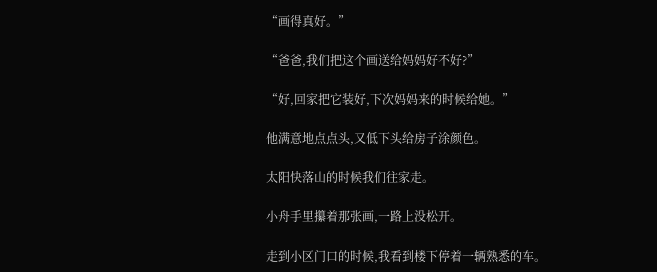“画得真好。”

“爸爸,我们把这个画送给妈妈好不好?”

“好,回家把它装好,下次妈妈来的时候给她。”

他满意地点点头,又低下头给房子涂颜色。

太阳快落山的时候我们往家走。

小舟手里攥着那张画,一路上没松开。

走到小区门口的时候,我看到楼下停着一辆熟悉的车。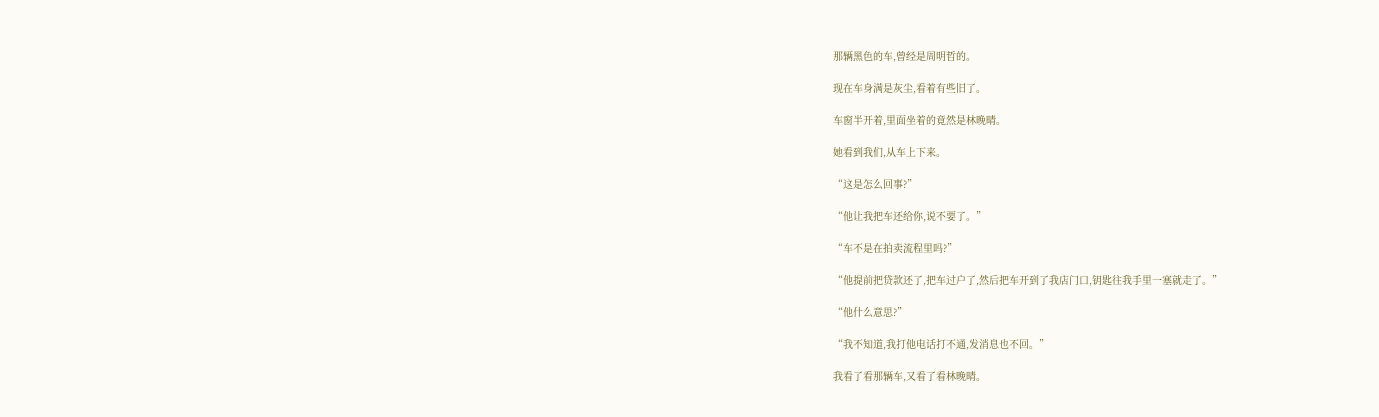那辆黑色的车,曾经是周明哲的。

现在车身满是灰尘,看着有些旧了。

车窗半开着,里面坐着的竟然是林晚晴。

她看到我们,从车上下来。

“这是怎么回事?”

“他让我把车还给你,说不要了。”

“车不是在拍卖流程里吗?”

“他提前把贷款还了,把车过户了,然后把车开到了我店门口,钥匙往我手里一塞就走了。”

“他什么意思?”

“我不知道,我打他电话打不通,发消息也不回。”

我看了看那辆车,又看了看林晚晴。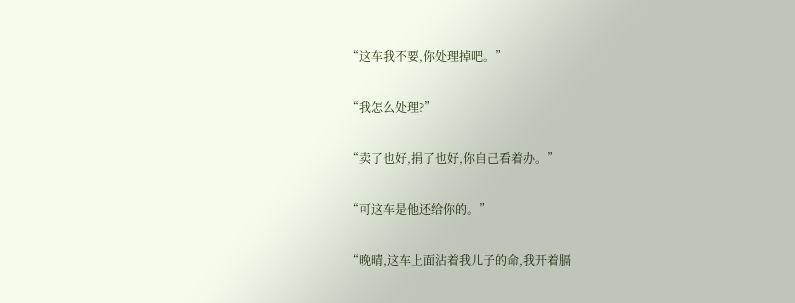“这车我不要,你处理掉吧。”

“我怎么处理?”

“卖了也好,捐了也好,你自己看着办。”

“可这车是他还给你的。”

“晚晴,这车上面沾着我儿子的命,我开着膈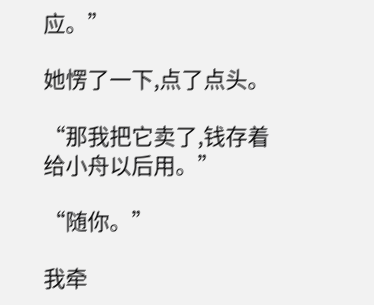应。”

她愣了一下,点了点头。

“那我把它卖了,钱存着给小舟以后用。”

“随你。”

我牵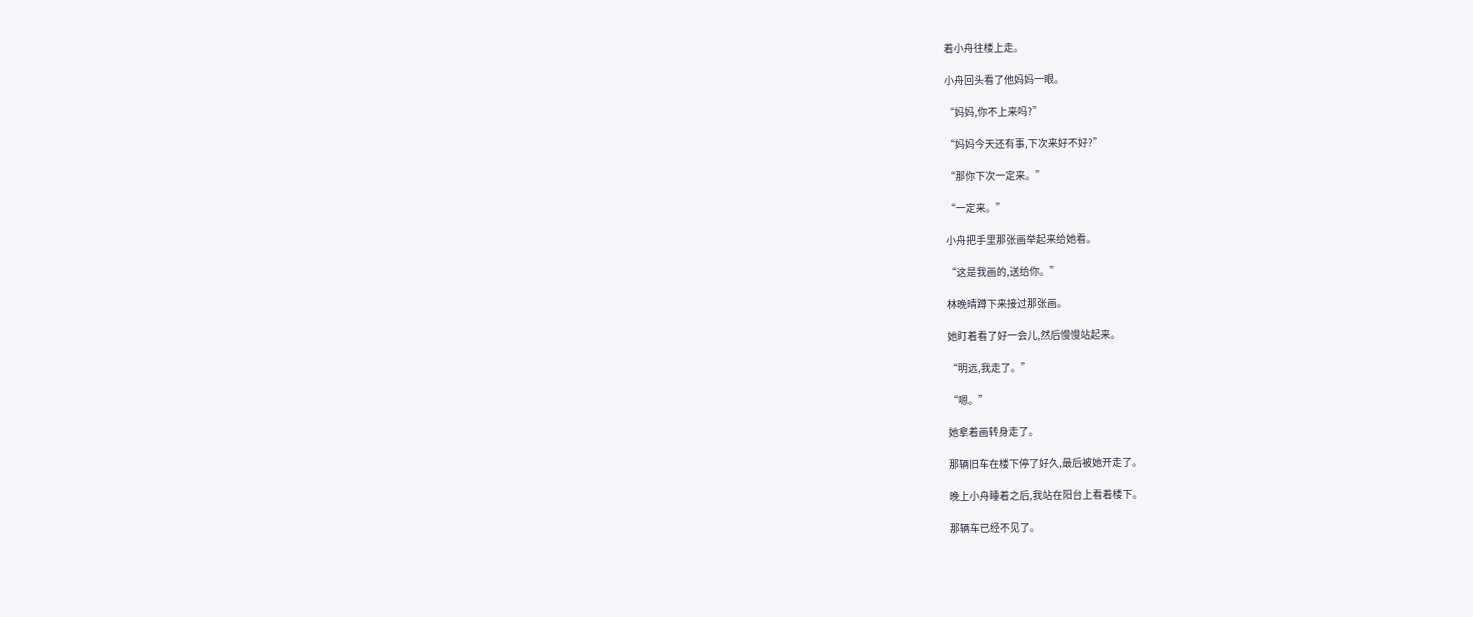着小舟往楼上走。

小舟回头看了他妈妈一眼。

“妈妈,你不上来吗?”

“妈妈今天还有事,下次来好不好?”

“那你下次一定来。”

“一定来。”

小舟把手里那张画举起来给她看。

“这是我画的,送给你。”

林晚晴蹲下来接过那张画。

她盯着看了好一会儿,然后慢慢站起来。

“明远,我走了。”

“嗯。”

她拿着画转身走了。

那辆旧车在楼下停了好久,最后被她开走了。

晚上小舟睡着之后,我站在阳台上看着楼下。

那辆车已经不见了。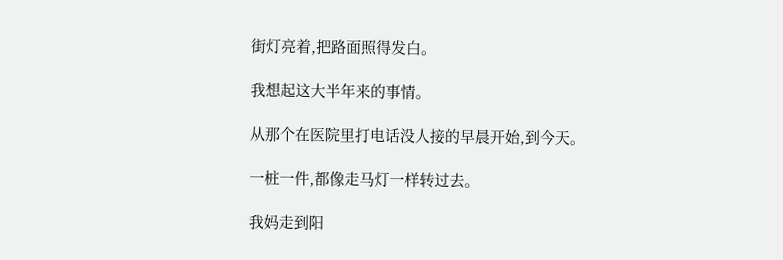街灯亮着,把路面照得发白。

我想起这大半年来的事情。

从那个在医院里打电话没人接的早晨开始,到今天。

一桩一件,都像走马灯一样转过去。

我妈走到阳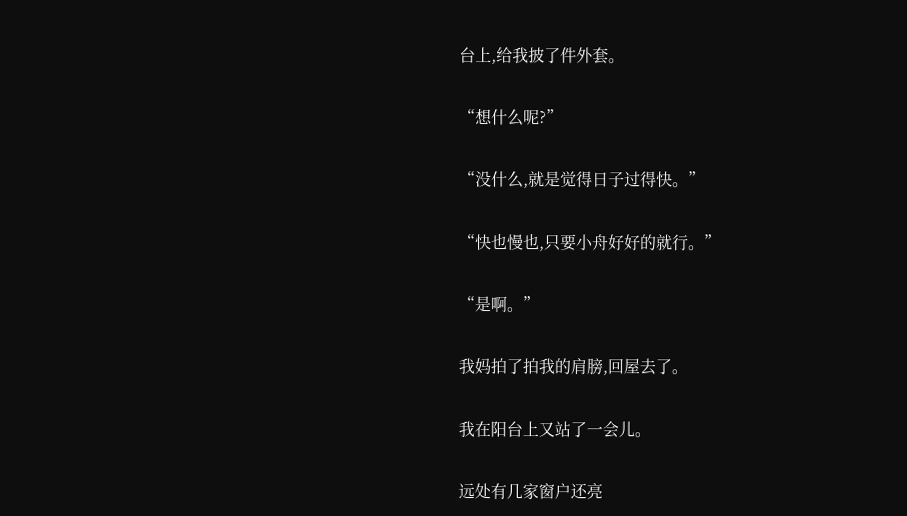台上,给我披了件外套。

“想什么呢?”

“没什么,就是觉得日子过得快。”

“快也慢也,只要小舟好好的就行。”

“是啊。”

我妈拍了拍我的肩膀,回屋去了。

我在阳台上又站了一会儿。

远处有几家窗户还亮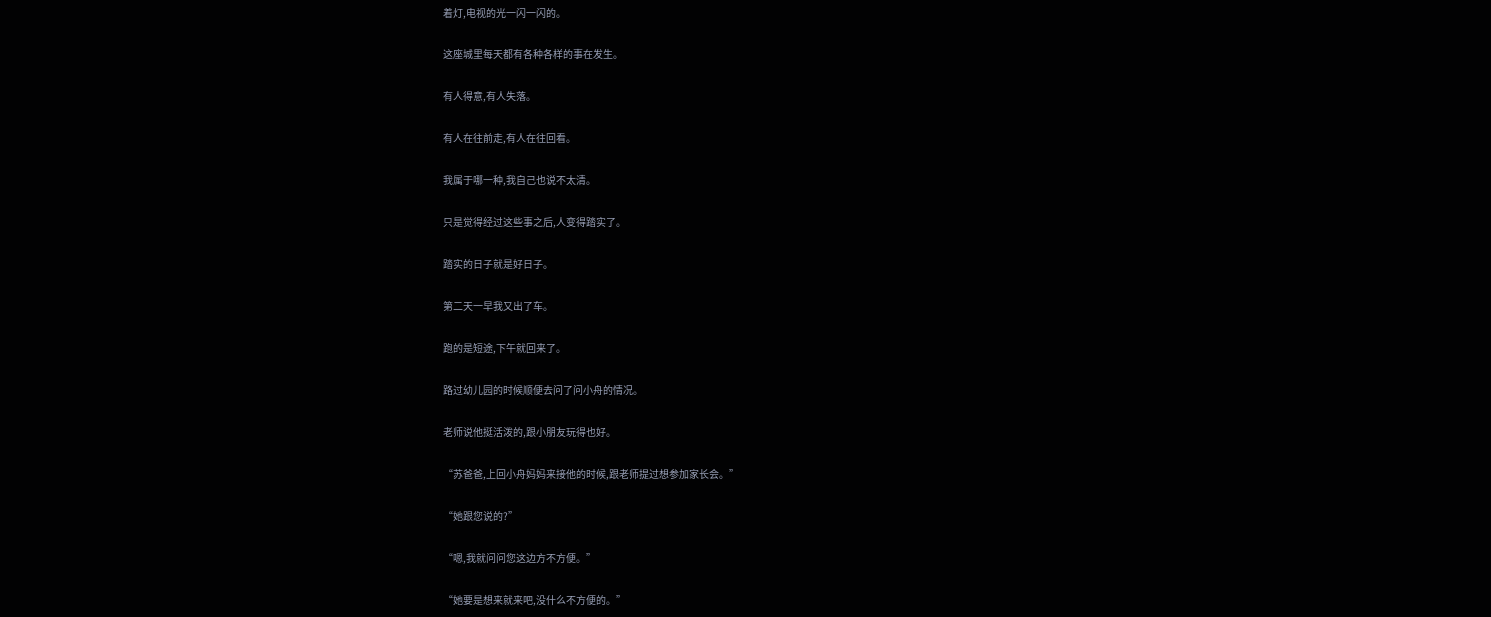着灯,电视的光一闪一闪的。

这座城里每天都有各种各样的事在发生。

有人得意,有人失落。

有人在往前走,有人在往回看。

我属于哪一种,我自己也说不太清。

只是觉得经过这些事之后,人变得踏实了。

踏实的日子就是好日子。

第二天一早我又出了车。

跑的是短途,下午就回来了。

路过幼儿园的时候顺便去问了问小舟的情况。

老师说他挺活泼的,跟小朋友玩得也好。

“苏爸爸,上回小舟妈妈来接他的时候,跟老师提过想参加家长会。”

“她跟您说的?”

“嗯,我就问问您这边方不方便。”

“她要是想来就来吧,没什么不方便的。”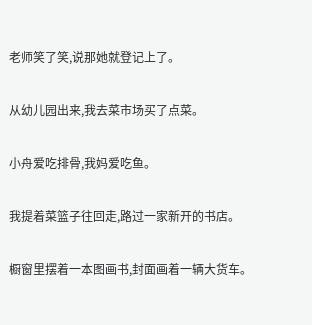老师笑了笑,说那她就登记上了。

从幼儿园出来,我去菜市场买了点菜。

小舟爱吃排骨,我妈爱吃鱼。

我提着菜篮子往回走,路过一家新开的书店。

橱窗里摆着一本图画书,封面画着一辆大货车。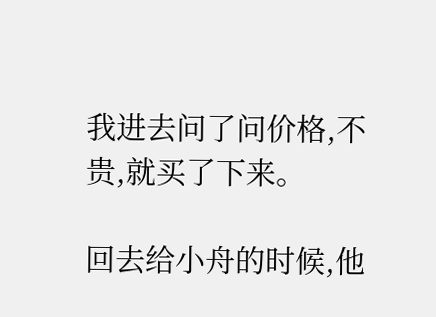我进去问了问价格,不贵,就买了下来。

回去给小舟的时候,他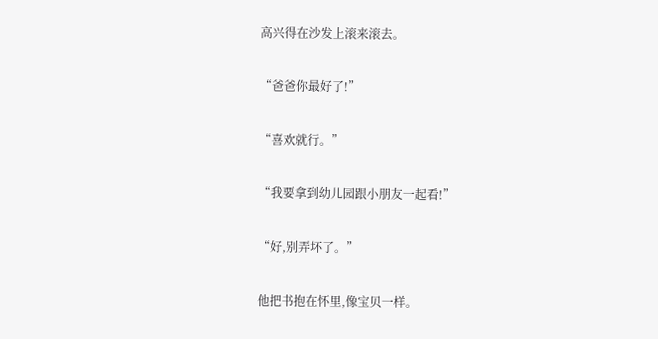高兴得在沙发上滚来滚去。

“爸爸你最好了!”

“喜欢就行。”

“我要拿到幼儿园跟小朋友一起看!”

“好,别弄坏了。”

他把书抱在怀里,像宝贝一样。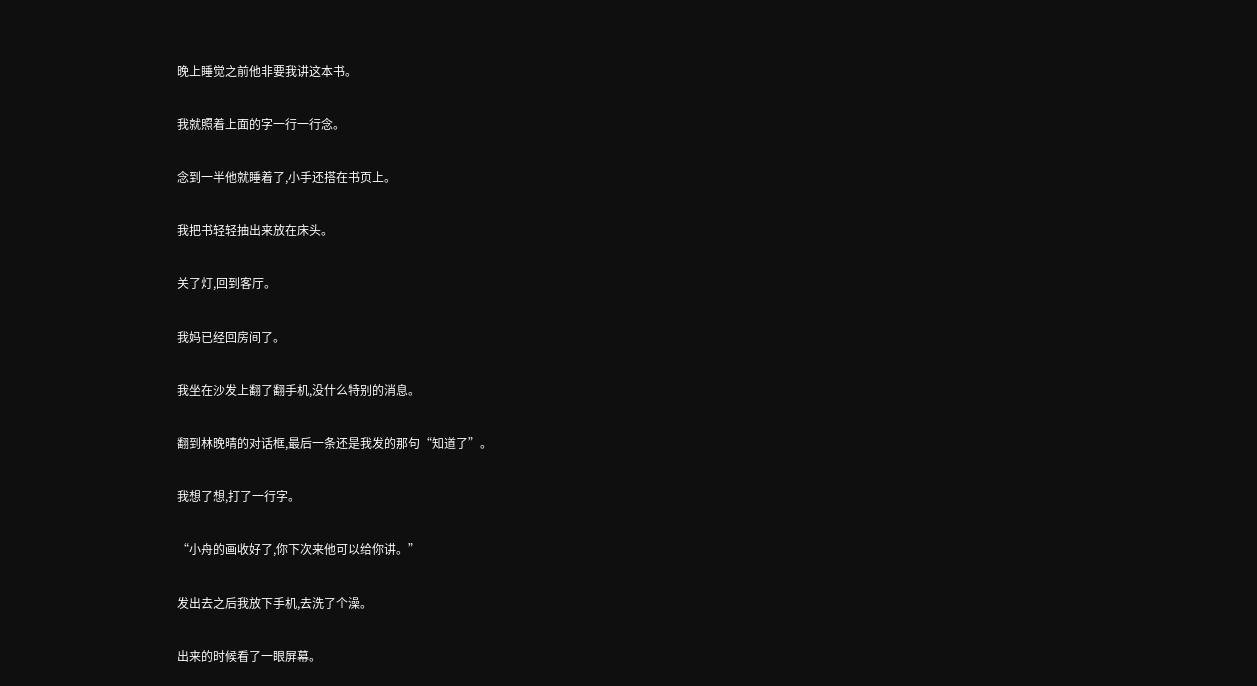晚上睡觉之前他非要我讲这本书。

我就照着上面的字一行一行念。

念到一半他就睡着了,小手还搭在书页上。

我把书轻轻抽出来放在床头。

关了灯,回到客厅。

我妈已经回房间了。

我坐在沙发上翻了翻手机,没什么特别的消息。

翻到林晚晴的对话框,最后一条还是我发的那句“知道了”。

我想了想,打了一行字。

“小舟的画收好了,你下次来他可以给你讲。”

发出去之后我放下手机,去洗了个澡。

出来的时候看了一眼屏幕。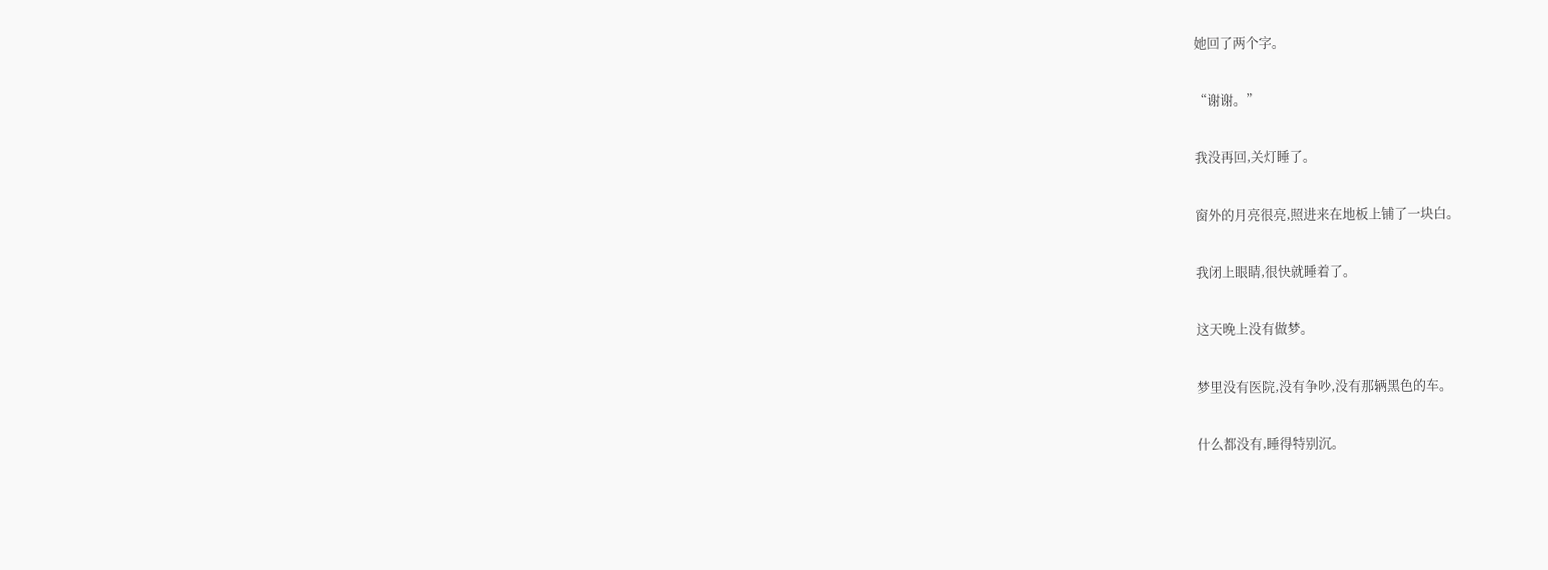她回了两个字。

“谢谢。”

我没再回,关灯睡了。

窗外的月亮很亮,照进来在地板上铺了一块白。

我闭上眼睛,很快就睡着了。

这天晚上没有做梦。

梦里没有医院,没有争吵,没有那辆黑色的车。

什么都没有,睡得特别沉。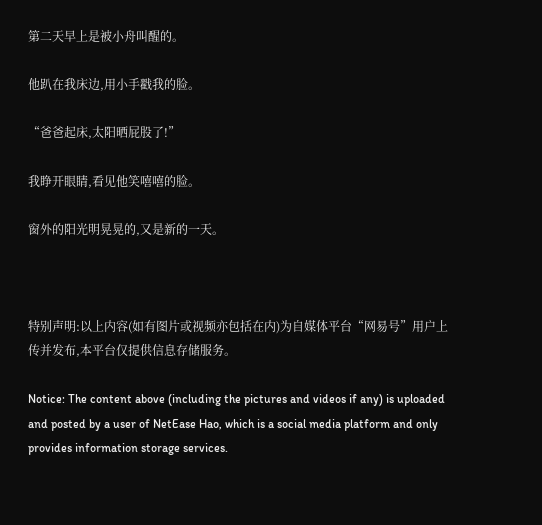第二天早上是被小舟叫醒的。

他趴在我床边,用小手戳我的脸。

“爸爸起床,太阳晒屁股了!”

我睁开眼睛,看见他笑嘻嘻的脸。

窗外的阳光明晃晃的,又是新的一天。



特别声明:以上内容(如有图片或视频亦包括在内)为自媒体平台“网易号”用户上传并发布,本平台仅提供信息存储服务。

Notice: The content above (including the pictures and videos if any) is uploaded and posted by a user of NetEase Hao, which is a social media platform and only provides information storage services.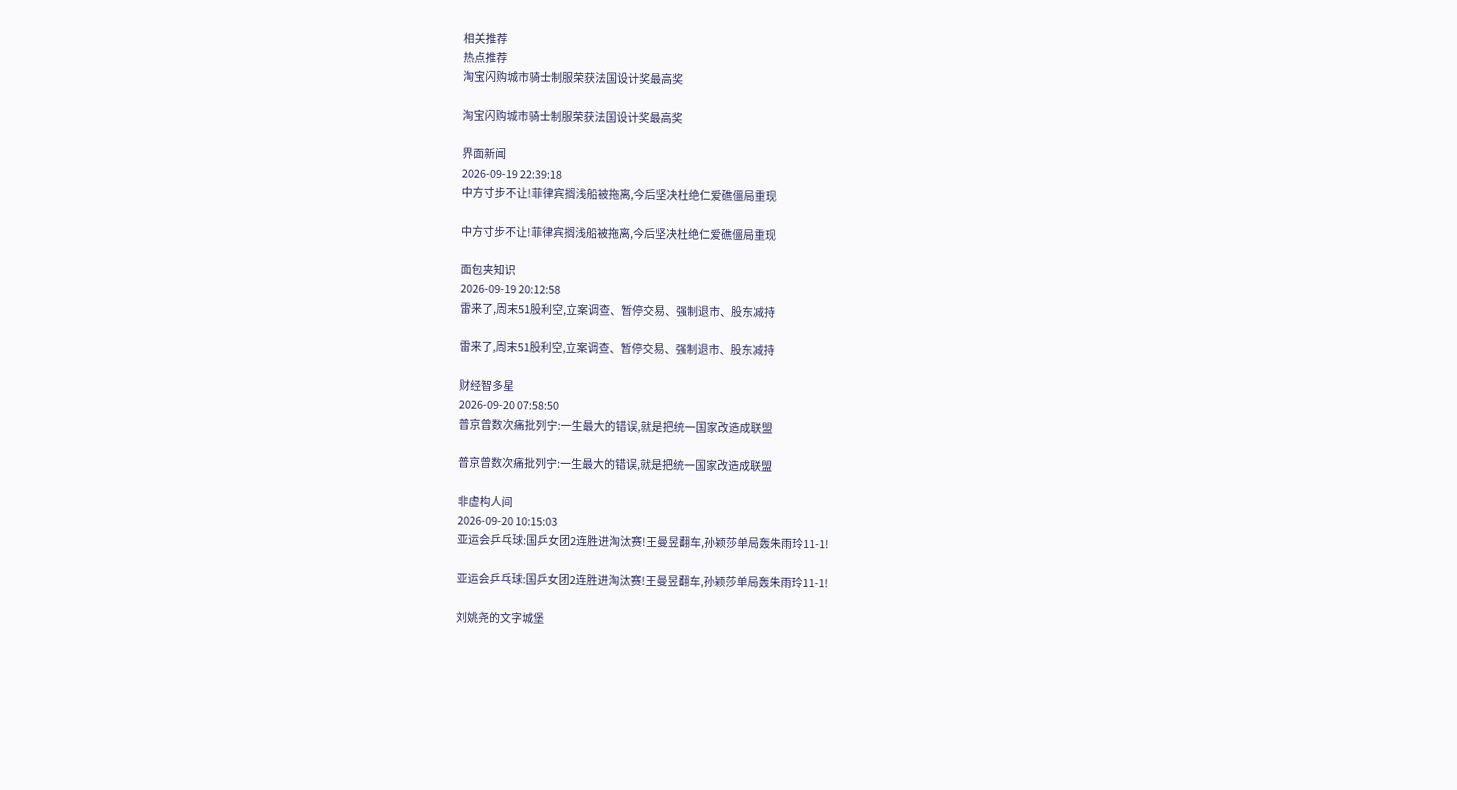相关推荐
热点推荐
淘宝闪购城市骑士制服荣获法国设计奖最高奖

淘宝闪购城市骑士制服荣获法国设计奖最高奖

界面新闻
2026-09-19 22:39:18
中方寸步不让!菲律宾搁浅船被拖离,今后坚决杜绝仁爱礁僵局重现

中方寸步不让!菲律宾搁浅船被拖离,今后坚决杜绝仁爱礁僵局重现

面包夹知识
2026-09-19 20:12:58
雷来了,周末51股利空,立案调查、暂停交易、强制退市、股东减持

雷来了,周末51股利空,立案调查、暂停交易、强制退市、股东减持

财经智多星
2026-09-20 07:58:50
普京曾数次痛批列宁:一生最大的错误,就是把统一国家改造成联盟

普京曾数次痛批列宁:一生最大的错误,就是把统一国家改造成联盟

非虚构人间
2026-09-20 10:15:03
亚运会乒乓球:国乒女团2连胜进淘汰赛!王曼昱翻车,孙颖莎单局轰朱雨玲11-1!

亚运会乒乓球:国乒女团2连胜进淘汰赛!王曼昱翻车,孙颖莎单局轰朱雨玲11-1!

刘姚尧的文字城堡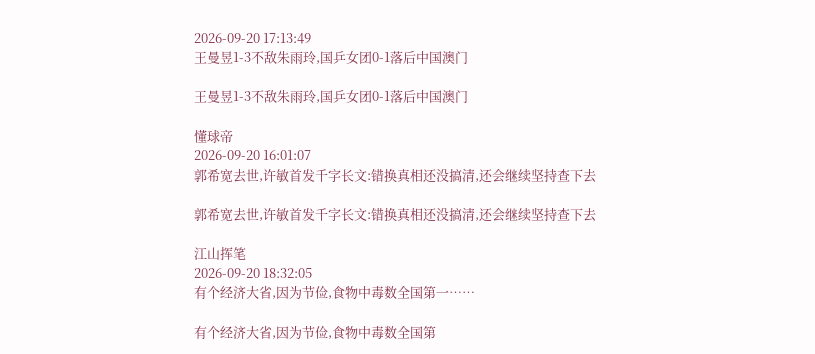2026-09-20 17:13:49
王曼昱1-3不敌朱雨玲,国乒女团0-1落后中国澳门

王曼昱1-3不敌朱雨玲,国乒女团0-1落后中国澳门

懂球帝
2026-09-20 16:01:07
郭希宽去世,许敏首发千字长文:错换真相还没搞清,还会继续坚持查下去

郭希宽去世,许敏首发千字长文:错换真相还没搞清,还会继续坚持查下去

江山挥笔
2026-09-20 18:32:05
有个经济大省,因为节俭,食物中毒数全国第一……

有个经济大省,因为节俭,食物中毒数全国第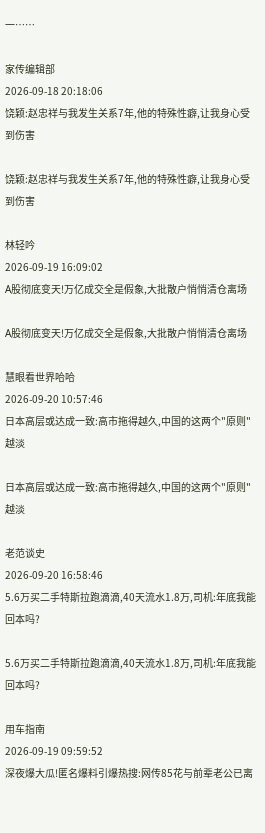一……

家传编辑部
2026-09-18 20:18:06
饶颖:赵忠祥与我发生关系7年,他的特殊性癖,让我身心受到伤害

饶颖:赵忠祥与我发生关系7年,他的特殊性癖,让我身心受到伤害

林轻吟
2026-09-19 16:09:02
A股彻底变天!万亿成交全是假象,大批散户悄悄清仓离场

A股彻底变天!万亿成交全是假象,大批散户悄悄清仓离场

慧眼看世界哈哈
2026-09-20 10:57:46
日本高层或达成一致:高市拖得越久,中国的这两个"原则"越淡

日本高层或达成一致:高市拖得越久,中国的这两个"原则"越淡

老范谈史
2026-09-20 16:58:46
5.6万买二手特斯拉跑滴滴,40天流水1.8万,司机:年底我能回本吗?

5.6万买二手特斯拉跑滴滴,40天流水1.8万,司机:年底我能回本吗?

用车指南
2026-09-19 09:59:52
深夜爆大瓜!匿名爆料引爆热搜:网传85花与前辈老公已离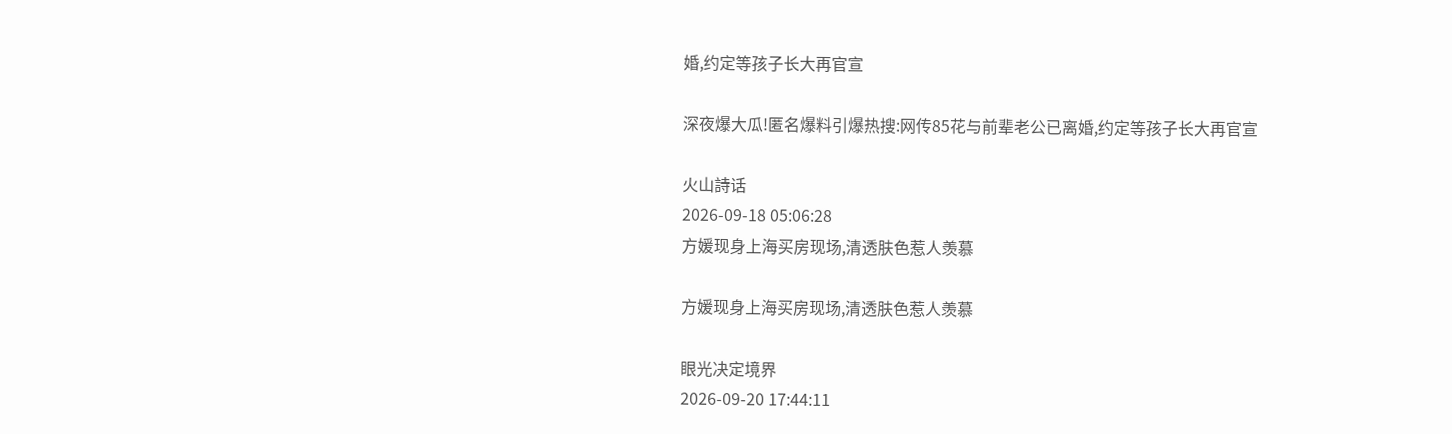婚,约定等孩子长大再官宣

深夜爆大瓜!匿名爆料引爆热搜:网传85花与前辈老公已离婚,约定等孩子长大再官宣

火山詩话
2026-09-18 05:06:28
方媛现身上海买房现场,清透肤色惹人羡慕

方媛现身上海买房现场,清透肤色惹人羡慕

眼光决定境界
2026-09-20 17:44:11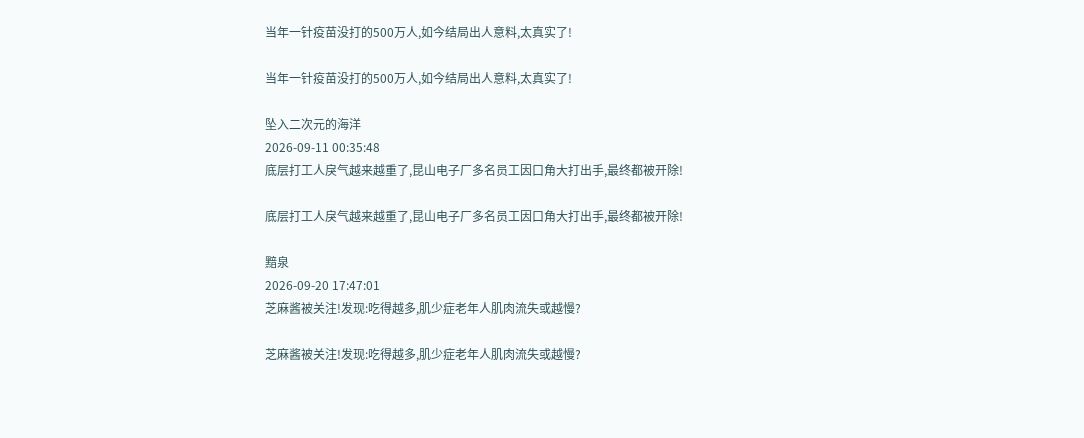当年一针疫苗没打的500万人,如今结局出人意料,太真实了!

当年一针疫苗没打的500万人,如今结局出人意料,太真实了!

坠入二次元的海洋
2026-09-11 00:35:48
底层打工人戾气越来越重了,昆山电子厂多名员工因口角大打出手,最终都被开除!

底层打工人戾气越来越重了,昆山电子厂多名员工因口角大打出手,最终都被开除!

黯泉
2026-09-20 17:47:01
芝麻酱被关注!发现:吃得越多,肌少症老年人肌肉流失或越慢?

芝麻酱被关注!发现:吃得越多,肌少症老年人肌肉流失或越慢?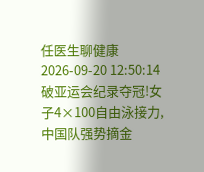任医生聊健康
2026-09-20 12:50:14
破亚运会纪录夺冠!女子4×100自由泳接力,中国队强势摘金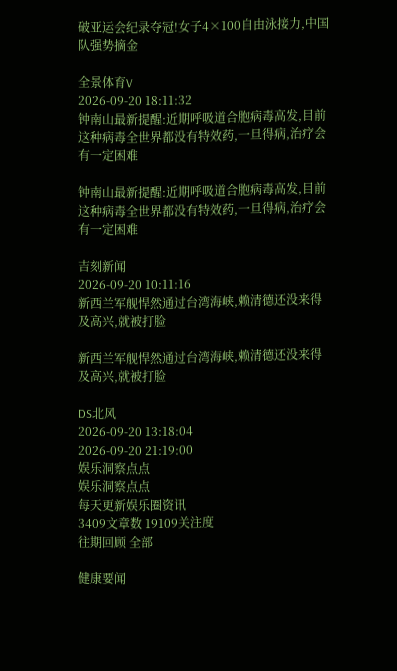破亚运会纪录夺冠!女子4×100自由泳接力,中国队强势摘金

全景体育V
2026-09-20 18:11:32
钟南山最新提醒:近期呼吸道合胞病毒高发,目前这种病毒全世界都没有特效药,一旦得病,治疗会有一定困难

钟南山最新提醒:近期呼吸道合胞病毒高发,目前这种病毒全世界都没有特效药,一旦得病,治疗会有一定困难

吉刻新闻
2026-09-20 10:11:16
新西兰军舰悍然通过台湾海峡,赖清德还没来得及高兴,就被打脸

新西兰军舰悍然通过台湾海峡,赖清德还没来得及高兴,就被打脸

DS北风
2026-09-20 13:18:04
2026-09-20 21:19:00
娱乐洞察点点
娱乐洞察点点
每天更新娱乐圈资讯
3409文章数 19109关注度
往期回顾 全部

健康要闻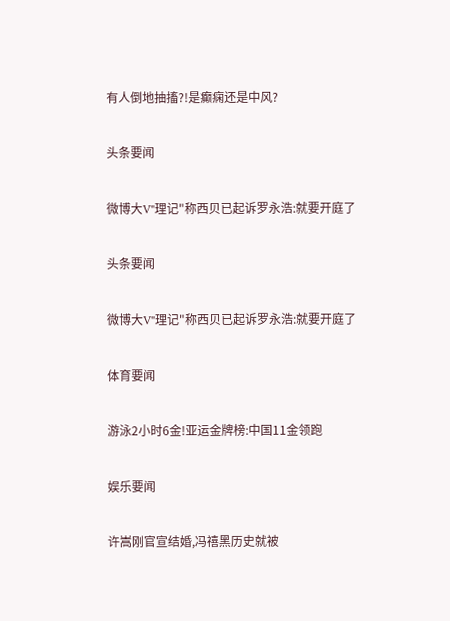有人倒地抽搐?!是癫痫还是中风?

头条要闻

微博大V"理记"称西贝已起诉罗永浩:就要开庭了

头条要闻

微博大V"理记"称西贝已起诉罗永浩:就要开庭了

体育要闻

游泳2小时6金!亚运金牌榜:中国11金领跑

娱乐要闻

许嵩刚官宣结婚,冯禧黑历史就被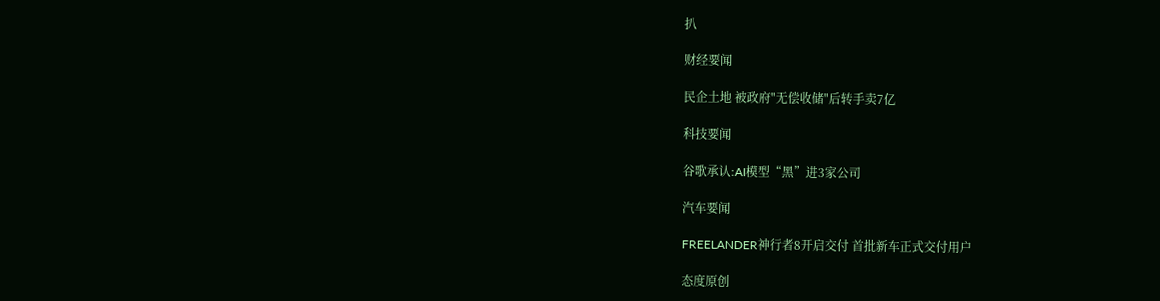扒

财经要闻

民企土地 被政府"无偿收储"后转手卖7亿

科技要闻

谷歌承认:AI模型“黑”进3家公司

汽车要闻

FREELANDER神行者8开启交付 首批新车正式交付用户

态度原创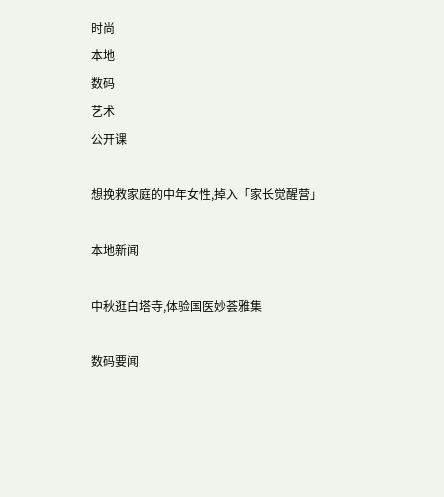时尚
本地
数码
艺术
公开课

想挽救家庭的中年女性,掉入「家长觉醒营」

本地新闻

中秋逛白塔寺,体验国医妙荟雅集

数码要闻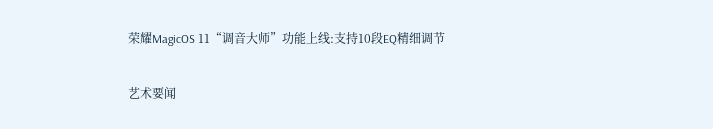荣耀MagicOS 11“调音大师”功能上线:支持10段EQ精细调节

艺术要闻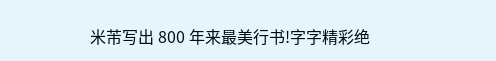米芾写出 800 年来最美行书!字字精彩绝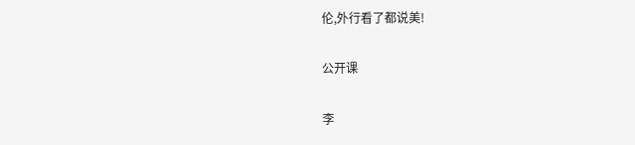伦,外行看了都说美!

公开课

李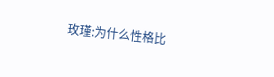玫瑾:为什么性格比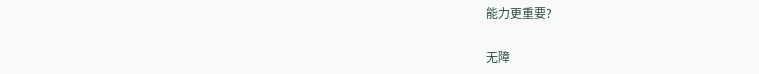能力更重要?

无障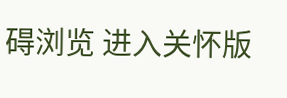碍浏览 进入关怀版